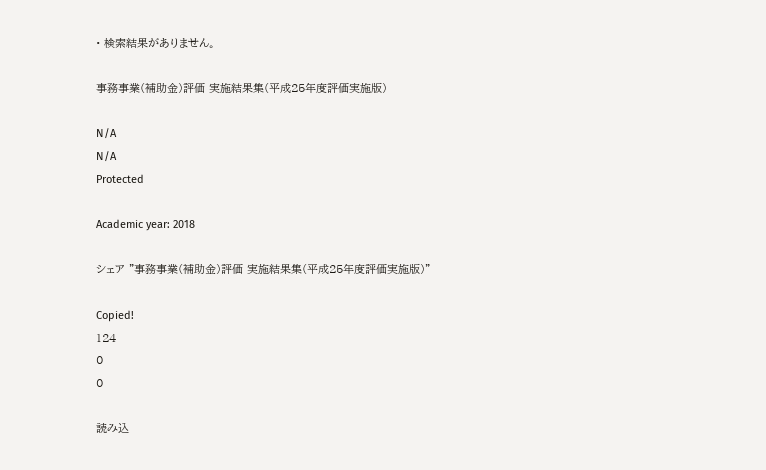• 検索結果がありません。

事務事業(補助金)評価 実施結果集(平成25年度評価実施版)

N/A
N/A
Protected

Academic year: 2018

シェア "事務事業(補助金)評価 実施結果集(平成25年度評価実施版)"

Copied!
124
0
0

読み込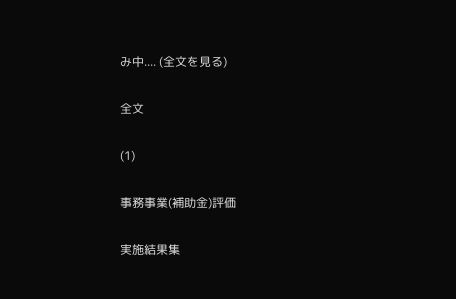み中.... (全文を見る)

全文

(1)

事務事業(補助金)評価

実施結果集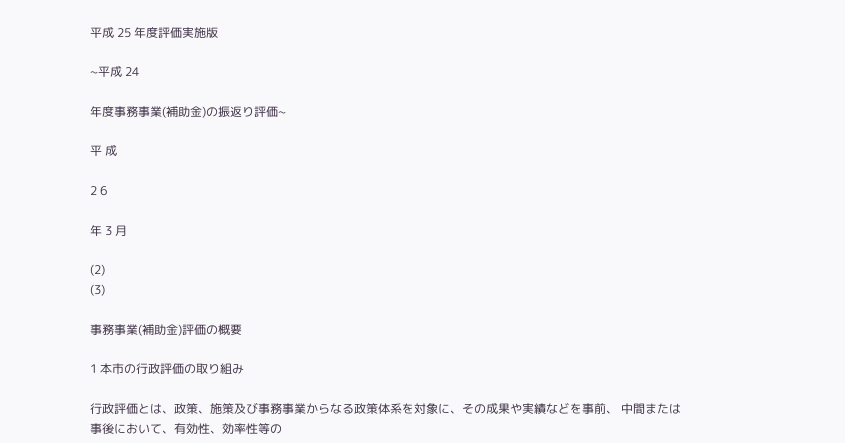平成 25 年度評価実施版

~平成 24

年度事務事業(補助金)の振返り評価~

平 成

2 6

年 3 月

(2)
(3)

事務事業(補助金)評価の概要

1 本市の行政評価の取り組み

行政評価とは、政策、施策及び事務事業からなる政策体系を対象に、その成果や実績などを事前、 中間または事後において、有効性、効率性等の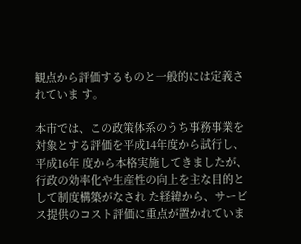観点から評価するものと一般的には定義されていま す。

本市では、この政策体系のうち事務事業を対象とする評価を平成14年度から試行し、平成16年 度から本格実施してきましたが、行政の効率化や生産性の向上を主な目的として制度構築がなされ た経緯から、サービス提供のコスト評価に重点が置かれていま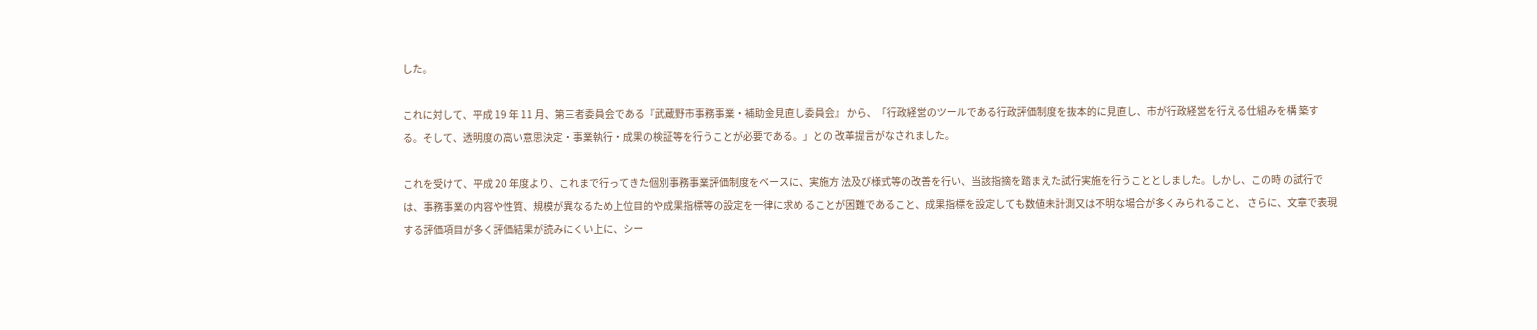した。

これに対して、平成 19 年 11 月、第三者委員会である『武蔵野市事務事業・補助金見直し委員会』 から、「行政経営のツールである行政評価制度を抜本的に見直し、市が行政経営を行える仕組みを構 築する。そして、透明度の高い意思決定・事業執行・成果の検証等を行うことが必要である。」との 改革提言がなされました。

これを受けて、平成 20 年度より、これまで行ってきた個別事務事業評価制度をベースに、実施方 法及び様式等の改善を行い、当該指摘を踏まえた試行実施を行うこととしました。しかし、この時 の試行では、事務事業の内容や性質、規模が異なるため上位目的や成果指標等の設定を一律に求め ることが困難であること、成果指標を設定しても数値未計測又は不明な場合が多くみられること、 さらに、文章で表現する評価項目が多く評価結果が読みにくい上に、シー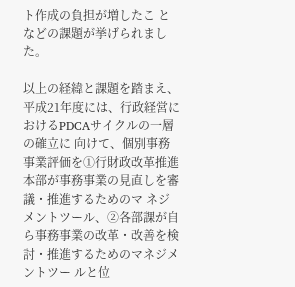ト作成の負担が増したこ となどの課題が挙げられました。

以上の経緯と課題を踏まえ、平成21年度には、行政経営におけるPDCAサイクルの一層の確立に 向けて、個別事務事業評価を①行財政改革推進本部が事務事業の見直しを審議・推進するためのマ ネジメントツール、②各部課が自ら事務事業の改革・改善を検討・推進するためのマネジメントツー ルと位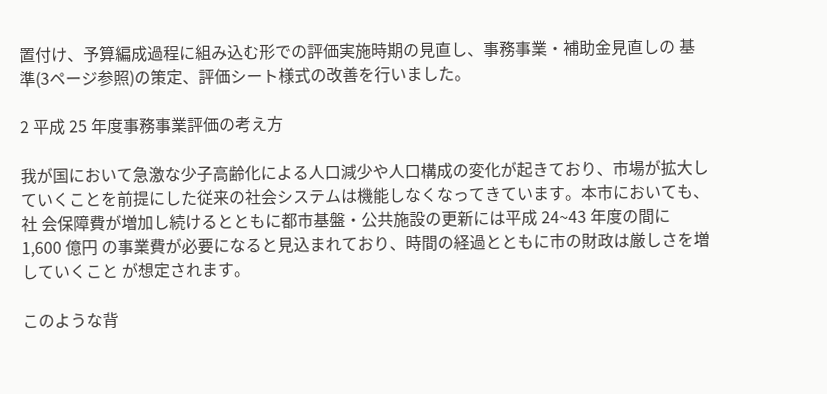置付け、予算編成過程に組み込む形での評価実施時期の見直し、事務事業・補助金見直しの 基準(3ページ参照)の策定、評価シート様式の改善を行いました。

2 平成 25 年度事務事業評価の考え方

我が国において急激な少子高齢化による人口減少や人口構成の変化が起きており、市場が拡大し ていくことを前提にした従来の社会システムは機能しなくなってきています。本市においても、社 会保障費が増加し続けるとともに都市基盤・公共施設の更新には平成 24~43 年度の間に 1,600 億円 の事業費が必要になると見込まれており、時間の経過とともに市の財政は厳しさを増していくこと が想定されます。

このような背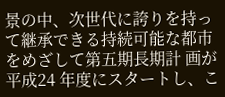景の中、次世代に誇りを持って継承できる持続可能な都市をめざして第五期長期計 画が平成24 年度にスタートし、こ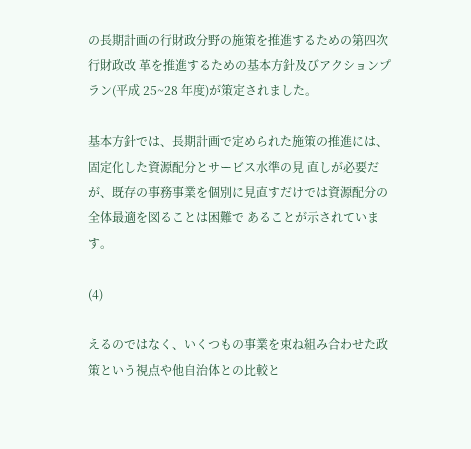の長期計画の行財政分野の施策を推進するための第四次行財政改 革を推進するための基本方針及びアクションプラン(平成 25~28 年度)が策定されました。

基本方針では、長期計画で定められた施策の推進には、固定化した資源配分とサービス水準の見 直しが必要だが、既存の事務事業を個別に見直すだけでは資源配分の全体最適を図ることは困難で あることが示されています。

(4)

えるのではなく、いくつもの事業を束ね組み合わせた政策という視点や他自治体との比較と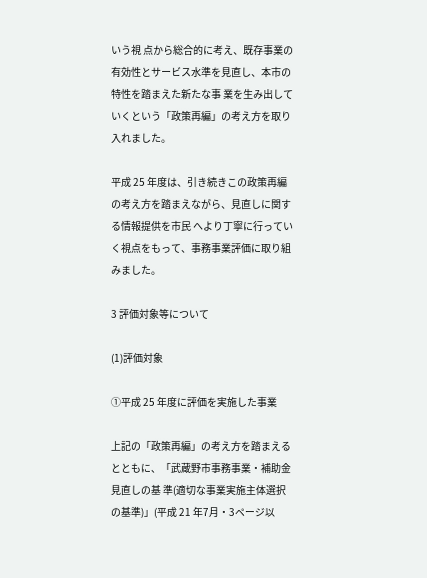いう視 点から総合的に考え、既存事業の有効性とサービス水準を見直し、本市の特性を踏まえた新たな事 業を生み出していくという「政策再編」の考え方を取り入れました。

平成 25 年度は、引き続きこの政策再編の考え方を踏まえながら、見直しに関する情報提供を市民 へより丁寧に行っていく視点をもって、事務事業評価に取り組みました。

3 評価対象等について

(1)評価対象

①平成 25 年度に評価を実施した事業

上記の「政策再編」の考え方を踏まえるとともに、「武蔵野市事務事業・補助金見直しの基 準(適切な事業実施主体選択の基準)」(平成 21 年7月・3ページ以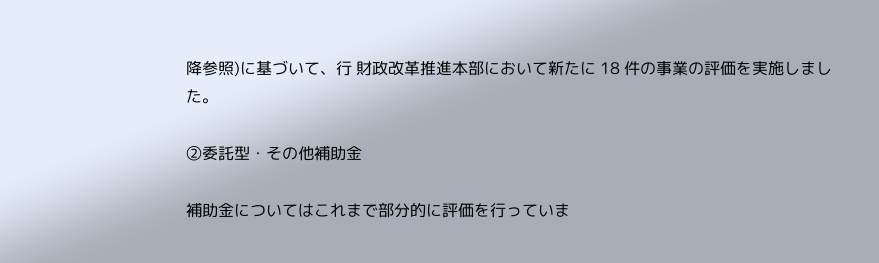降参照)に基づいて、行 財政改革推進本部において新たに 18 件の事業の評価を実施しました。

②委託型・その他補助金

補助金についてはこれまで部分的に評価を行っていま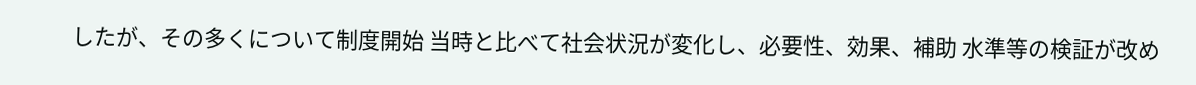したが、その多くについて制度開始 当時と比べて社会状況が変化し、必要性、効果、補助 水準等の検証が改め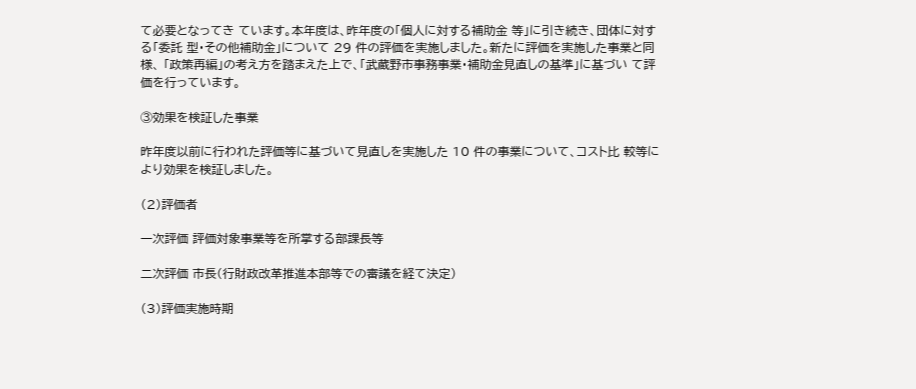て必要となってき ています。本年度は、昨年度の「個人に対する補助金 等」に引き続き、団体に対する「委託 型・その他補助金」について 29 件の評価を実施しました。新たに評価を実施した事業と同様、 「政策再編」の考え方を踏まえた上で、「武蔵野市事務事業・補助金見直しの基準」に基づい て評価を行っています。

③効果を検証した事業

昨年度以前に行われた評価等に基づいて見直しを実施した 10 件の事業について、コスト比 較等により効果を検証しました。

(2)評価者

一次評価 評価対象事業等を所掌する部課長等

二次評価 市長(行財政改革推進本部等での審議を経て決定)

(3)評価実施時期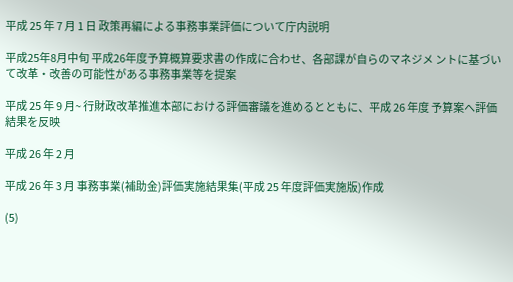平成 25 年 7 月 1 日 政策再編による事務事業評価について庁内説明

平成25年8月中旬 平成26年度予算概算要求書の作成に合わせ、各部課が自らのマネジメ ントに基づいて改革・改善の可能性がある事務事業等を提案

平成 25 年 9 月~ 行財政改革推進本部における評価審議を進めるとともに、平成 26 年度 予算案へ評価結果を反映

平成 26 年 2 月

平成 26 年 3 月 事務事業(補助金)評価実施結果集(平成 25 年度評価実施版)作成

(5)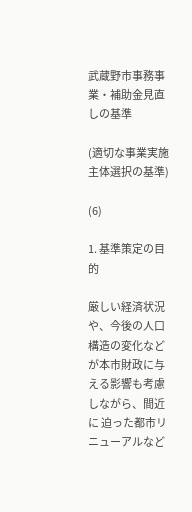武蔵野市事務事業・補助金見直しの基準

(適切な事業実施主体選択の基準)

(6)

1. 基準策定の目的

厳しい経済状況や、今後の人口構造の変化などが本市財政に与える影響も考慮しながら、間近に 迫った都市リニューアルなど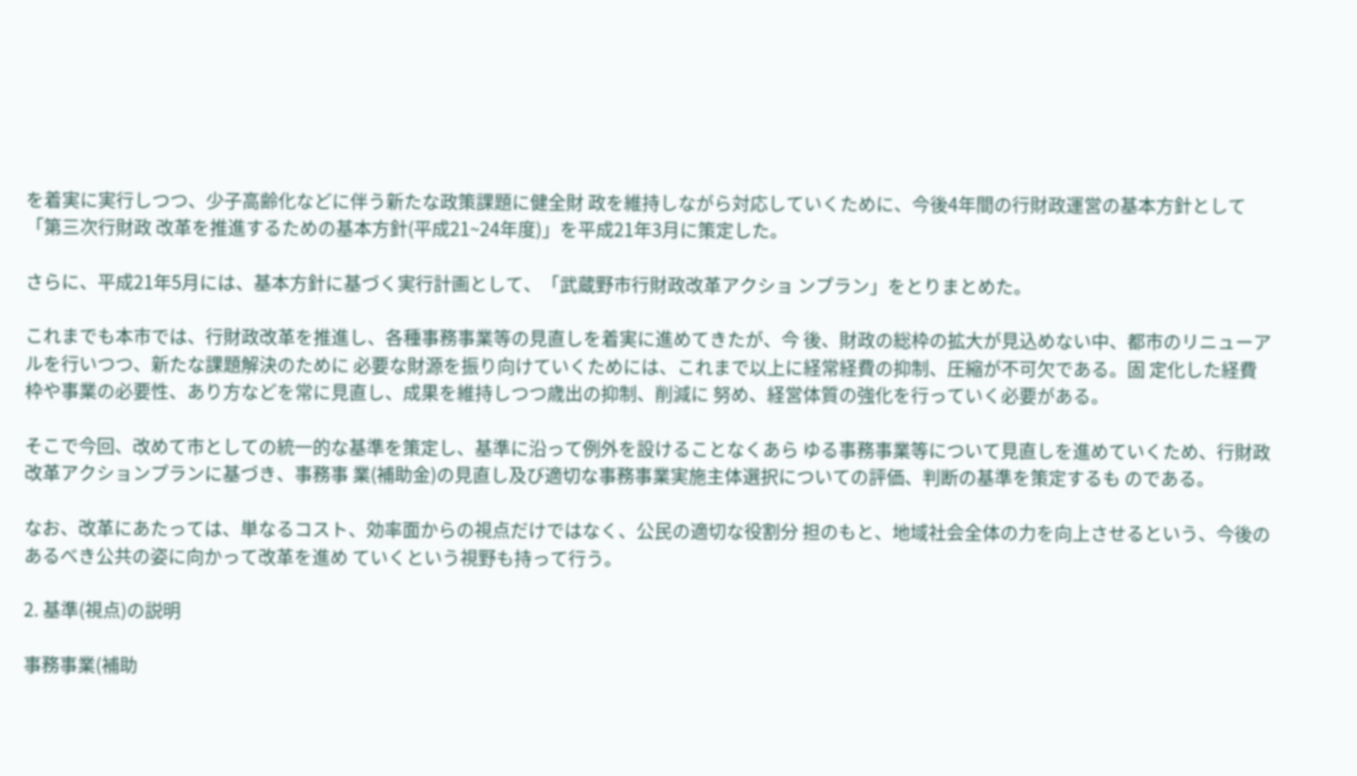を着実に実行しつつ、少子高齢化などに伴う新たな政策課題に健全財 政を維持しながら対応していくために、今後4年間の行財政運営の基本方針として「第三次行財政 改革を推進するための基本方針(平成21~24年度)」を平成21年3月に策定した。

さらに、平成21年5月には、基本方針に基づく実行計画として、「武蔵野市行財政改革アクショ ンプラン」をとりまとめた。

これまでも本市では、行財政改革を推進し、各種事務事業等の見直しを着実に進めてきたが、今 後、財政の総枠の拡大が見込めない中、都市のリニューアルを行いつつ、新たな課題解決のために 必要な財源を振り向けていくためには、これまで以上に経常経費の抑制、圧縮が不可欠である。固 定化した経費枠や事業の必要性、あり方などを常に見直し、成果を維持しつつ歳出の抑制、削減に 努め、経営体質の強化を行っていく必要がある。

そこで今回、改めて市としての統一的な基準を策定し、基準に沿って例外を設けることなくあら ゆる事務事業等について見直しを進めていくため、行財政改革アクションプランに基づき、事務事 業(補助金)の見直し及び適切な事務事業実施主体選択についての評価、判断の基準を策定するも のである。

なお、改革にあたっては、単なるコスト、効率面からの視点だけではなく、公民の適切な役割分 担のもと、地域社会全体の力を向上させるという、今後のあるべき公共の姿に向かって改革を進め ていくという視野も持って行う。

2. 基準(視点)の説明

事務事業(補助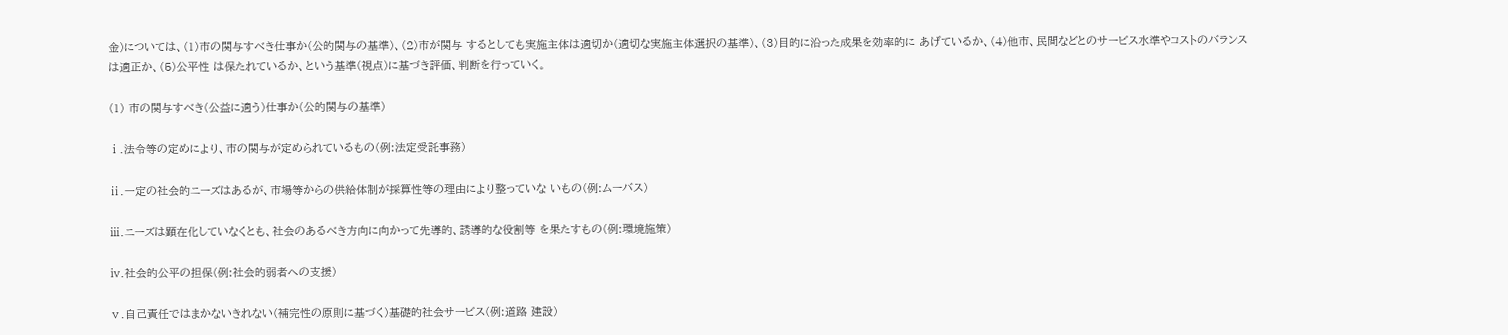金)については、(1)市の関与すべき仕事か(公的関与の基準)、(2)市が関与 するとしても実施主体は適切か(適切な実施主体選択の基準)、(3)目的に沿った成果を効率的に あげているか、(4)他市、民間などとのサービス水準やコストのバランスは適正か、(5)公平性 は保たれているか、という基準(視点)に基づき評価、判断を行っていく。

(1) 市の関与すべき(公益に適う)仕事か(公的関与の基準)

ⅰ.法令等の定めにより、市の関与が定められているもの(例:法定受託事務)

ⅱ.一定の社会的ニーズはあるが、市場等からの供給体制が採算性等の理由により整っていな いもの(例:ムーバス)

ⅲ.ニーズは顕在化していなくとも、社会のあるべき方向に向かって先導的、誘導的な役割等 を果たすもの(例:環境施策)

ⅳ.社会的公平の担保(例:社会的弱者への支援)

ⅴ.自己責任ではまかないきれない(補完性の原則に基づく)基礎的社会サービス(例:道路 建設)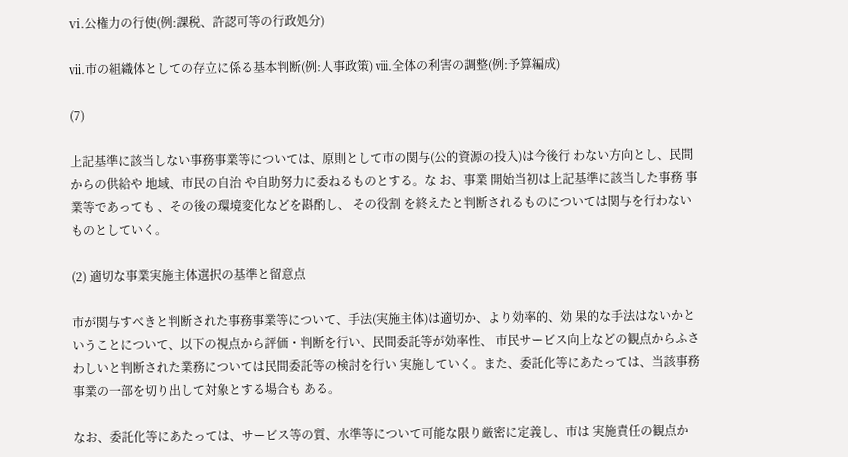ⅵ.公権力の行使(例:課税、許認可等の行政処分)

ⅶ.市の組織体としての存立に係る基本判断(例:人事政策) ⅷ.全体の利害の調整(例:予算編成)

(7)

上記基準に該当しない事務事業等については、原則として市の関与(公的資源の投入)は今後行 わない方向とし、民間からの供給や 地域、市民の自治 や自助努力に委ねるものとする。な お、事業 開始当初は上記基準に該当した事務 事業等であっても 、その後の環境変化などを斟酌し、 その役割 を終えたと判断されるものについては関与を行わないものとしていく。

(2) 適切な事業実施主体選択の基準と留意点

市が関与すべきと判断された事務事業等について、手法(実施主体)は適切か、より効率的、効 果的な手法はないかということについて、以下の視点から評価・判断を行い、民間委託等が効率性、 市民サービス向上などの観点からふさわしいと判断された業務については民間委託等の検討を行い 実施していく。また、委託化等にあたっては、当該事務事業の一部を切り出して対象とする場合も ある。

なお、委託化等にあたっては、サービス等の質、水準等について可能な限り厳密に定義し、市は 実施責任の観点か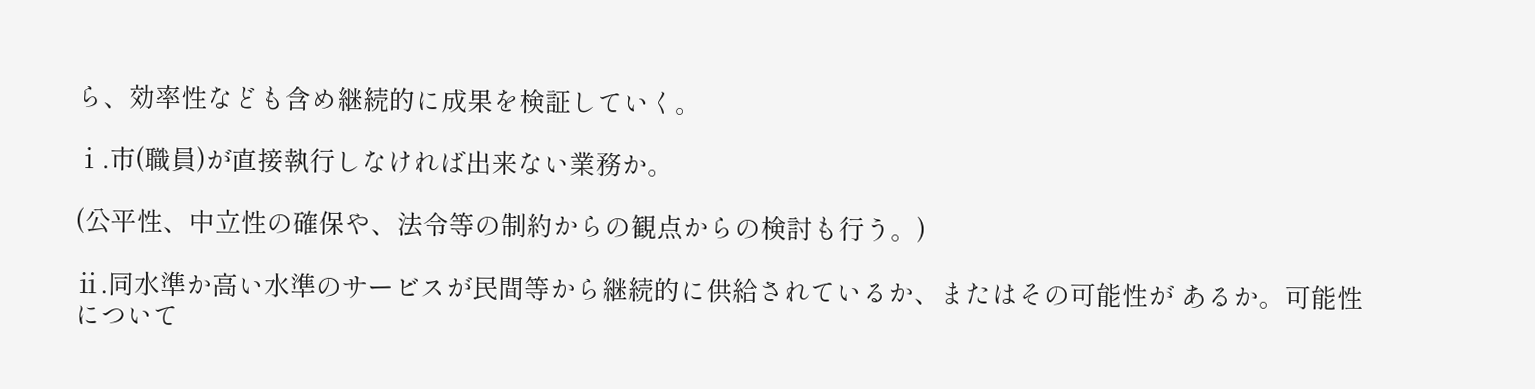ら、効率性なども含め継続的に成果を検証していく。

ⅰ.市(職員)が直接執行しなければ出来ない業務か。

(公平性、中立性の確保や、法令等の制約からの観点からの検討も行う。)

ⅱ.同水準か高い水準のサービスが民間等から継続的に供給されているか、またはその可能性が あるか。可能性について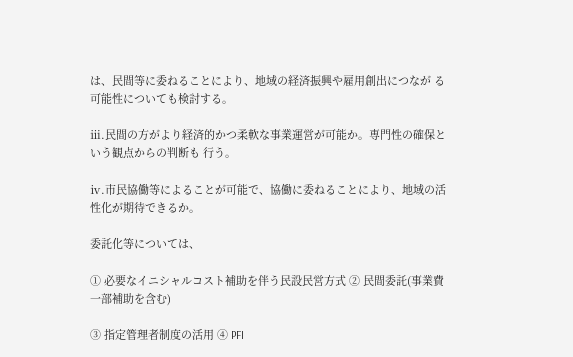は、民間等に委ねることにより、地域の経済振興や雇用創出につなが る可能性についても検討する。

ⅲ.民間の方がより経済的かつ柔軟な事業運営が可能か。専門性の確保という観点からの判断も 行う。

ⅳ.市民協働等によることが可能で、協働に委ねることにより、地域の活性化が期待できるか。

委託化等については、

① 必要なイニシャルコスト補助を伴う民設民営方式 ② 民間委託(事業費一部補助を含む)

③ 指定管理者制度の活用 ④ PFI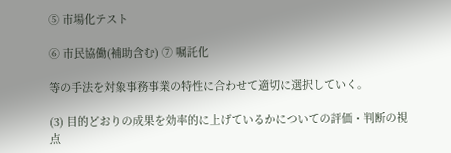⑤ 市場化テスト

⑥ 市民協働(補助含む) ⑦ 嘱託化

等の手法を対象事務事業の特性に合わせて適切に選択していく。

(3) 目的どおりの成果を効率的に上げているかについての評価・判断の視点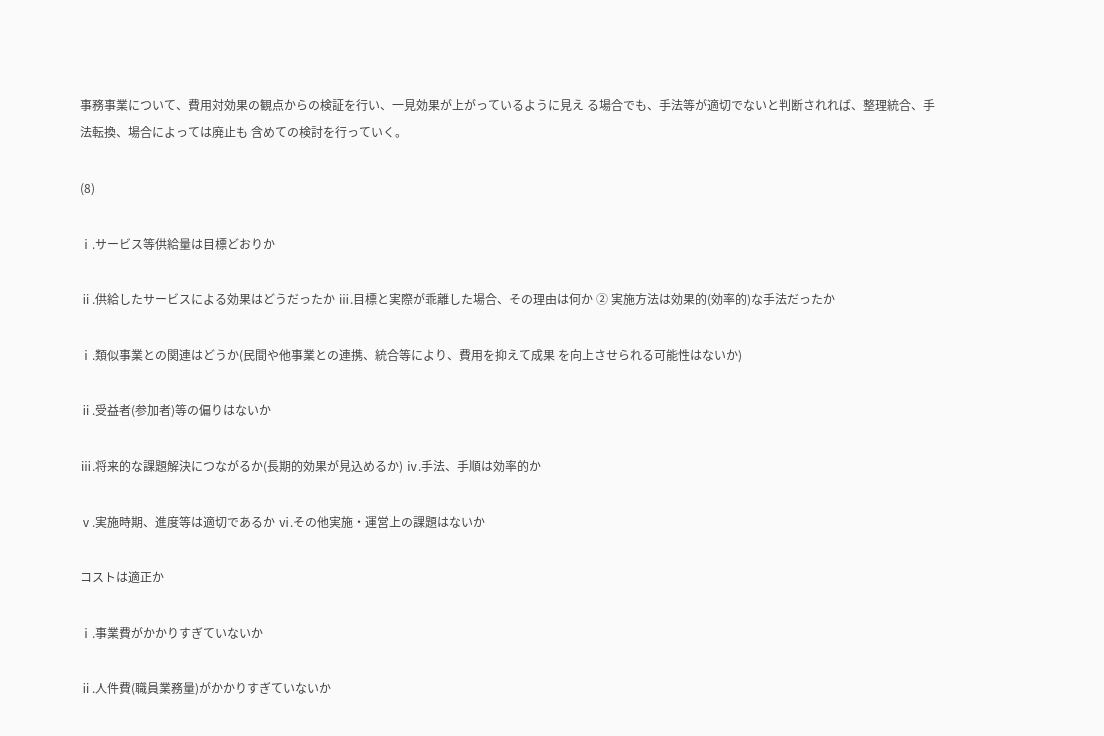事務事業について、費用対効果の観点からの検証を行い、一見効果が上がっているように見え る場合でも、手法等が適切でないと判断されれば、整理統合、手法転換、場合によっては廃止も 含めての検討を行っていく。

(8)

ⅰ.サービス等供給量は目標どおりか

ⅱ.供給したサービスによる効果はどうだったか ⅲ.目標と実際が乖離した場合、その理由は何か ② 実施方法は効果的(効率的)な手法だったか

ⅰ.類似事業との関連はどうか(民間や他事業との連携、統合等により、費用を抑えて成果 を向上させられる可能性はないか)

ⅱ.受益者(参加者)等の偏りはないか

ⅲ.将来的な課題解決につながるか(長期的効果が見込めるか) ⅳ.手法、手順は効率的か

ⅴ.実施時期、進度等は適切であるか ⅵ.その他実施・運営上の課題はないか

コストは適正か

ⅰ.事業費がかかりすぎていないか

ⅱ.人件費(職員業務量)がかかりすぎていないか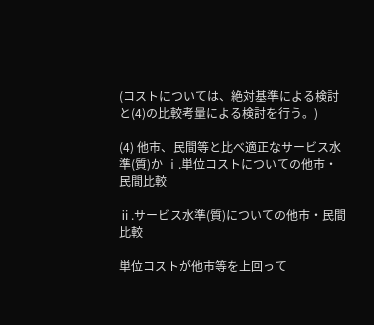(コストについては、絶対基準による検討と(4)の比較考量による検討を行う。)

(4) 他市、民間等と比べ適正なサービス水準(質)か ⅰ.単位コストについての他市・民間比較

ⅱ.サービス水準(質)についての他市・民間比較

単位コストが他市等を上回って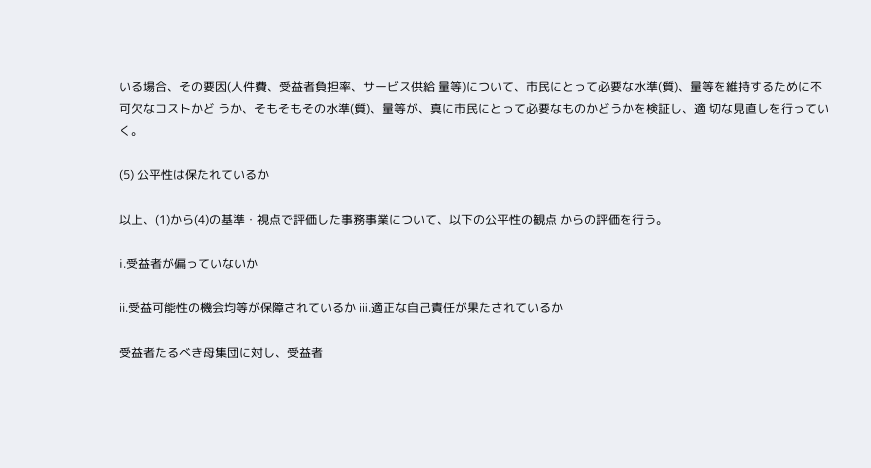いる場合、その要因(人件費、受益者負担率、サービス供給 量等)について、市民にとって必要な水準(質)、量等を維持するために不可欠なコストかど うか、そもそもその水準(質)、量等が、真に市民にとって必要なものかどうかを検証し、適 切な見直しを行っていく。

(5) 公平性は保たれているか

以上、(1)から(4)の基準・視点で評価した事務事業について、以下の公平性の観点 からの評価を行う。

ⅰ.受益者が偏っていないか

ⅱ.受益可能性の機会均等が保障されているか ⅲ.適正な自己責任が果たされているか

受益者たるべき母集団に対し、受益者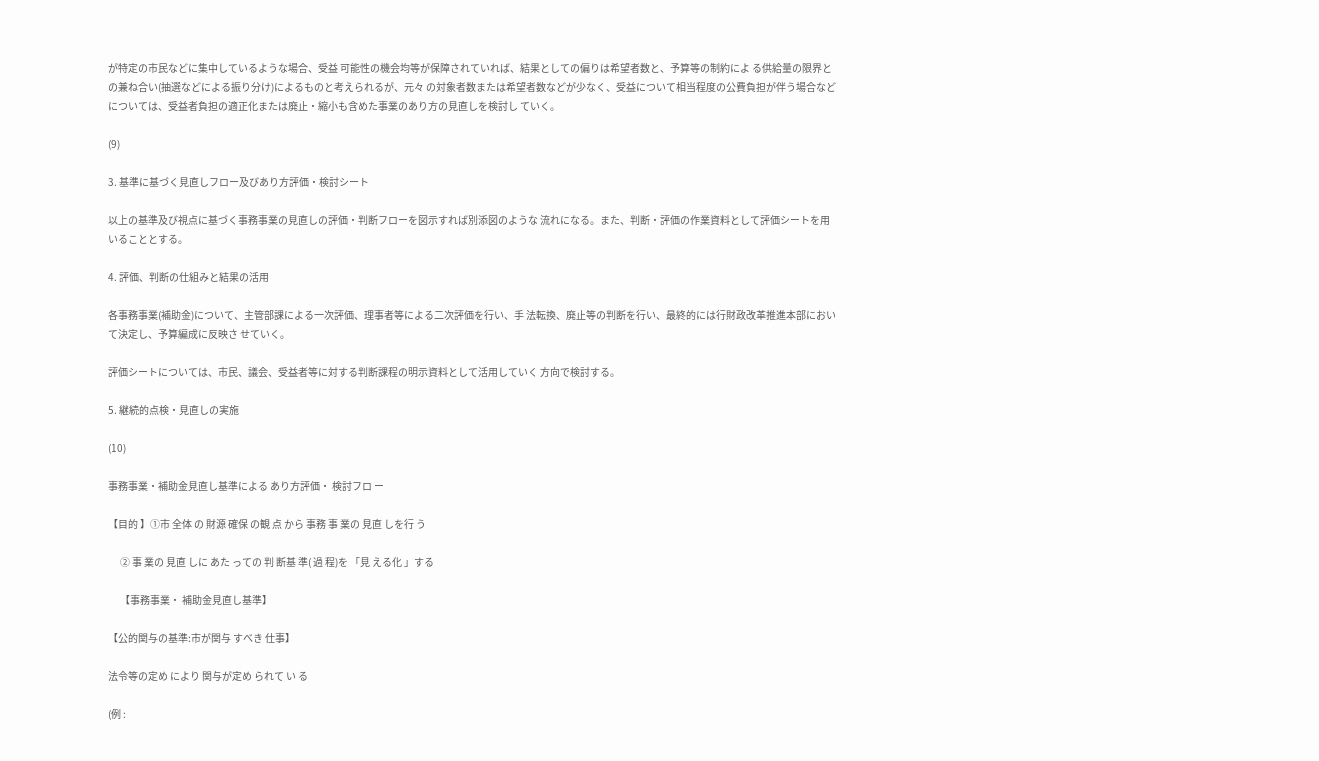が特定の市民などに集中しているような場合、受益 可能性の機会均等が保障されていれば、結果としての偏りは希望者数と、予算等の制約によ る供給量の限界との兼ね合い(抽選などによる振り分け)によるものと考えられるが、元々 の対象者数または希望者数などが少なく、受益について相当程度の公費負担が伴う場合など については、受益者負担の適正化または廃止・縮小も含めた事業のあり方の見直しを検討し ていく。

(9)

3. 基準に基づく見直しフロー及びあり方評価・検討シート

以上の基準及び視点に基づく事務事業の見直しの評価・判断フローを図示すれば別添図のような 流れになる。また、判断・評価の作業資料として評価シートを用いることとする。

4. 評価、判断の仕組みと結果の活用

各事務事業(補助金)について、主管部課による一次評価、理事者等による二次評価を行い、手 法転換、廃止等の判断を行い、最終的には行財政改革推進本部において決定し、予算編成に反映さ せていく。

評価シートについては、市民、議会、受益者等に対する判断課程の明示資料として活用していく 方向で検討する。

5. 継続的点検・見直しの実施

(10)

事務事業・補助金見直し基準による あり方評価・ 検討フロ ー

【目的 】①市 全体 の 財源 確保 の観 点 から 事務 事 業の 見直 しを行 う

      ② 事 業の 見直 しに あた っての 判 断基 準( 過 程)を 「見 える化 」する

      【事務事業・ 補助金見直し基準】

【公的関与の基準:市が関与 すべき 仕事】

法令等の定め により 関与が定め られて い る

(例 :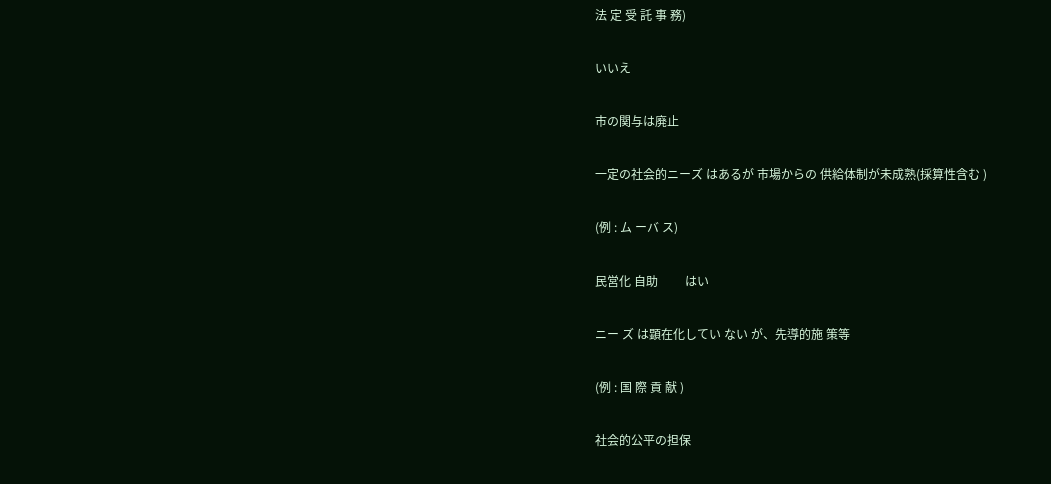法 定 受 託 事 務)

いいえ

市の関与は廃止

一定の社会的ニーズ はあるが 市場からの 供給体制が未成熟(採算性含む )

(例 : ム ーバ ス)

民営化 自助         はい

ニー ズ は顕在化してい ない が、先導的施 策等

(例 : 国 際 貢 献 )

社会的公平の担保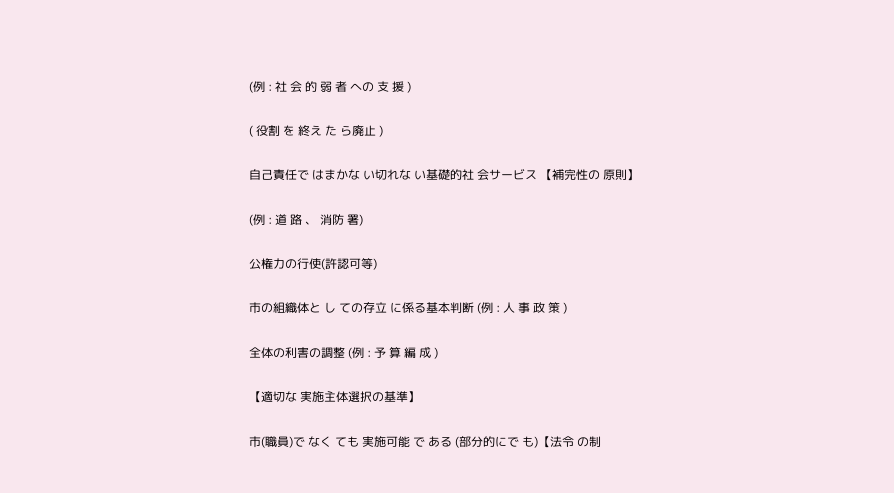(例 : 社 会 的 弱 者 への 支 援 )

( 役割 を 終え た ら廃止 )

自己責任で はまかな い切れな い基礎的社 会サービス 【補完性の 原則】

(例 : 道 路 、 消防 署)

公権力の行使(許認可等)

市の組織体と し ての存立 に係る基本判断 (例 : 人 事 政 策 )

全体の利害の調整 (例 : 予 算 編 成 )

【適切な 実施主体選択の基準】

市(職員)で なく ても 実施可能 で ある (部分的にで も)【法令 の制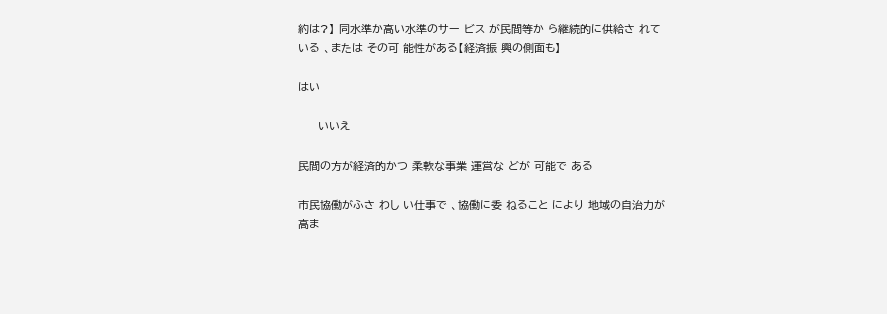約は?】 同水準か高い水準のサー ビス が民間等か ら継続的に供給さ れて いる 、または その可 能性がある【経済振 興の側面も】

はい

     いいえ

民間の方が経済的かつ 柔軟な事業 運営な どが 可能で ある

市民協働がふさ わし い仕事で 、協働に委 ねること により 地域の自治力が高ま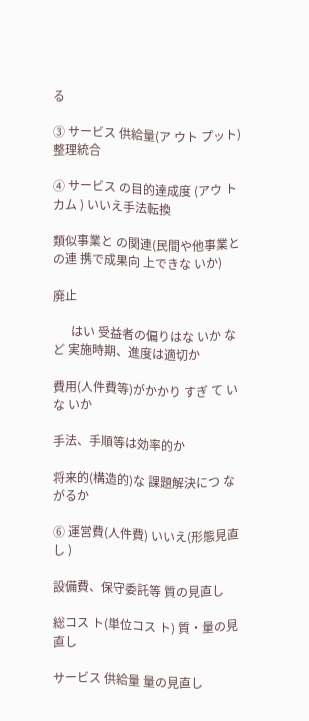る

③ サービス 供給量(ア ウト プット) 整理統合

④ サービス の目的達成度 (アウ トカム ) いいえ手法転換

類似事業と の関連(民間や他事業と の連 携で成果向 上できな いか)

廃止

      はい 受益者の偏りはな いか など 実施時期、進度は適切か

費用(人件費等)がかかり すぎ て いな いか

手法、手順等は効率的か

将来的(構造的)な 課題解決につ な がるか

⑥ 運営費(人件費) いいえ(形態見直し )

設備費、保守委託等 質の見直し

総コス ト(単位コス ト) 質・量の見直し

サービス 供給量 量の見直し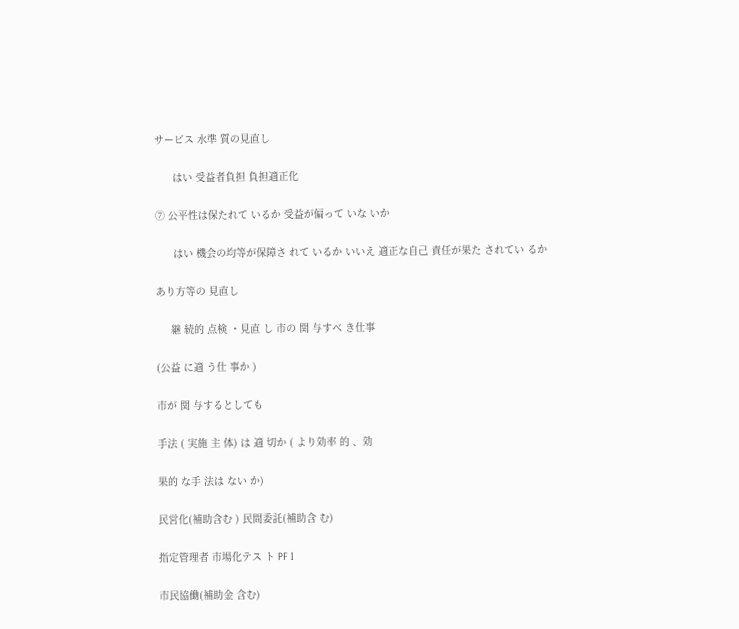サービス 水準 質の見直し

      はい 受益者負担 負担適正化

⑦ 公平性は保たれて いるか 受益が偏って いな いか

      はい 機会の均等が保障さ れて いるか いいえ 適正な自己 責任が果た されてい るか

あり方等の 見直し

     継 続的 点検 ・見直 し 市の 関 与すべ き仕事

(公益 に適 う仕 事か )

市が 関 与するとしても

手法 ( 実施 主 体) は 適 切か ( より効率 的 、効

果的 な手 法は ない か)

民営化(補助含む ) 民間委託(補助含 む)

指定管理者 市場化テス ト PF I

市民協働(補助金 含む)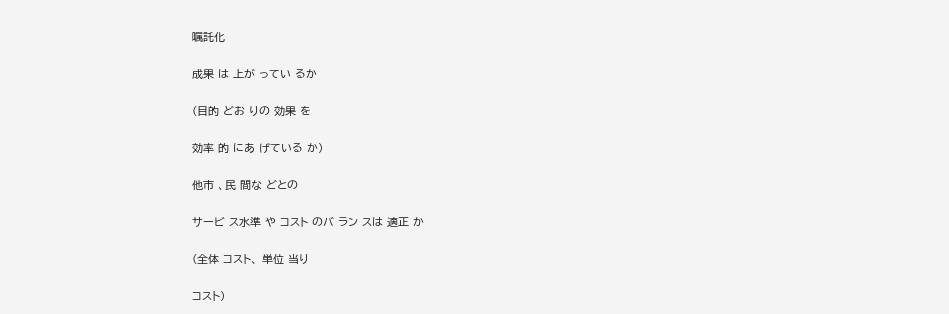嘱託化

成果 は 上が ってい るか

(目的 どお りの 効果 を

効率 的 にあ げている か)

他市 、民 間な どとの

サービ ス水準 や コスト のバ ラン スは 適正 か

(全体 コスト、 単位 当り

コスト)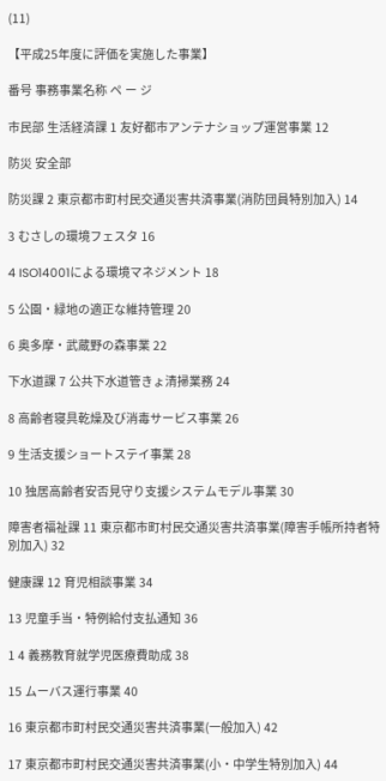(11)

【平成25年度に評価を実施した事業】

番号 事務事業名称 ペ ー ジ

市民部 生活経済課 1 友好都市アンテナショップ運営事業 12

防災 安全部

防災課 2 東京都市町村民交通災害共済事業(消防団員特別加入) 14

3 むさしの環境フェスタ 16

4 ISO14001による環境マネジメント 18

5 公園・緑地の適正な維持管理 20

6 奥多摩・武蔵野の森事業 22

下水道課 7 公共下水道管きょ清掃業務 24

8 高齢者寝具乾燥及び消毒サービス事業 26

9 生活支援ショートステイ事業 28

10 独居高齢者安否見守り支援システムモデル事業 30

障害者福祉課 11 東京都市町村民交通災害共済事業(障害手帳所持者特別加入) 32

健康課 12 育児相談事業 34

13 児童手当・特例給付支払通知 36

1 4 義務教育就学児医療費助成 38

15 ムーバス運行事業 40

16 東京都市町村民交通災害共済事業(一般加入) 42

17 東京都市町村民交通災害共済事業(小・中学生特別加入) 44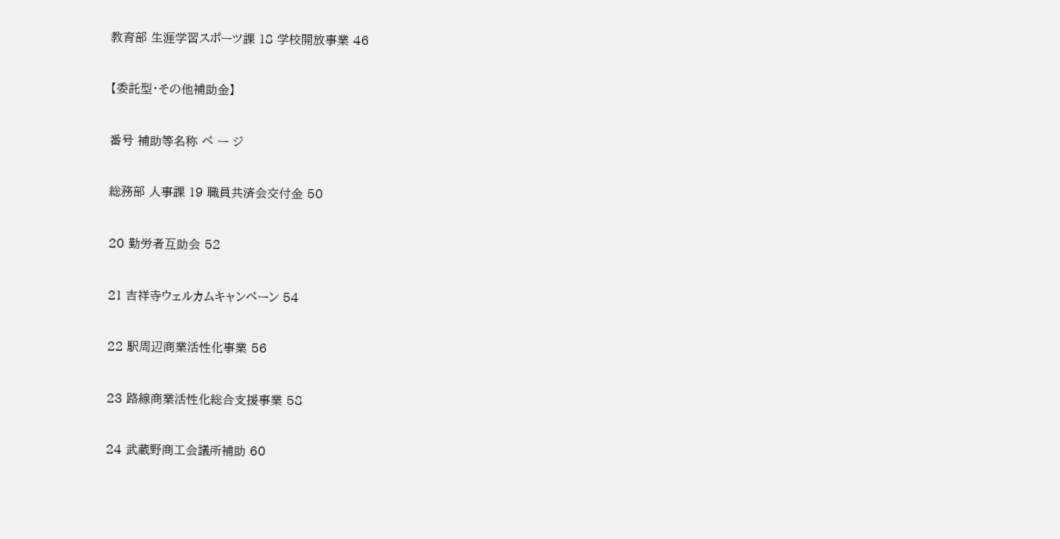教育部 生涯学習スポーツ課 18 学校開放事業 46

【委託型・その他補助金】

番号 補助等名称 ペ ー ジ

総務部 人事課 19 職員共済会交付金 50

20 勤労者互助会 52

21 吉祥寺ウェルカムキャンペーン 54

22 駅周辺商業活性化事業 56

23 路線商業活性化総合支援事業 58

24 武蔵野商工会議所補助 60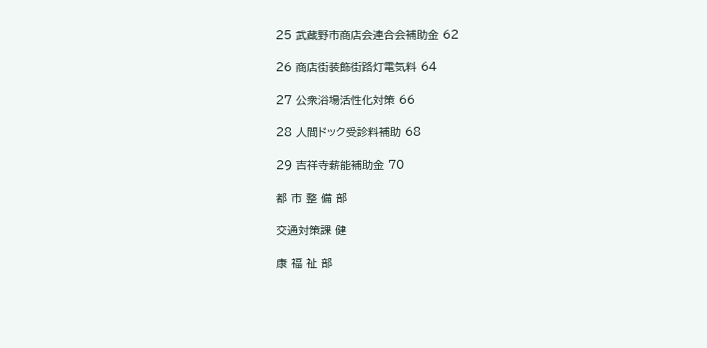25 武蔵野市商店会連合会補助金 62

26 商店街装飾街路灯電気料 64

27 公衆浴場活性化対策 66

28 人間ドック受診料補助 68

29 吉祥寺薪能補助金 70

都 市 整 備 部

交通対策課 健

康 福 祉 部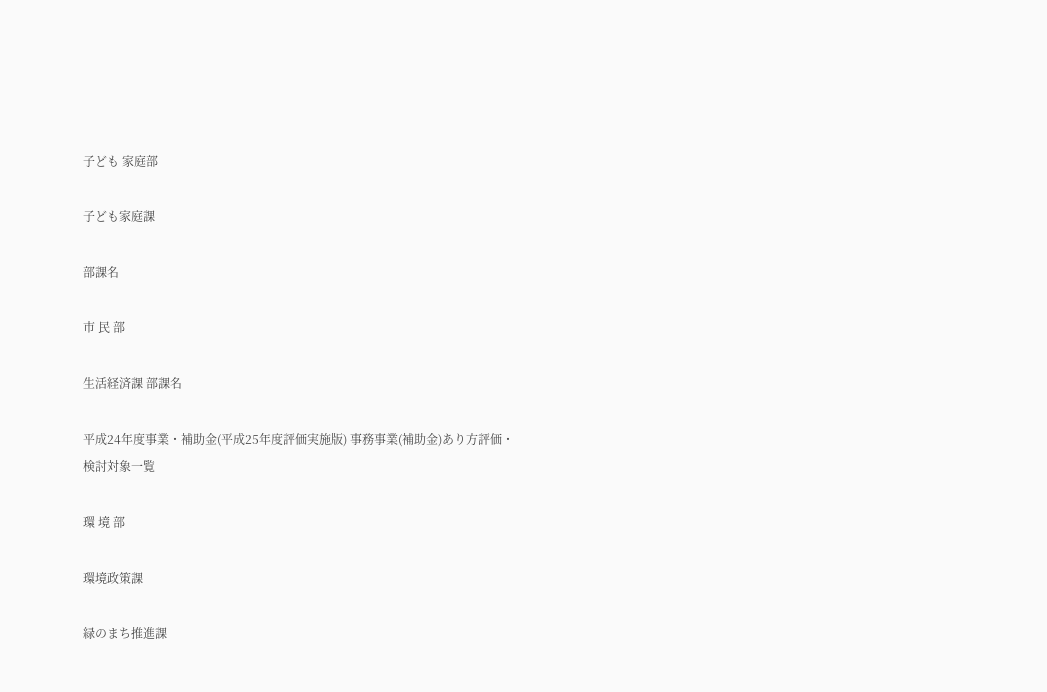子ども 家庭部

子ども家庭課

部課名

市 民 部

生活経済課 部課名

平成24年度事業・補助金(平成25年度評価実施版) 事務事業(補助金)あり方評価・検討対象一覧

環 境 部

環境政策課

緑のまち推進課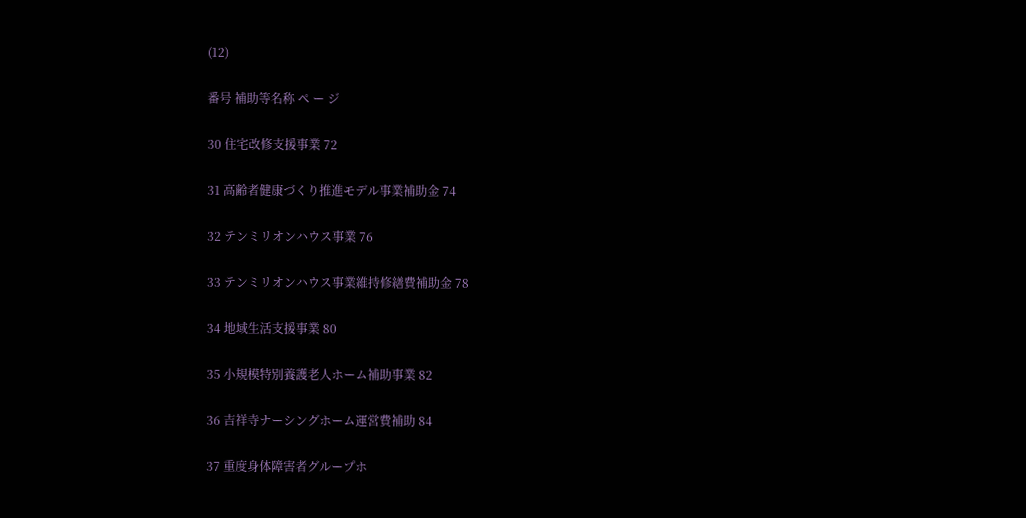(12)

番号 補助等名称 ペ ー ジ

30 住宅改修支援事業 72

31 高齢者健康づくり推進モデル事業補助金 74

32 テンミリオンハウス事業 76

33 テンミリオンハウス事業維持修繕費補助金 78

34 地域生活支援事業 80

35 小規模特別養護老人ホーム補助事業 82

36 吉祥寺ナーシングホーム運営費補助 84

37 重度身体障害者グループホ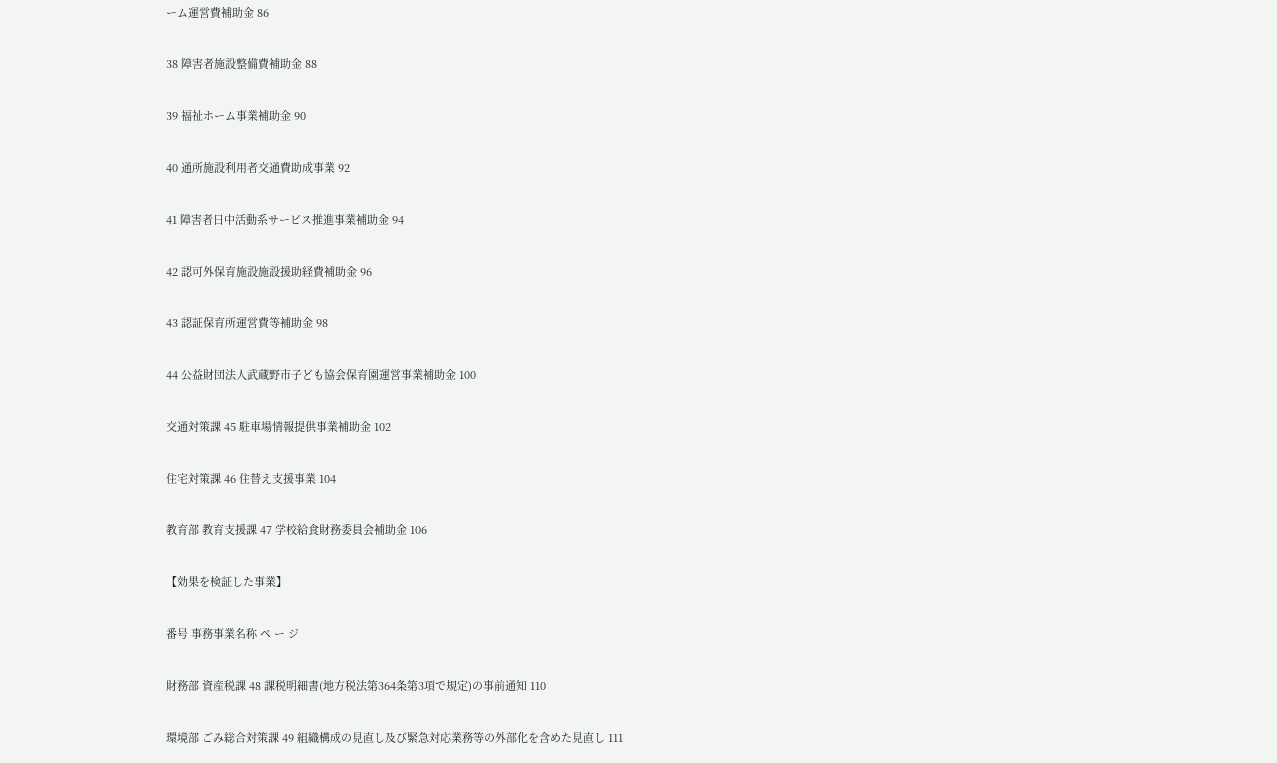ーム運営費補助金 86

38 障害者施設整備費補助金 88

39 福祉ホーム事業補助金 90

40 通所施設利用者交通費助成事業 92

41 障害者日中活動系サービス推進事業補助金 94

42 認可外保育施設施設援助経費補助金 96

43 認証保育所運営費等補助金 98

44 公益財団法人武蔵野市子ども協会保育園運営事業補助金 100

交通対策課 45 駐車場情報提供事業補助金 102

住宅対策課 46 住替え支援事業 104

教育部 教育支援課 47 学校給食財務委員会補助金 106

【効果を検証した事業】

番号 事務事業名称 ペ ー ジ

財務部 資産税課 48 課税明細書(地方税法第364条第3項で規定)の事前通知 110

環境部 ごみ総合対策課 49 組織構成の見直し及び緊急対応業務等の外部化を含めた見直し 111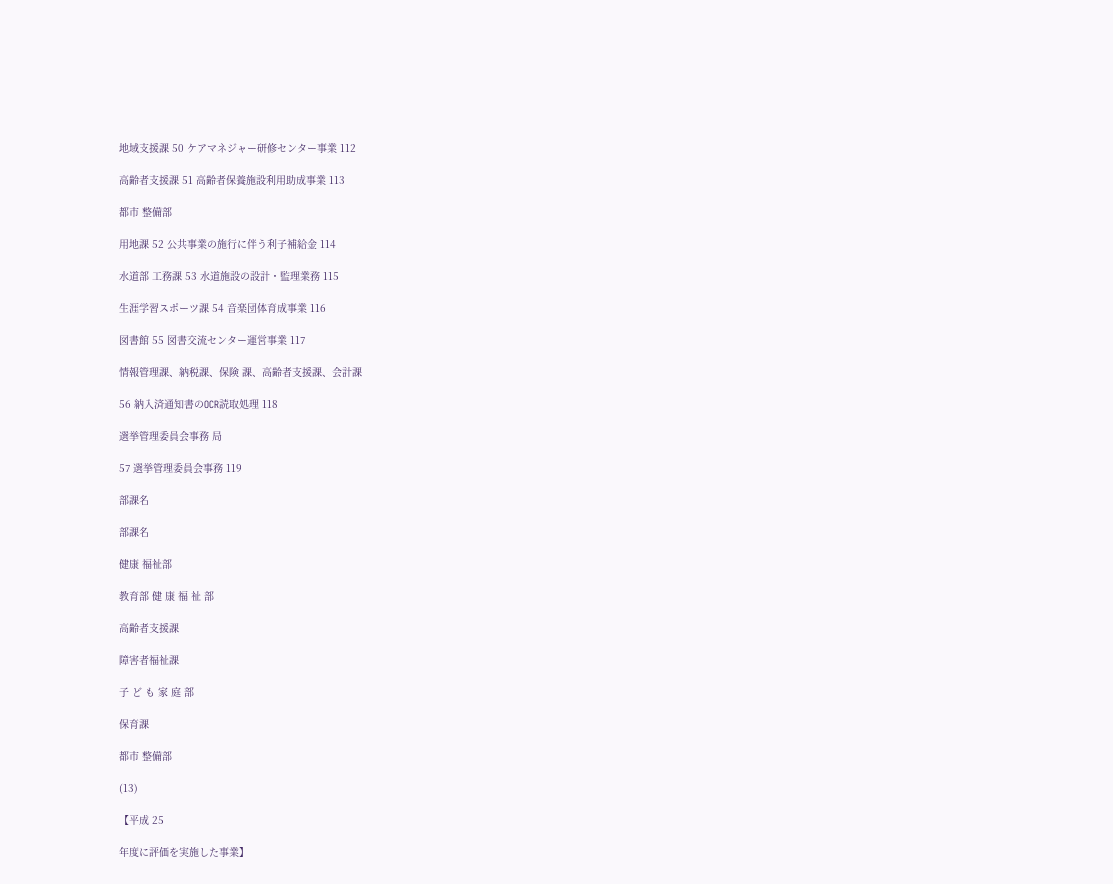地域支援課 50 ケアマネジャー研修センター事業 112

高齢者支援課 51 高齢者保養施設利用助成事業 113

都市 整備部

用地課 52 公共事業の施行に伴う利子補給金 114

水道部 工務課 53 水道施設の設計・監理業務 115

生涯学習スポーツ課 54 音楽団体育成事業 116

図書館 55 図書交流センター運営事業 117

情報管理課、納税課、保険 課、高齢者支援課、会計課

56 納入済通知書のOCR読取処理 118

選挙管理委員会事務 局

57 選挙管理委員会事務 119

部課名

部課名

健康 福祉部

教育部 健 康 福 祉 部

高齢者支援課

障害者福祉課

子 ど も 家 庭 部

保育課

都市 整備部

(13)

【平成 25

年度に評価を実施した事業】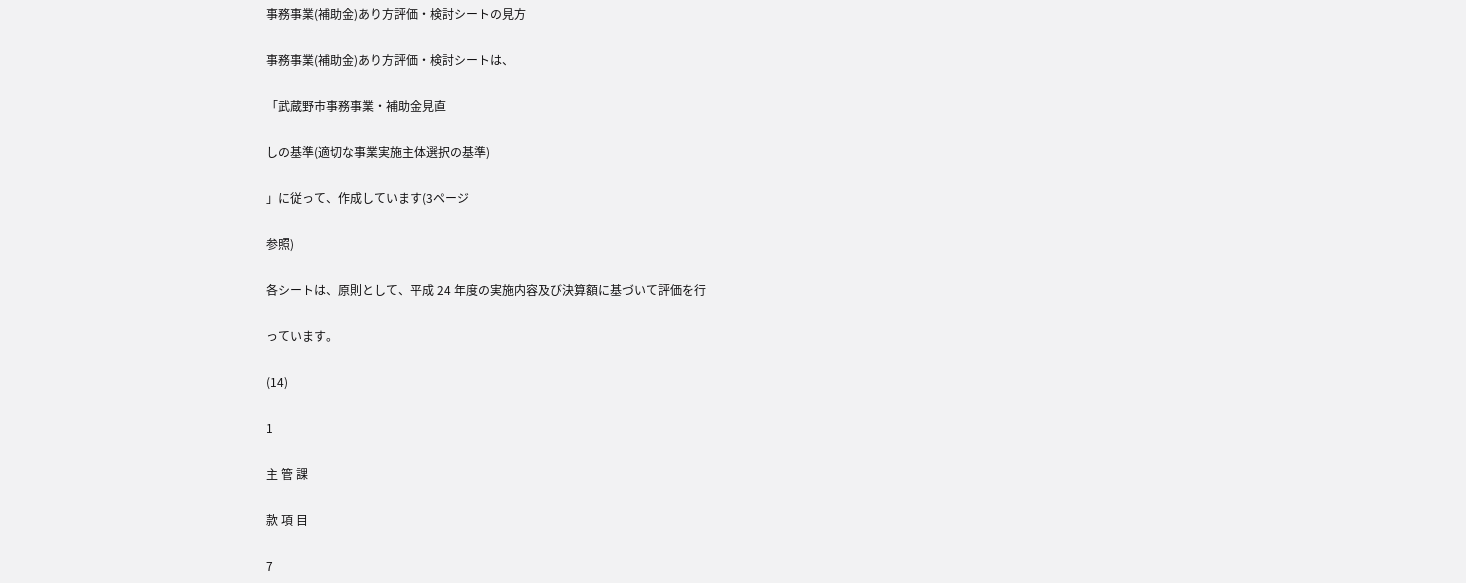事務事業(補助金)あり方評価・検討シートの見方

事務事業(補助金)あり方評価・検討シートは、

「武蔵野市事務事業・補助金見直

しの基準(適切な事業実施主体選択の基準)

」に従って、作成しています(3ページ

参照)

各シートは、原則として、平成 24 年度の実施内容及び決算額に基づいて評価を行

っています。

(14)

1

主 管 課

款 項 目

7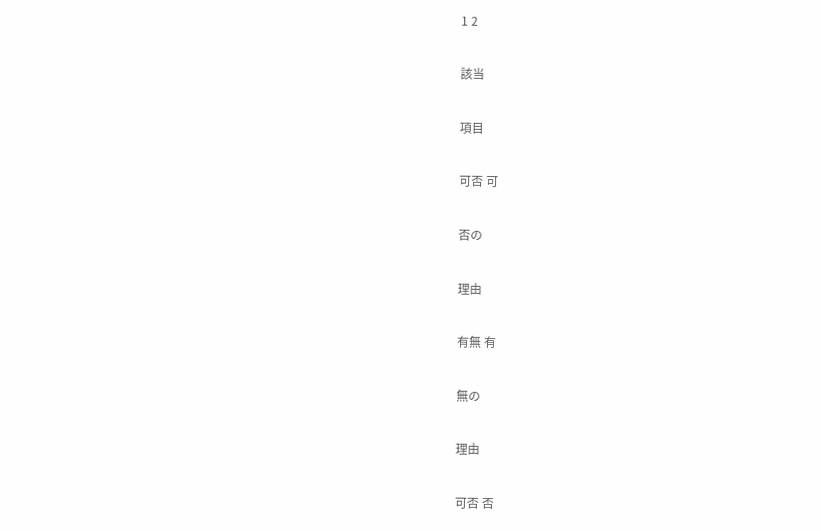1 2

該当

項目

可否 可

否の

理由

有無 有

無の

理由

可否 否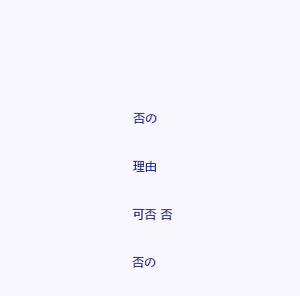否の

理由

可否 否

否の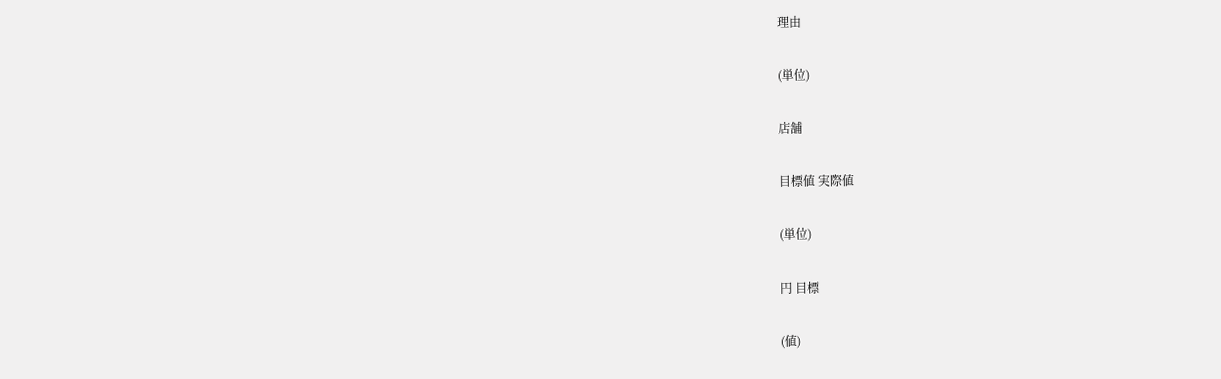理由

(単位)

店舗

目標値 実際値

(単位)

円 目標

(値)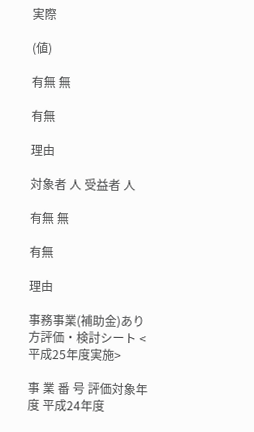実際

(値)

有無 無

有無

理由

対象者 人 受益者 人

有無 無

有無

理由

事務事業(補助金)あり方評価・検討シート <平成25年度実施>

事 業 番 号 評価対象年度 平成24年度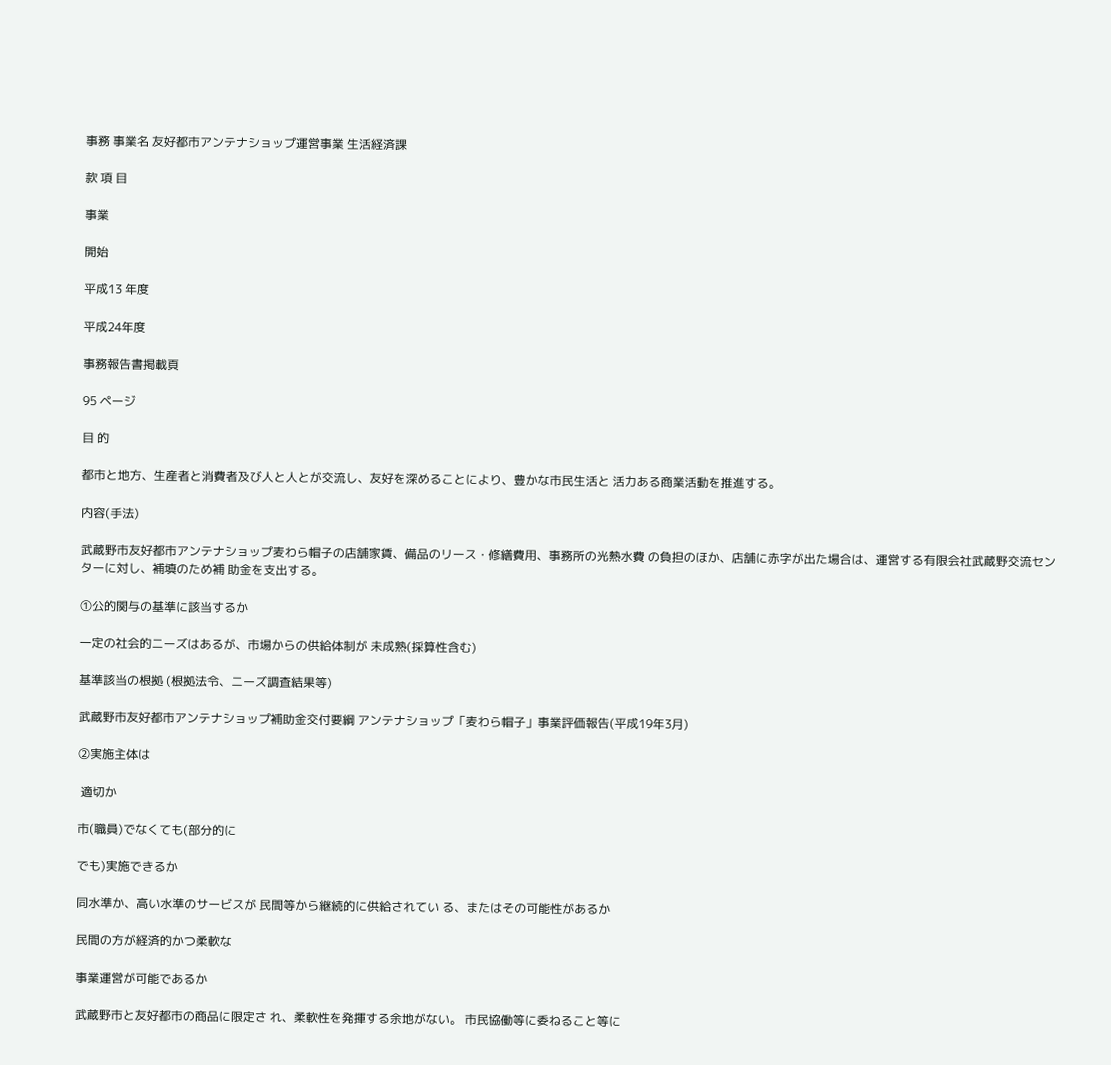事務 事業名 友好都市アンテナショップ運営事業 生活経済課

款 項 目

事業

開始

平成13 年度

平成24年度

事務報告書掲載頁

95 ページ

目 的

都市と地方、生産者と消費者及び人と人とが交流し、友好を深めることにより、豊かな市民生活と 活力ある商業活動を推進する。

内容(手法)

武蔵野市友好都市アンテナショップ麦わら帽子の店舗家賃、備品のリース・修繕費用、事務所の光熱水費 の負担のほか、店舗に赤字が出た場合は、運営する有限会社武蔵野交流センターに対し、補填のため補 助金を支出する。

①公的関与の基準に該当するか

一定の社会的ニーズはあるが、市場からの供給体制が 未成熟(採算性含む)

基準該当の根拠 (根拠法令、ニーズ調査結果等)

武蔵野市友好都市アンテナショップ補助金交付要綱 アンテナショップ「麦わら帽子」事業評価報告(平成19年3月)

②実施主体は

 適切か

市(職員)でなくても(部分的に

でも)実施できるか

同水準か、高い水準のサービスが 民間等から継続的に供給されてい る、またはその可能性があるか

民間の方が経済的かつ柔軟な

事業運営が可能であるか

武蔵野市と友好都市の商品に限定さ れ、柔軟性を発揮する余地がない。 市民協働等に委ねること等に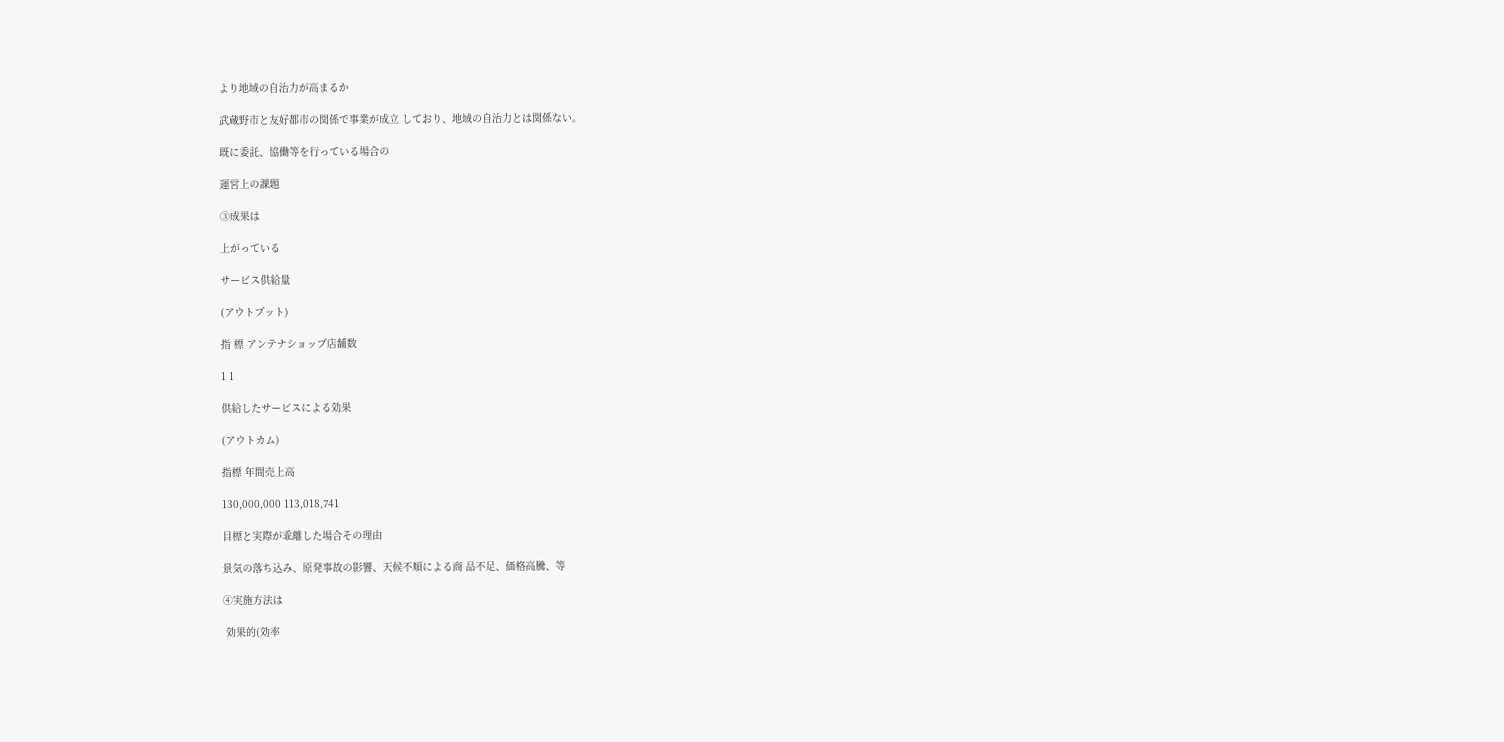より地域の自治力が高まるか

武蔵野市と友好都市の関係で事業が成立 しており、地域の自治力とは関係ない。

既に委託、協働等を行っている場合の

運営上の課題

③成果は

上がっている

サービス供給量

(アウトプット)

指 標 アンテナショップ店舗数

1 1

供給したサービスによる効果

(アウトカム)

指標 年間売上高

130,000,000 113,018,741

目標と実際が乖離した場合その理由

景気の落ち込み、原発事故の影響、天候不順による商 品不足、価格高騰、等

④実施方法は

 効果的(効率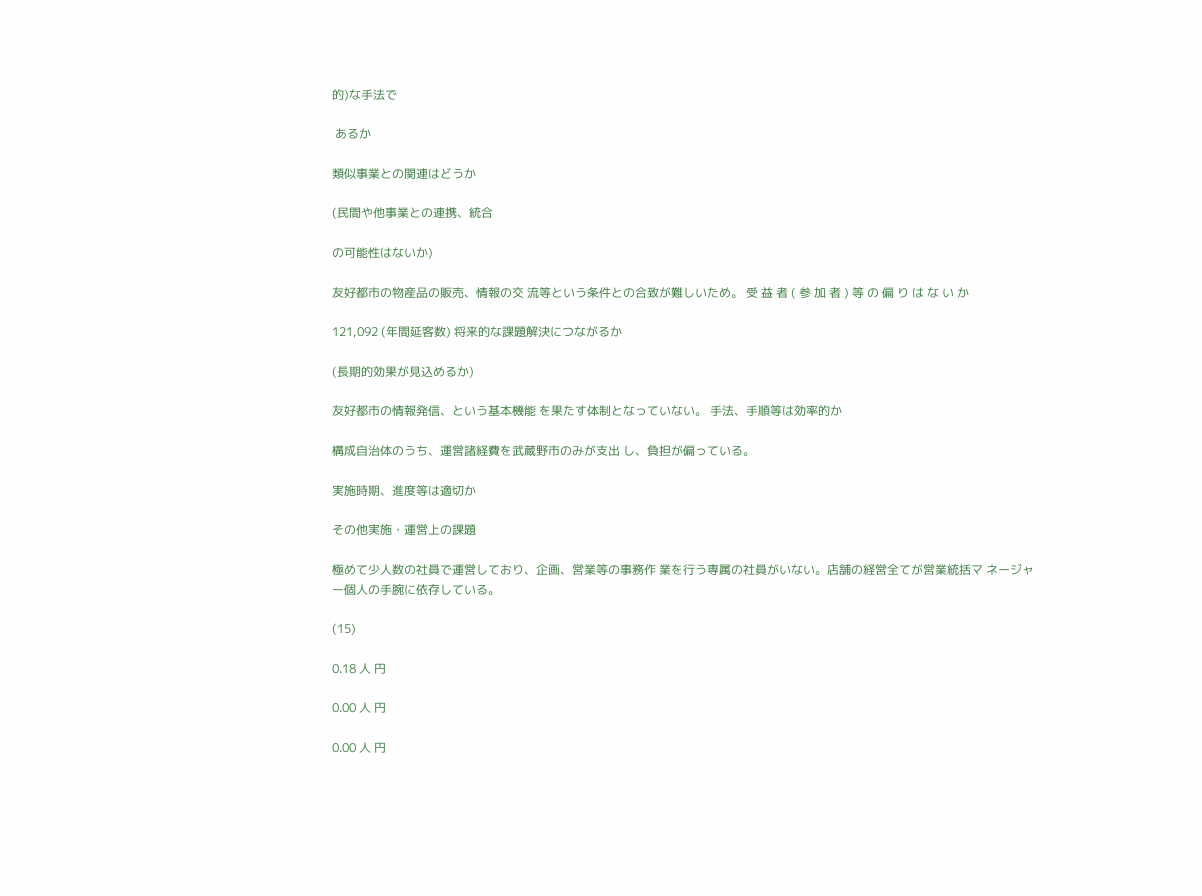的)な手法で

 あるか

類似事業との関連はどうか

(民間や他事業との連携、統合

の可能性はないか)

友好都市の物産品の販売、情報の交 流等という条件との合致が難しいため。 受 益 者 ( 参 加 者 ) 等 の 偏 り は な い か

121,092 (年間延客数) 将来的な課題解決につながるか

(長期的効果が見込めるか)

友好都市の情報発信、という基本機能 を果たす体制となっていない。 手法、手順等は効率的か

構成自治体のうち、運営諸経費を武蔵野市のみが支出 し、負担が偏っている。

実施時期、進度等は適切か

その他実施・運営上の課題

極めて少人数の社員で運営しており、企画、営業等の事務作 業を行う専属の社員がいない。店舗の経営全てが営業統括マ ネージャー個人の手腕に依存している。

(15)

0.18 人 円

0.00 人 円

0.00 人 円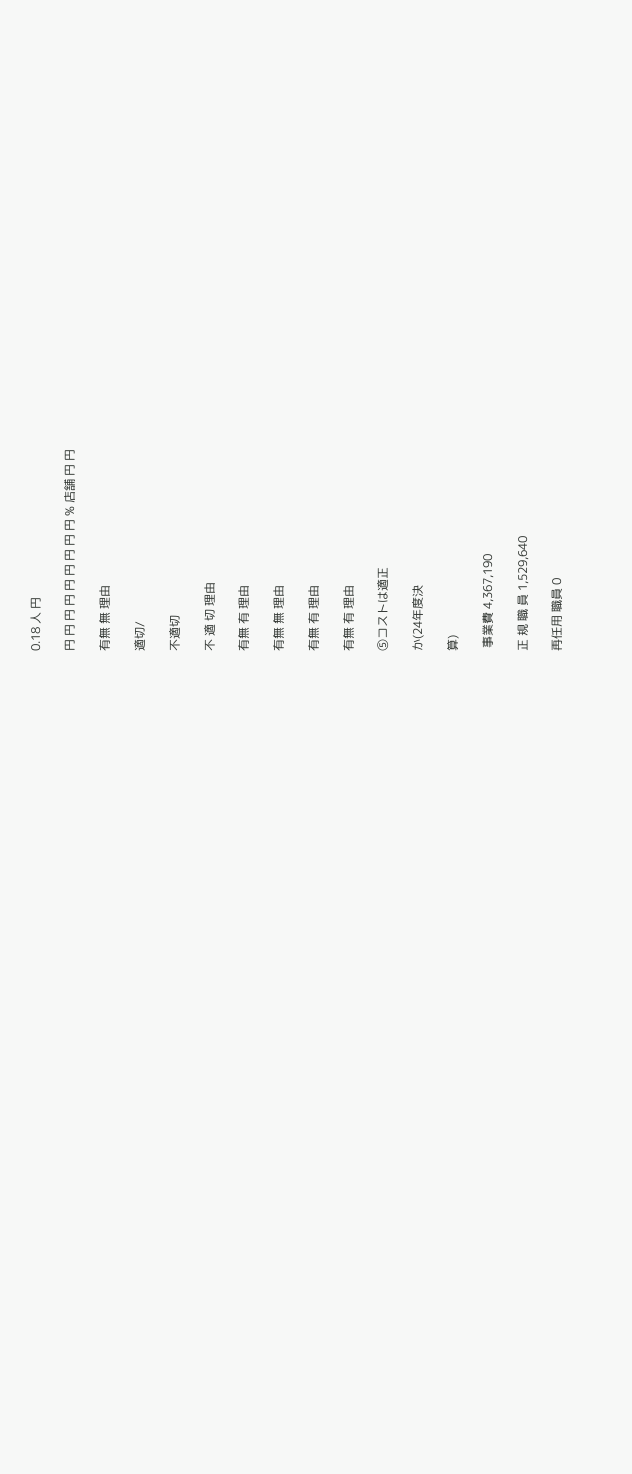0.18 人 円

円 円 円 円 円 円 円 円 円 % 店舗 円 円

有無 無 理由

適切/

不適切

不 適 切 理由

有無 有 理由

有無 無 理由

有無 有 理由

有無 有 理由

⑤コストは適正

か(24年度決

算)

 事業費 4,367,190

正 規 職 員 1,529,640

再任用 職員 0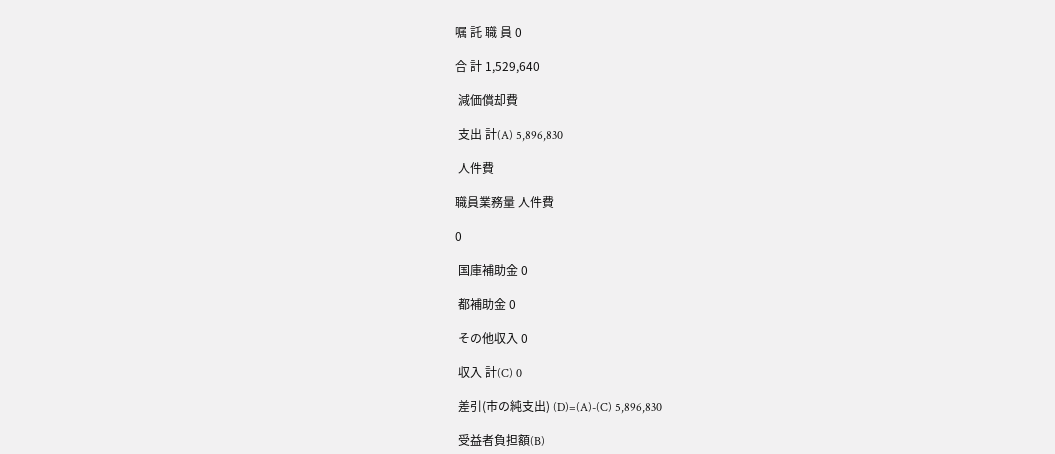嘱 託 職 員 0

合 計 1,529,640

 減価償却費

 支出 計(A) 5,896,830

 人件費

職員業務量 人件費

0

 国庫補助金 0

 都補助金 0

 その他収入 0

 収入 計(C) 0

 差引(市の純支出) (D)=(A)-(C) 5,896,830

 受益者負担額(B)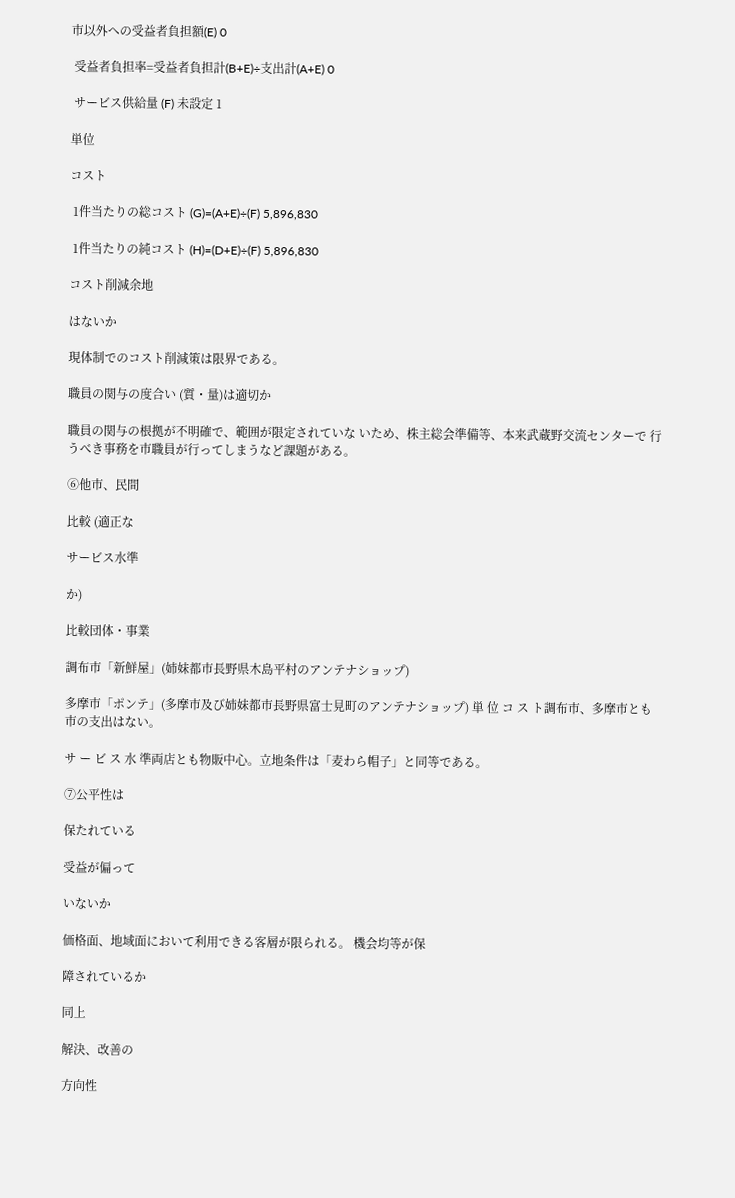市以外への受益者負担額(E) 0

 受益者負担率=受益者負担計(B+E)÷支出計(A+E) 0

 サービス供給量 (F) 未設定 1

単位

コスト

 1件当たりの総コスト (G)=(A+E)÷(F) 5,896,830

 1件当たりの純コスト (H)=(D+E)÷(F) 5,896,830

コスト削減余地

はないか

現体制でのコスト削減策は限界である。

職員の関与の度合い (質・量)は適切か

職員の関与の根拠が不明確で、範囲が限定されていな いため、株主総会準備等、本来武蔵野交流センターで 行うべき事務を市職員が行ってしまうなど課題がある。

⑥他市、民間

比較 (適正な

サービス水準

か)

比較団体・事業

調布市「新鮮屋」(姉妹都市長野県木島平村のアンテナショップ)

多摩市「ポンテ」(多摩市及び姉妹都市長野県富士見町のアンテナショップ) 単 位 コ ス ト調布市、多摩市とも市の支出はない。

サ ー ビ ス 水 準両店とも物販中心。立地条件は「麦わら帽子」と同等である。

⑦公平性は

保たれている

受益が偏って

いないか

価格面、地域面において利用できる客層が限られる。 機会均等が保

障されているか

同上

解決、改善の

方向性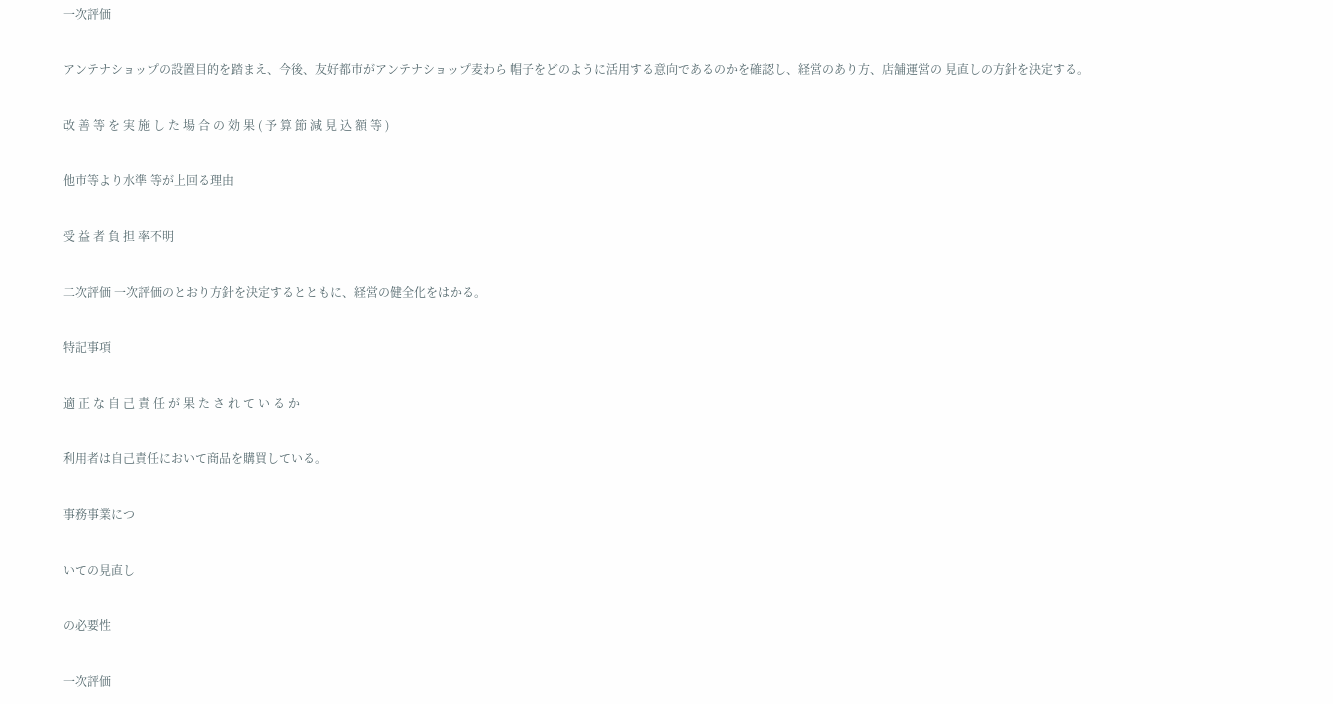一次評価

アンテナショップの設置目的を踏まえ、今後、友好都市がアンテナショップ麦わら 帽子をどのように活用する意向であるのかを確認し、経営のあり方、店舗運営の 見直しの方針を決定する。

改 善 等 を 実 施 し た 場 合 の 効 果 ( 予 算 節 減 見 込 額 等 )

他市等より水準 等が上回る理由

受 益 者 負 担 率不明

二次評価 一次評価のとおり方針を決定するとともに、経営の健全化をはかる。

特記事項

適 正 な 自 己 責 任 が 果 た さ れ て い る か

利用者は自己責任において商品を購買している。

事務事業につ

いての見直し

の必要性

一次評価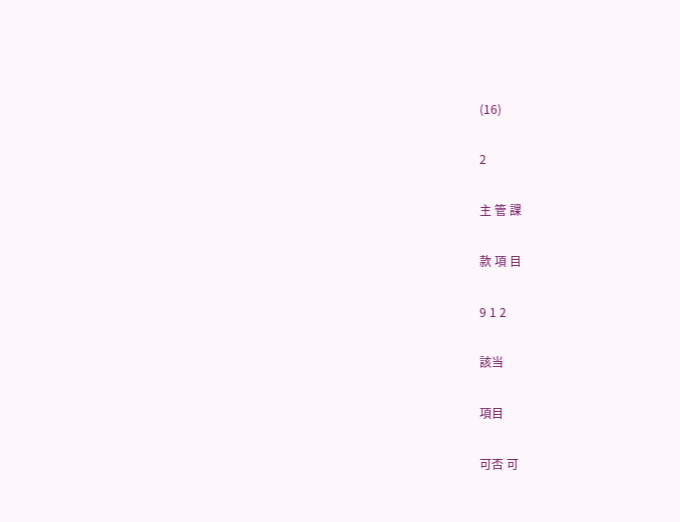(16)

2

主 管 課

款 項 目

9 1 2

該当

項目

可否 可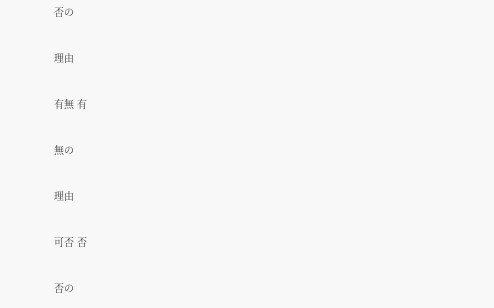否の

理由

有無 有

無の

理由

可否 否

否の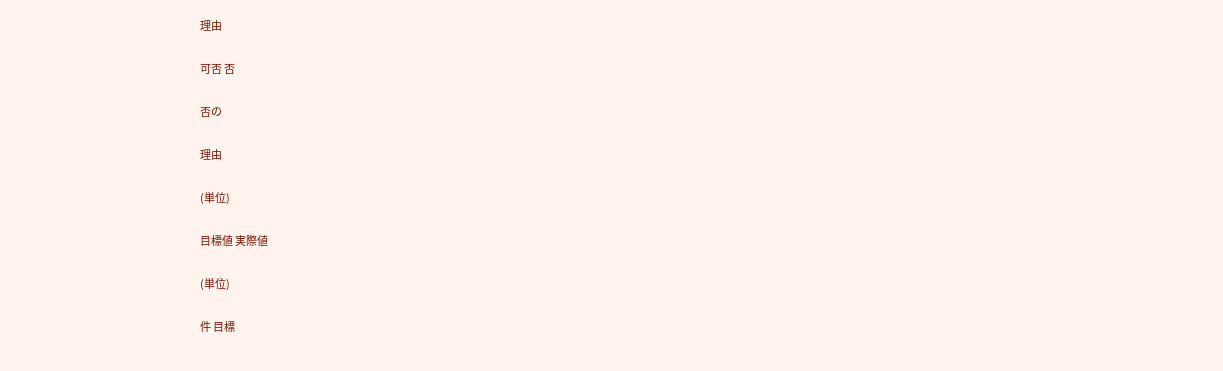理由

可否 否

否の

理由

(単位)

目標値 実際値

(単位)

件 目標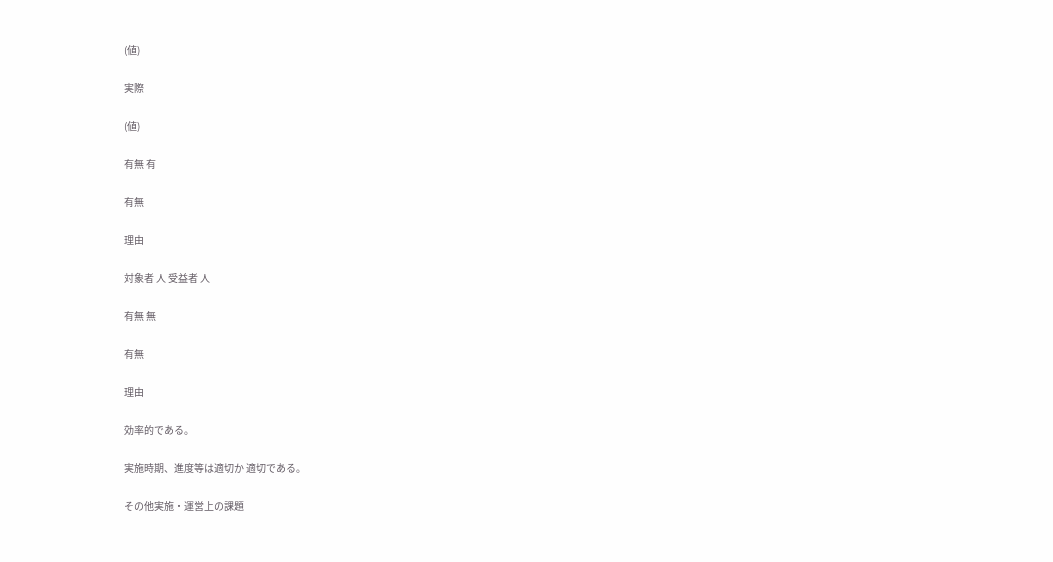(値)

実際

(値)

有無 有

有無

理由

対象者 人 受益者 人

有無 無

有無

理由

効率的である。

実施時期、進度等は適切か 適切である。

その他実施・運営上の課題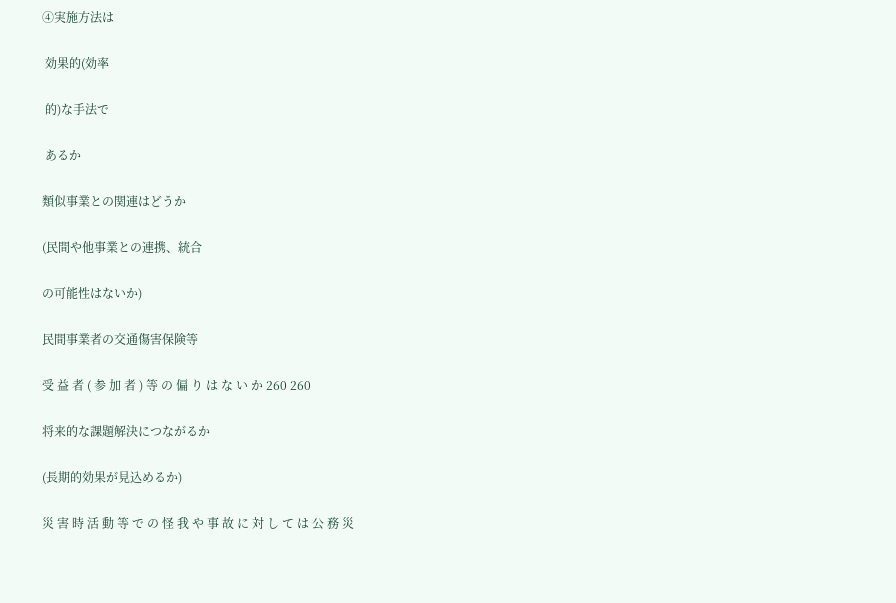④実施方法は

 効果的(効率

 的)な手法で

 あるか

類似事業との関連はどうか

(民間や他事業との連携、統合

の可能性はないか)

民間事業者の交通傷害保険等

受 益 者 ( 参 加 者 ) 等 の 偏 り は な い か 260 260

将来的な課題解決につながるか

(長期的効果が見込めるか)

災 害 時 活 動 等 で の 怪 我 や 事 故 に 対 し て は 公 務 災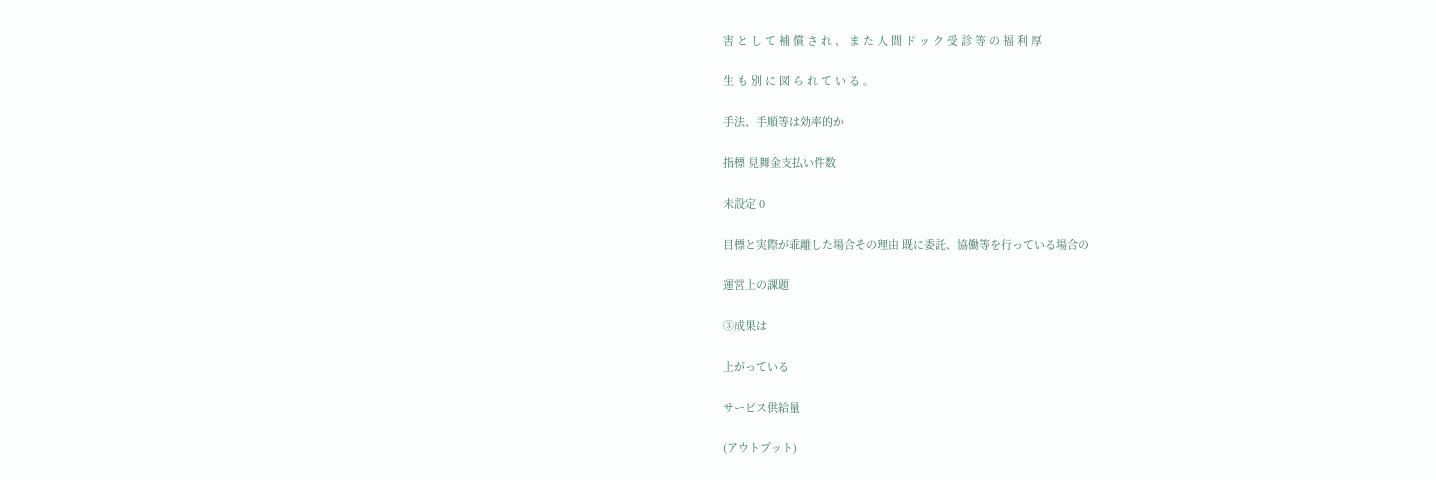害 と し て 補 償 さ れ 、 ま た 人 間 ド ッ ク 受 診 等 の 福 利 厚

生 も 別 に 図 ら れ て い る 。

手法、手順等は効率的か

指標 見舞金支払い件数

未設定 0

目標と実際が乖離した場合その理由 既に委託、協働等を行っている場合の

運営上の課題

③成果は

上がっている

サービス供給量

(アウトプット)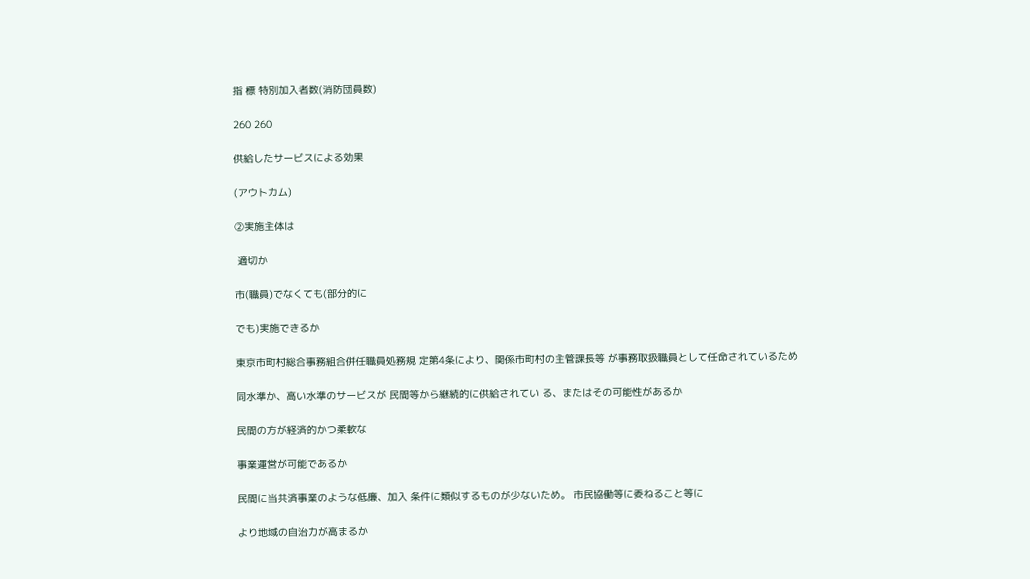指 標 特別加入者数(消防団員数)

260 260

供給したサービスによる効果

(アウトカム)

②実施主体は

 適切か

市(職員)でなくても(部分的に

でも)実施できるか

東京市町村総合事務組合併任職員処務規 定第4条により、関係市町村の主管課長等 が事務取扱職員として任命されているため

同水準か、高い水準のサービスが 民間等から継続的に供給されてい る、またはその可能性があるか

民間の方が経済的かつ柔軟な

事業運営が可能であるか

民間に当共済事業のような低廉、加入 条件に類似するものが少ないため。 市民協働等に委ねること等に

より地域の自治力が高まるか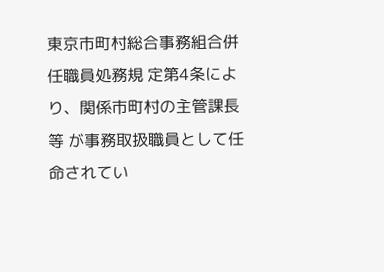東京市町村総合事務組合併任職員処務規 定第4条により、関係市町村の主管課長等 が事務取扱職員として任命されてい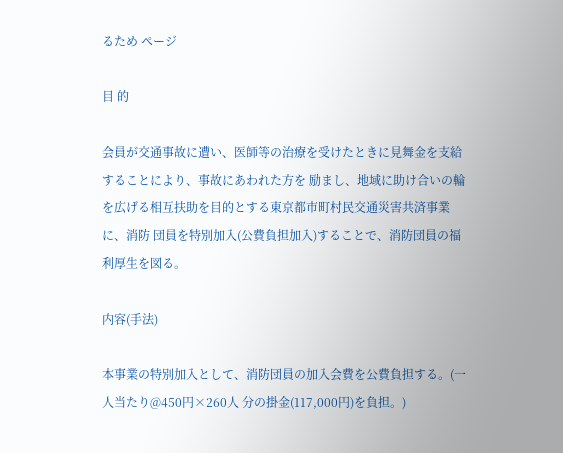るため ページ

目 的

会員が交通事故に遭い、医師等の治療を受けたときに見舞金を支給することにより、事故にあわれた方を 励まし、地域に助け合いの輪を広げる相互扶助を目的とする東京都市町村民交通災害共済事業に、消防 団員を特別加入(公費負担加入)することで、消防団員の福利厚生を図る。

内容(手法)

本事業の特別加入として、消防団員の加入会費を公費負担する。(一人当たり@450円×260人 分の掛金(117,000円)を負担。)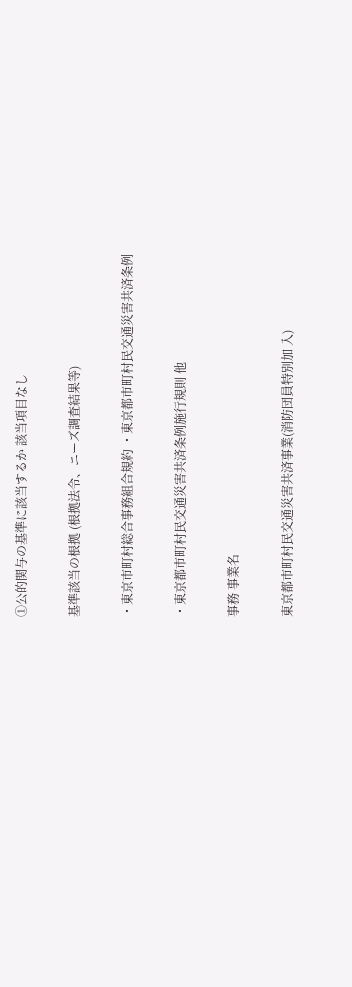①公的関与の基準に該当するか 該当項目なし

基準該当の根拠 (根拠法令、ニーズ調査結果等)

・東京市町村総合事務組合規約 ・東京都市町村民交通災害共済条例

・東京都市町村民交通災害共済条例施行規則 他

事務 事業名

東京都市町村民交通災害共済事業(消防団員特別加 入)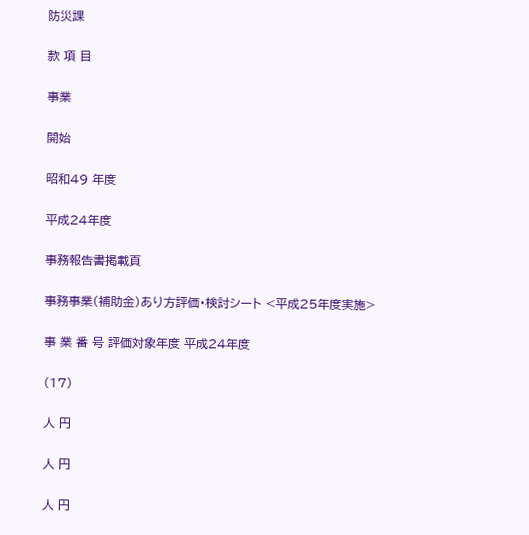防災課

款 項 目

事業

開始

昭和49 年度

平成24年度

事務報告書掲載頁

事務事業(補助金)あり方評価・検討シート <平成25年度実施>

事 業 番 号 評価対象年度 平成24年度

(17)

人 円

人 円

人 円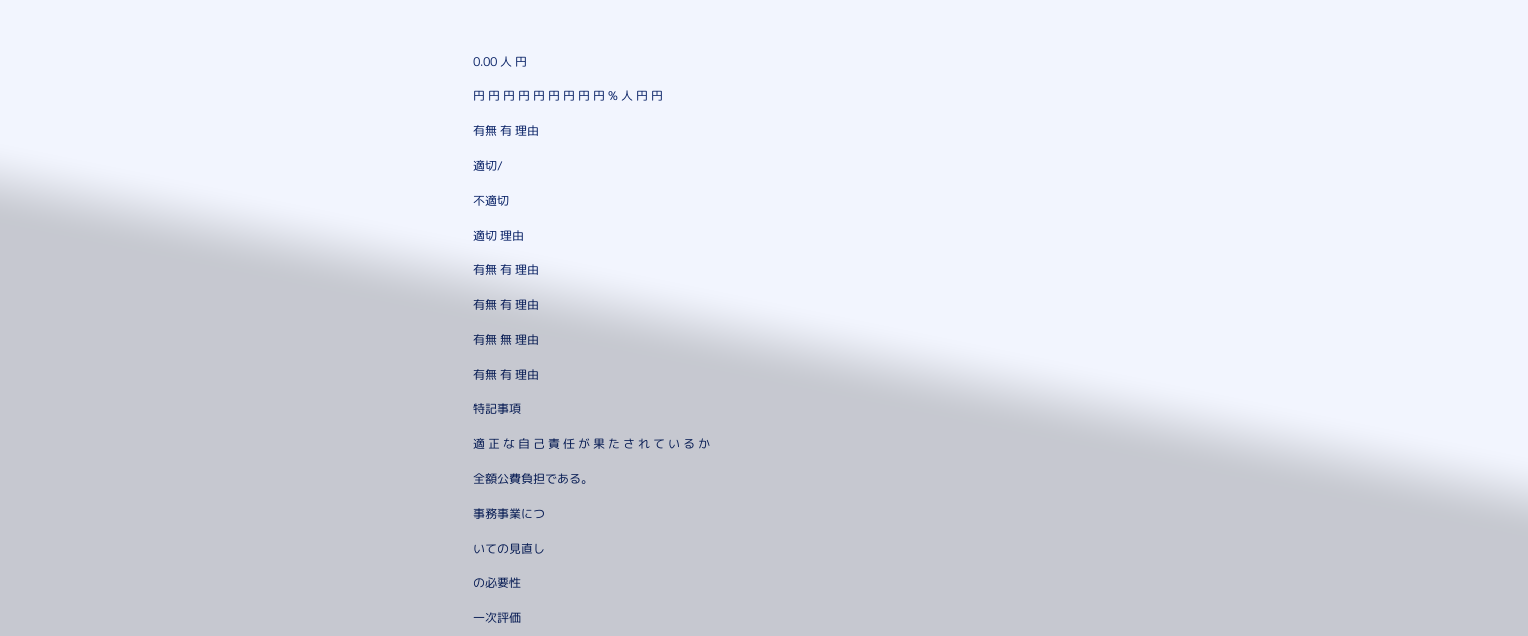0.00 人 円

円 円 円 円 円 円 円 円 円 % 人 円 円

有無 有 理由

適切/

不適切

適切 理由

有無 有 理由

有無 有 理由

有無 無 理由

有無 有 理由

特記事項

適 正 な 自 己 責 任 が 果 た さ れ て い る か

全額公費負担である。

事務事業につ

いての見直し

の必要性

一次評価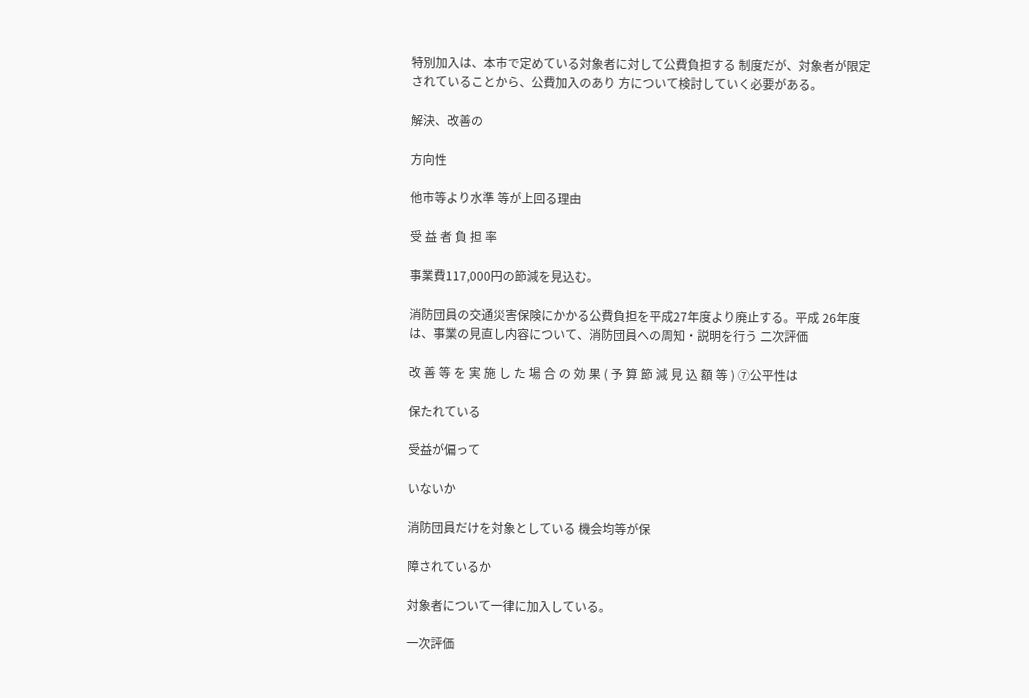特別加入は、本市で定めている対象者に対して公費負担する 制度だが、対象者が限定されていることから、公費加入のあり 方について検討していく必要がある。

解決、改善の

方向性

他市等より水準 等が上回る理由

受 益 者 負 担 率

事業費117,000円の節減を見込む。

消防団員の交通災害保険にかかる公費負担を平成27年度より廃止する。平成 26年度は、事業の見直し内容について、消防団員への周知・説明を行う 二次評価

改 善 等 を 実 施 し た 場 合 の 効 果 ( 予 算 節 減 見 込 額 等 ) ⑦公平性は

保たれている

受益が偏って

いないか

消防団員だけを対象としている 機会均等が保

障されているか

対象者について一律に加入している。

一次評価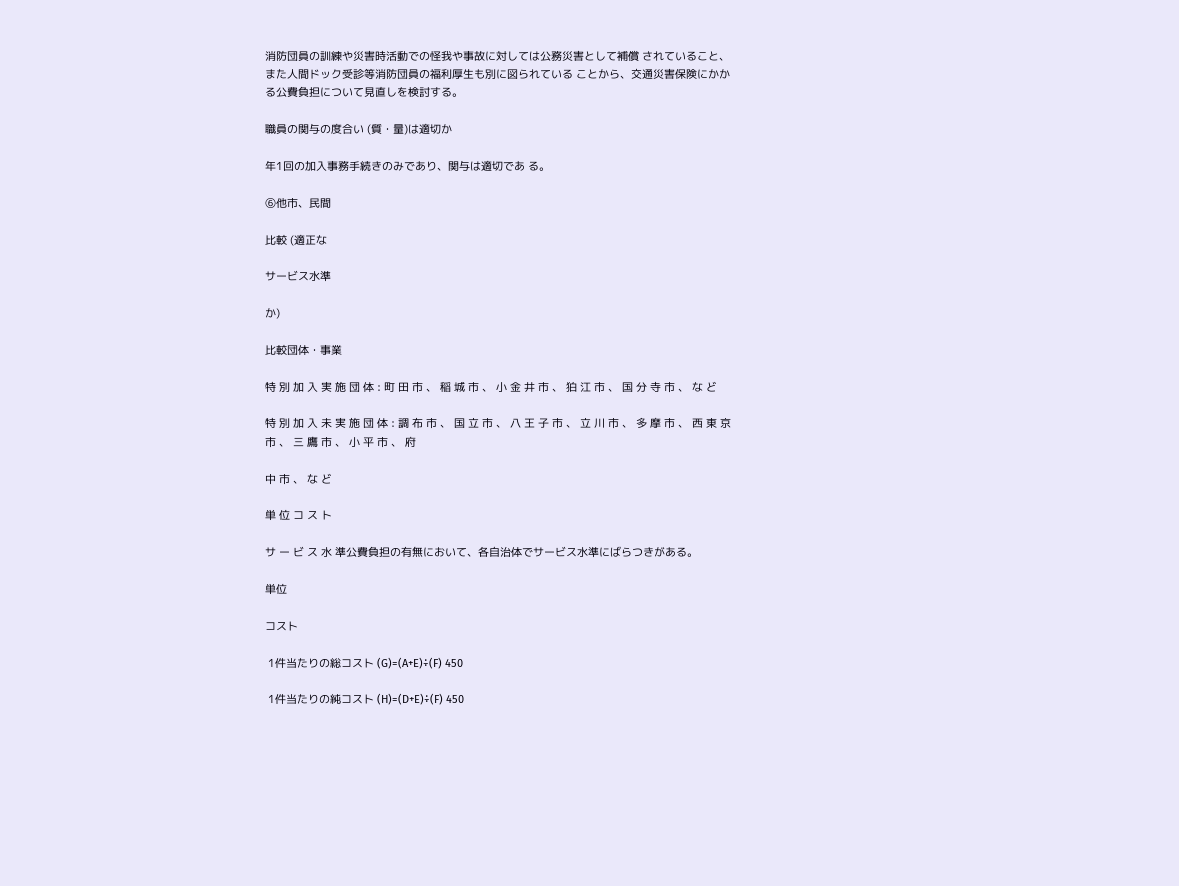消防団員の訓練や災害時活動での怪我や事故に対しては公務災害として補償 されていること、また人間ドック受診等消防団員の福利厚生も別に図られている ことから、交通災害保険にかかる公費負担について見直しを検討する。

職員の関与の度合い (質・量)は適切か

年1回の加入事務手続きのみであり、関与は適切であ る。

⑥他市、民間

比較 (適正な

サービス水準

か)

比較団体・事業

特 別 加 入 実 施 団 体 : 町 田 市 、 稲 城 市 、 小 金 井 市 、 狛 江 市 、 国 分 寺 市 、 な ど

特 別 加 入 未 実 施 団 体 : 調 布 市 、 国 立 市 、 八 王 子 市 、 立 川 市 、 多 摩 市 、 西 東 京 市 、 三 鷹 市 、 小 平 市 、 府

中 市 、 な ど

単 位 コ ス ト

サ ー ビ ス 水 準公費負担の有無において、各自治体でサービス水準にばらつきがある。

単位

コスト

 1件当たりの総コスト (G)=(A+E)÷(F) 450

 1件当たりの純コスト (H)=(D+E)÷(F) 450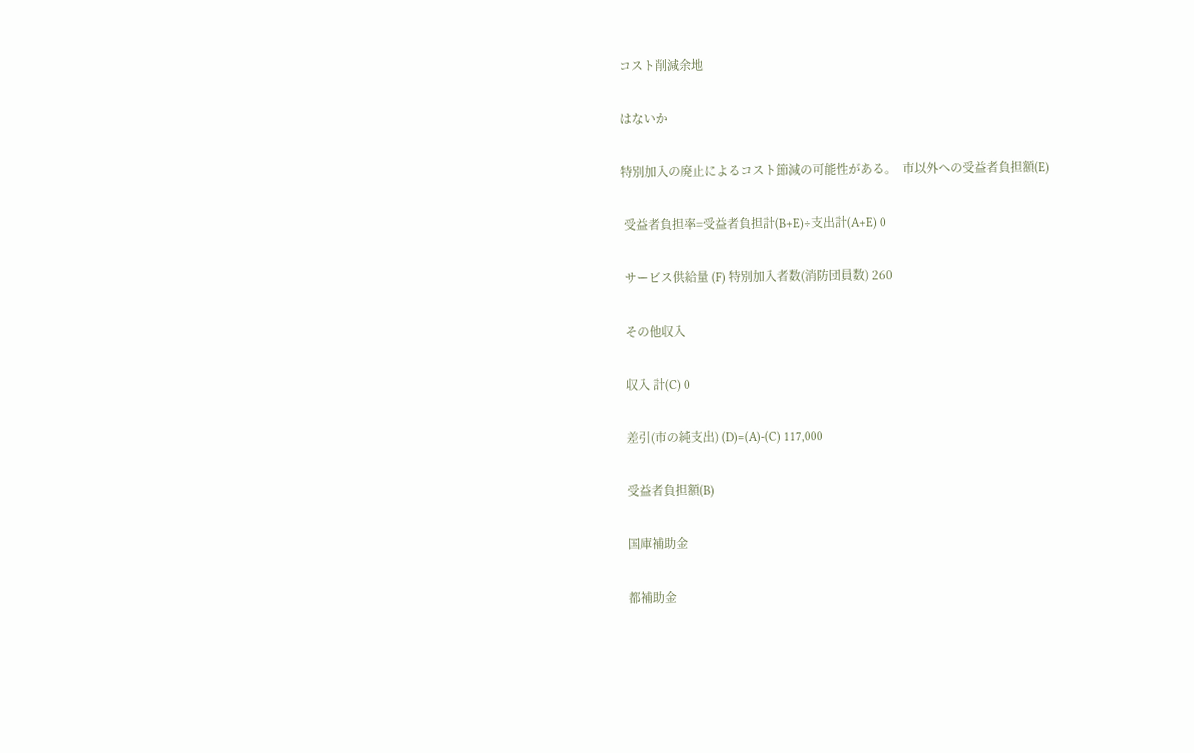コスト削減余地

はないか

特別加入の廃止によるコスト節減の可能性がある。  市以外への受益者負担額(E)

 受益者負担率=受益者負担計(B+E)÷支出計(A+E) 0

 サービス供給量 (F) 特別加入者数(消防団員数) 260

 その他収入

 収入 計(C) 0

 差引(市の純支出) (D)=(A)-(C) 117,000

 受益者負担額(B)

 国庫補助金

 都補助金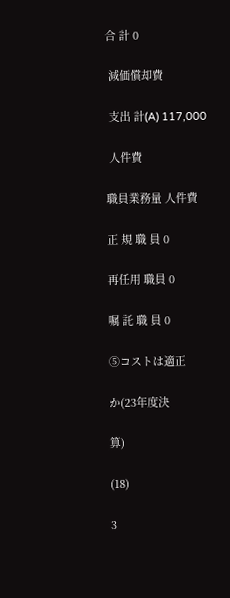合 計 0

 減価償却費

 支出 計(A) 117,000

 人件費

職員業務量 人件費

正 規 職 員 0

再任用 職員 0

嘱 託 職 員 0

⑤コストは適正

か(23年度決

算)

(18)

3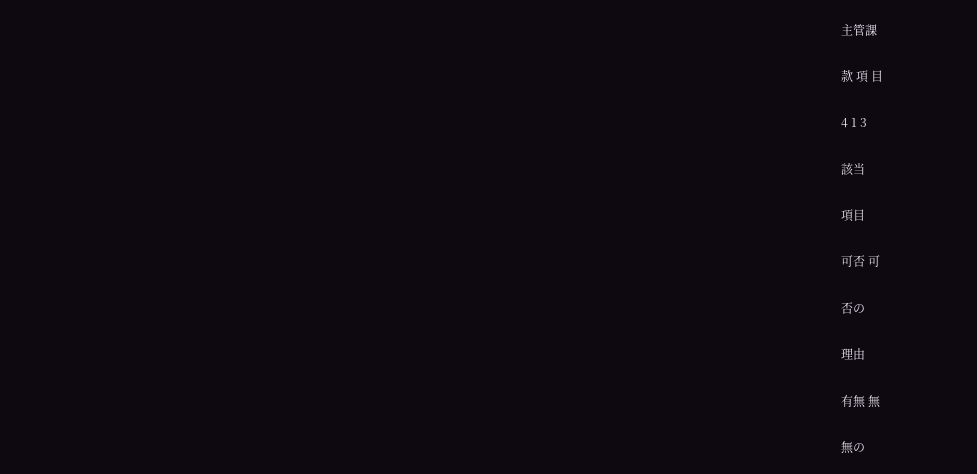主管課

款 項 目

4 1 3

該当

項目

可否 可

否の

理由

有無 無

無の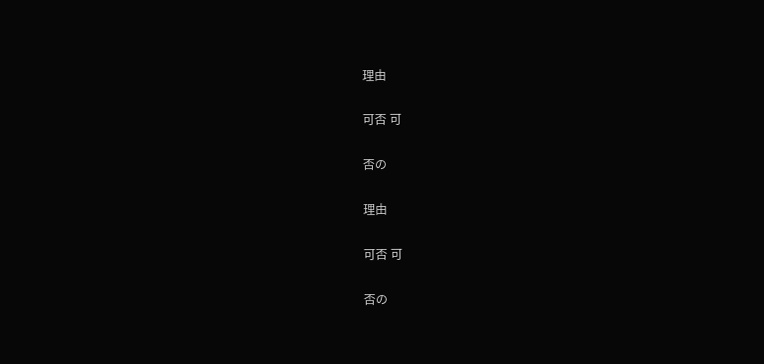理由

可否 可

否の

理由

可否 可

否の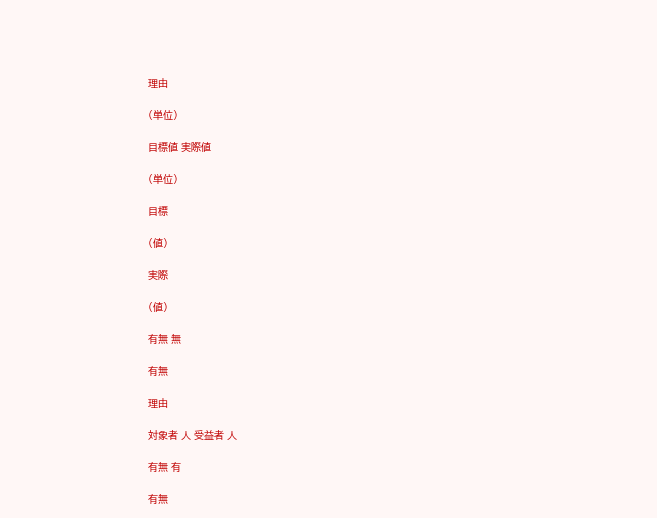理由

(単位)

目標値 実際値

(単位)

目標

(値)

実際

(値)

有無 無

有無

理由

対象者 人 受益者 人

有無 有

有無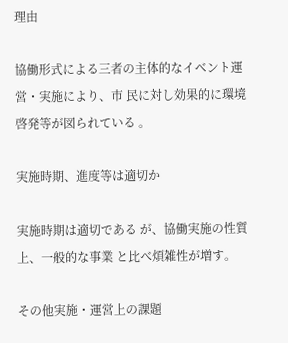理由

協働形式による三者の主体的なイベント運営・実施により、市 民に対し効果的に環境啓発等が図られている 。

実施時期、進度等は適切か

実施時期は適切である が、協働実施の性質上、一般的な事業 と比べ煩雑性が増す。

その他実施・運営上の課題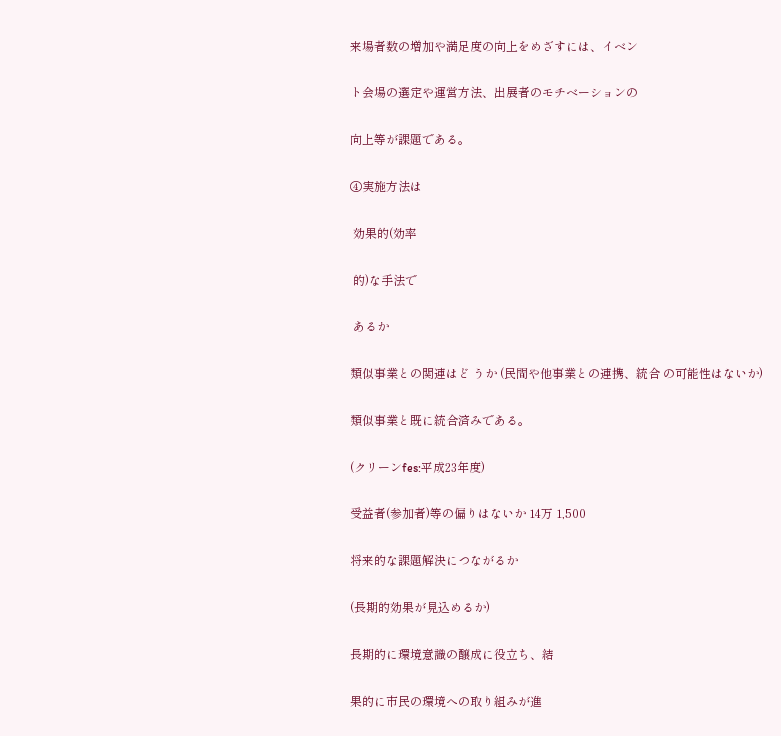来場者数の増加や満足度の向上をめざすには、イベン

ト会場の選定や運営方法、出展者のモチベーションの

向上等が課題である。

④実施方法は

 効果的(効率

 的)な手法で

 あるか

類似事業との関連はど うか (民間や他事業との連携、統合 の可能性はないか)

類似事業と既に統合済みである。

(クリーンfes:平成23年度)

受益者(参加者)等の偏りはないか 14万 1,500

将来的な課題解決につながるか

(長期的効果が見込めるか)

長期的に環境意識の醸成に役立ち、結

果的に市民の環境への取り組みが進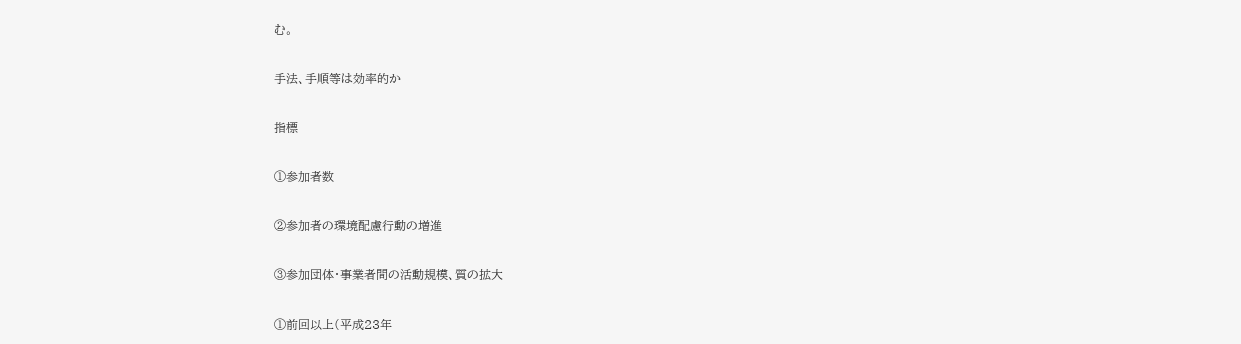む。

手法、手順等は効率的か

指標

①参加者数

②参加者の環境配慮行動の増進

③参加団体・事業者間の活動規模、質の拡大

①前回以上(平成23年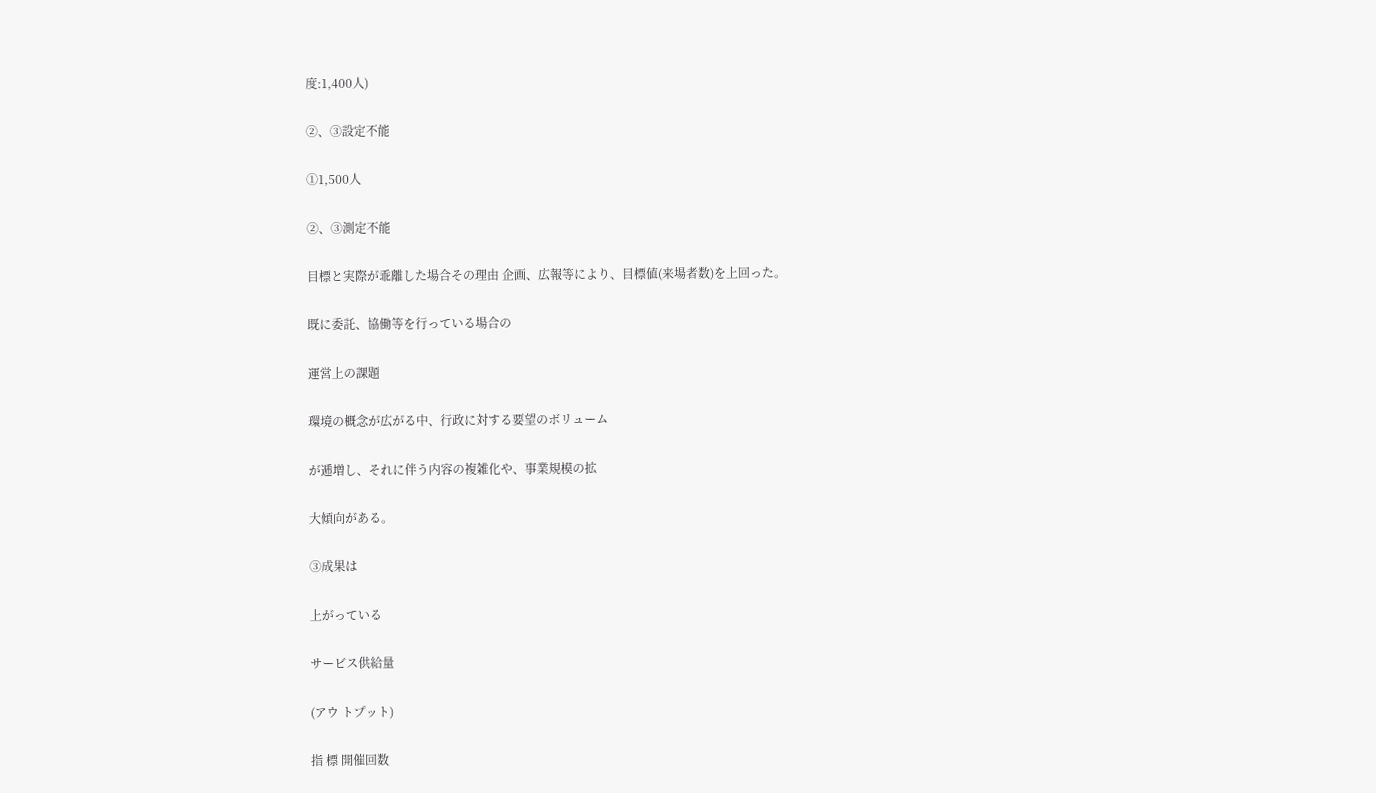度:1,400人)

②、③設定不能

①1,500人

②、③測定不能

目標と実際が乖離した場合その理由 企画、広報等により、目標値(来場者数)を上回った。

既に委託、協働等を行っている場合の

運営上の課題

環境の概念が広がる中、行政に対する要望のボリューム

が逓増し、それに伴う内容の複雑化や、事業規模の拡

大傾向がある。

③成果は

上がっている

サービス供給量

(アウ トプット)

指 標 開催回数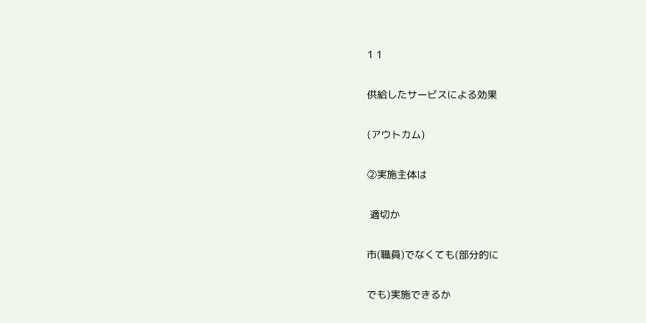1 1

供給したサービスによる効果

(アウトカム)

②実施主体は

 適切か

市(職員)でなくても(部分的に

でも)実施できるか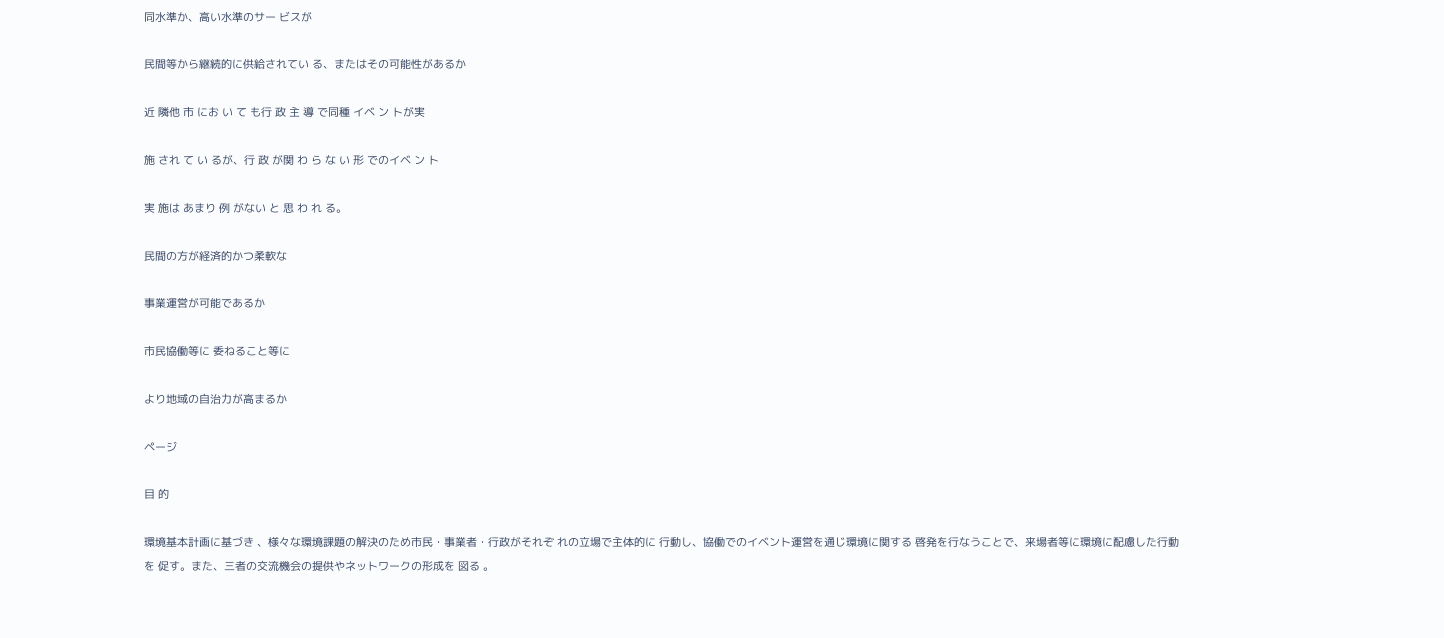同水準か、高い水準のサー ビスが

民間等から継続的に供給されてい る、またはその可能性があるか

近 隣他 市 にお い て も行 政 主 導 で同種 イベ ン トが実

施 され て い るが、行 政 が関 わ ら な い 形 でのイベ ン ト

実 施は あまり 例 がない と 思 わ れ る。

民間の方が経済的かつ柔軟な

事業運営が可能であるか

市民協働等に 委ねること等に

より地域の自治力が高まるか

ページ

目 的

環境基本計画に基づき 、様々な環境課題の解決のため市民・事業者・行政がそれぞ れの立場で主体的に 行動し、協働でのイベント運営を通じ環境に関する 啓発を行なうことで、来場者等に環境に配慮した行動を 促す。また、三者の交流機会の提供やネットワークの形成を 図る 。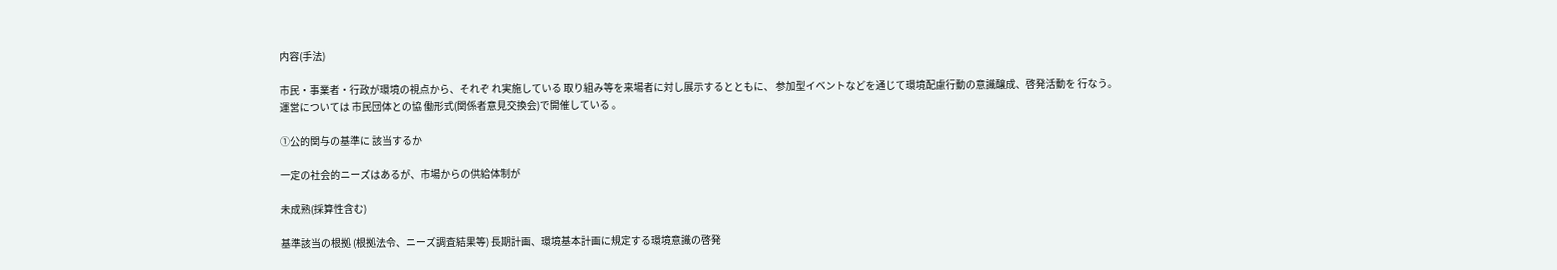内容(手法)

市民・事業者・行政が環境の視点から、それぞ れ実施している 取り組み等を来場者に対し展示するとともに、 参加型イベントなどを通じて環境配慮行動の意識醸成、啓発活動を 行なう。運営については 市民団体との協 働形式(関係者意見交換会)で開催している 。

①公的関与の基準に 該当するか

一定の社会的ニーズはあるが、市場からの供給体制が

未成熟(採算性含む)

基準該当の根拠 (根拠法令、ニーズ調査結果等) 長期計画、環境基本計画に規定する環境意識の啓発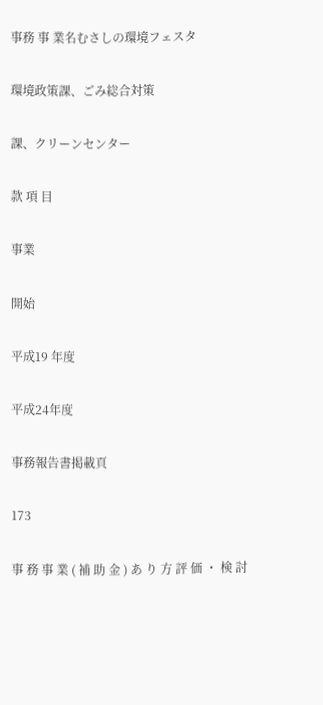事務 事 業名むさしの環境フェスタ

環境政策課、ごみ総合対策

課、クリーンセンター

款 項 目

事業

開始

平成19 年度

平成24年度

事務報告書掲載頁

173

事 務 事 業 ( 補 助 金 ) あ り 方 評 価 ・ 検 討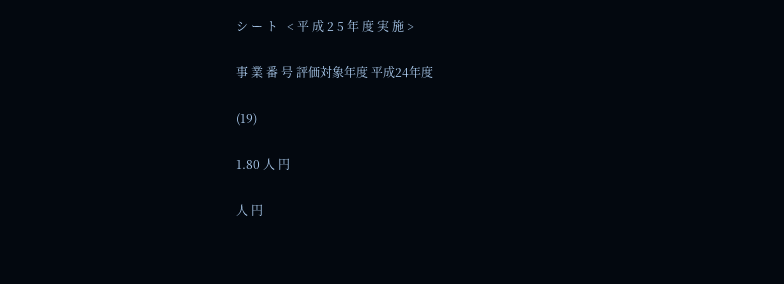シ ー ト   < 平 成 2 5 年 度 実 施 >

事 業 番 号 評価対象年度 平成24年度

(19)

1.80 人 円

人 円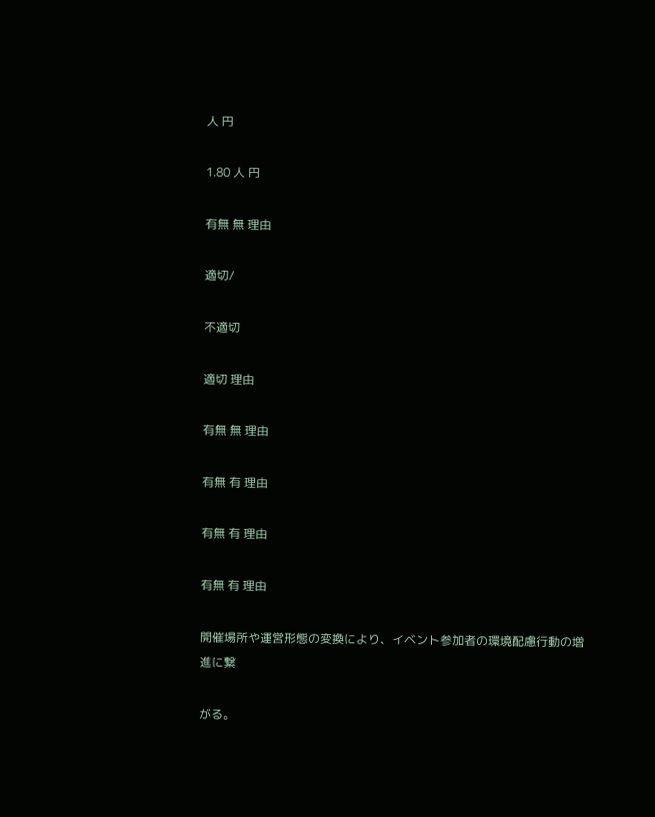人 円

1.80 人 円

有無 無 理由

適切/

不適切

適切 理由

有無 無 理由

有無 有 理由

有無 有 理由

有無 有 理由

開催場所や運営形態の変換により、イベント参加者の環境配慮行動の増進に繋

がる。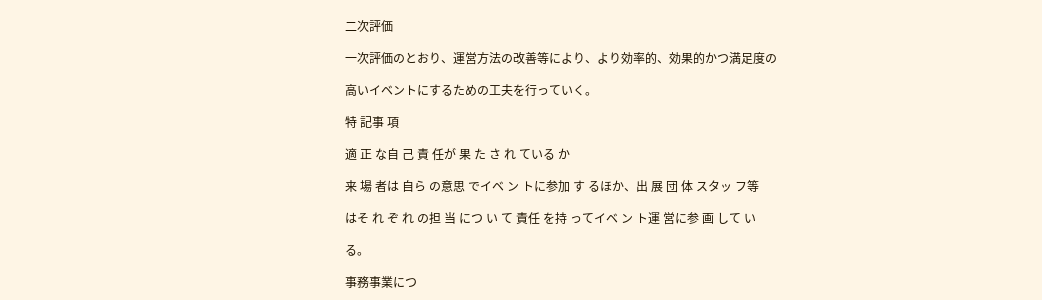二次評価

一次評価のとおり、運営方法の改善等により、より効率的、効果的かつ満足度の

高いイベントにするための工夫を行っていく。

特 記事 項

適 正 な自 己 責 任が 果 た さ れ ている か

来 場 者は 自ら の意思 でイベ ン トに参加 す るほか、出 展 団 体 スタッ フ等

はそ れ ぞ れ の担 当 につ い て 責任 を持 ってイベ ン ト運 営に参 画 して い

る。

事務事業につ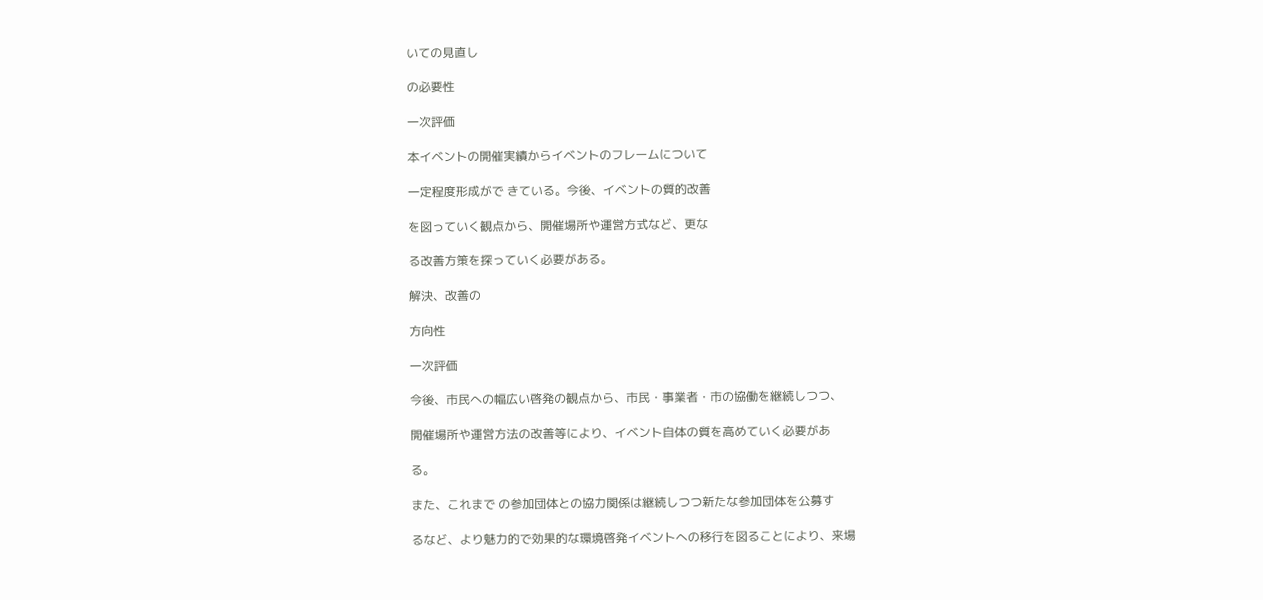いての見直し

の必要性

一次評価

本イベントの開催実績からイベントのフレームについて

一定程度形成がで きている。今後、イベントの質的改善

を図っていく観点から、開催場所や運営方式など、更な

る改善方策を探っていく必要がある。

解決、改善の

方向性

一次評価

今後、市民への幅広い啓発の観点から、市民・事業者・市の協働を継続しつつ、

開催場所や運営方法の改善等により、イベント自体の質を高めていく必要があ

る。

また、これまで の参加団体との協力関係は継続しつつ新たな参加団体を公募す

るなど、より魅力的で効果的な環境啓発イベントへの移行を図ることにより、来場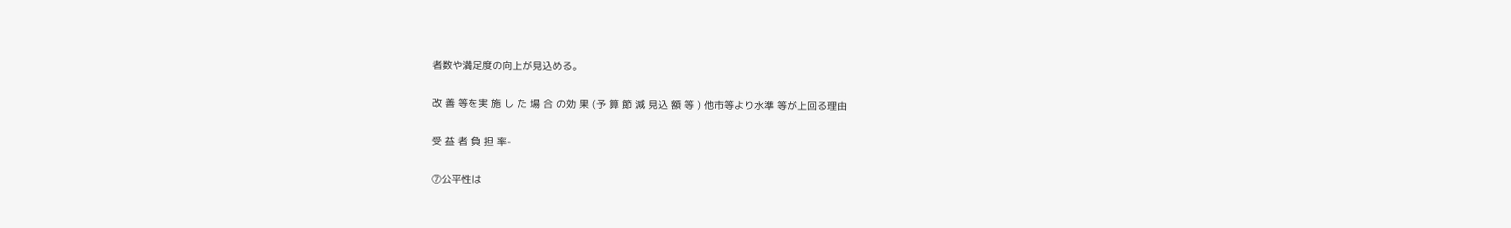者数や満足度の向上が見込める。

改 善 等を実 施 し た 場 合 の効 果 (予 算 節 減 見込 額 等 ) 他市等より水準 等が上回る理由

受 益 者 負 担 率-

⑦公平性は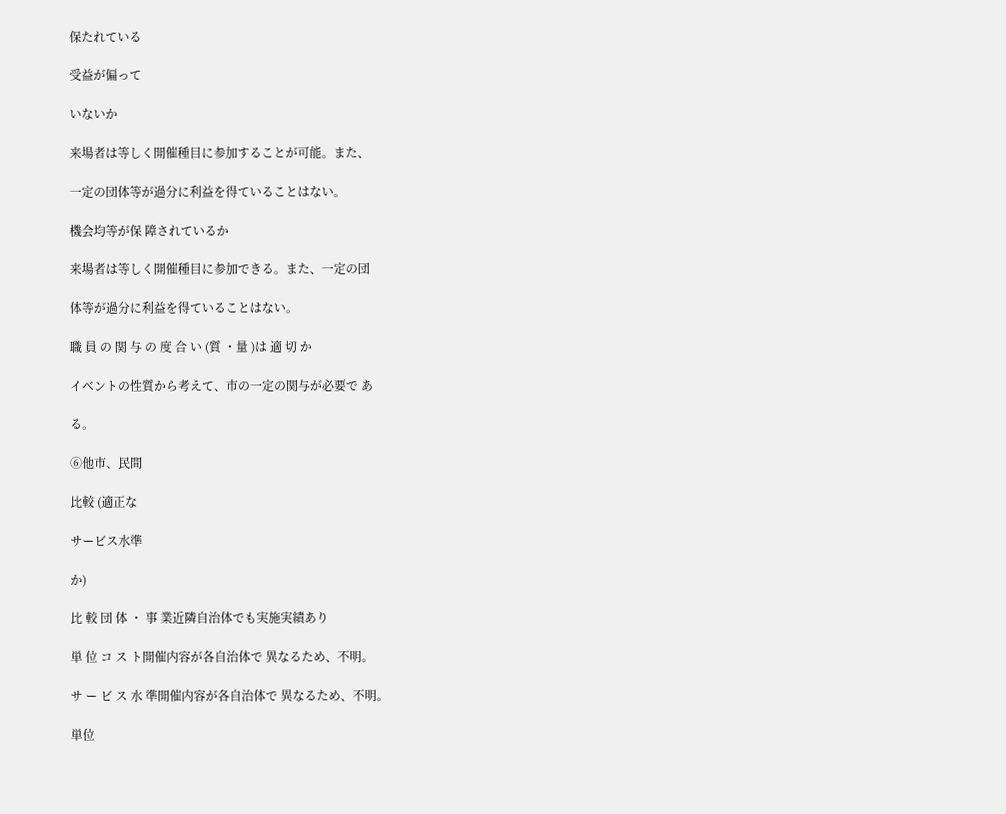保たれている

受益が偏って

いないか

来場者は等しく開催種目に参加することが可能。また、

一定の団体等が過分に利益を得ていることはない。

機会均等が保 障されているか

来場者は等しく開催種目に参加できる。また、一定の団

体等が過分に利益を得ていることはない。

職 員 の 関 与 の 度 合 い (質 ・量 )は 適 切 か

イベントの性質から考えて、市の一定の関与が必要で あ

る。

⑥他市、民間

比較 (適正な

サービス水準

か)

比 較 団 体 ・ 事 業近隣自治体でも実施実績あり

単 位 コ ス ト開催内容が各自治体で 異なるため、不明。

サ ー ビ ス 水 準開催内容が各自治体で 異なるため、不明。

単位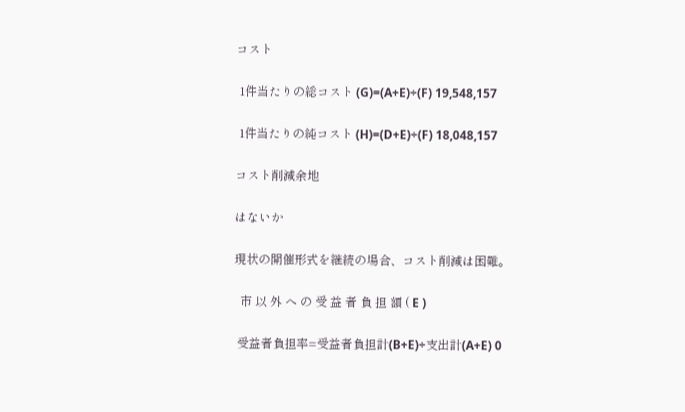コスト

 1件当たりの総コスト (G)=(A+E)÷(F) 19,548,157

 1件当たりの純コスト (H)=(D+E)÷(F) 18,048,157

コスト削減余地

はないか

現状の開催形式を継続の場合、コスト削減は困難。

  市 以 外 へ の 受 益 者 負 担 額 ( E )

 受益者負担率=受益者負担計(B+E)÷支出計(A+E) 0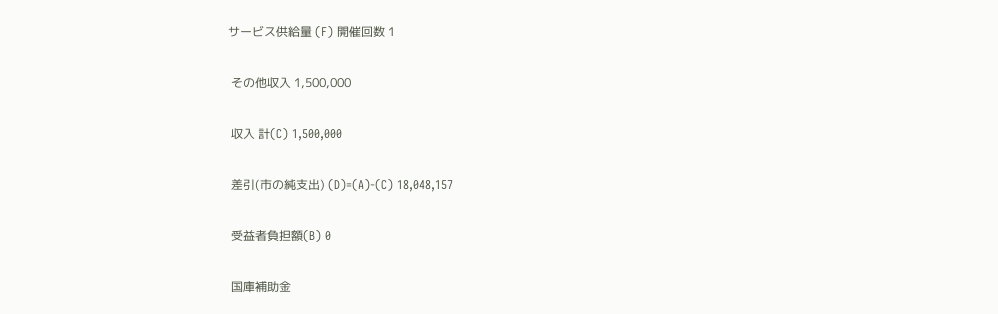サービス供給量 (F) 開催回数 1

 その他収入 1,500,000

 収入 計(C) 1,500,000

 差引(市の純支出) (D)=(A)-(C) 18,048,157

 受益者負担額(B) 0

 国庫補助金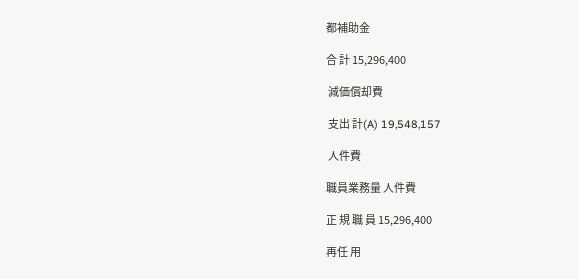都補助金

合 計 15,296,400

 減価償却費

 支出 計(A) 19,548,157

 人件費

職員業務量 人件費

正 規 職 員 15,296,400

再任 用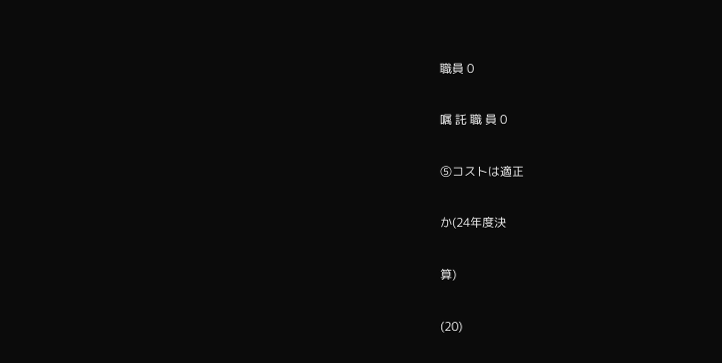職員 0

嘱 託 職 員 0

⑤コストは適正

か(24年度決

算)

(20)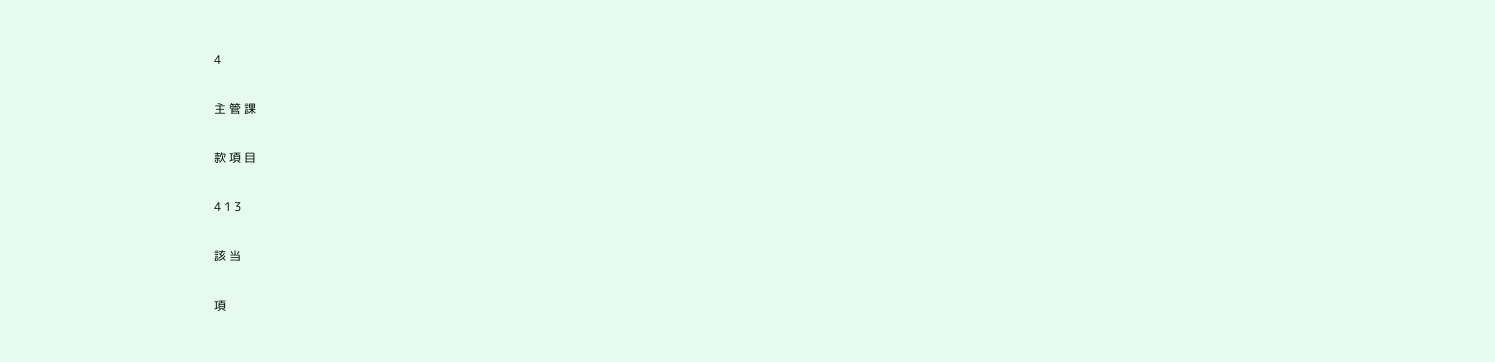4

主 管 課

款 項 目

4 1 3

該 当

項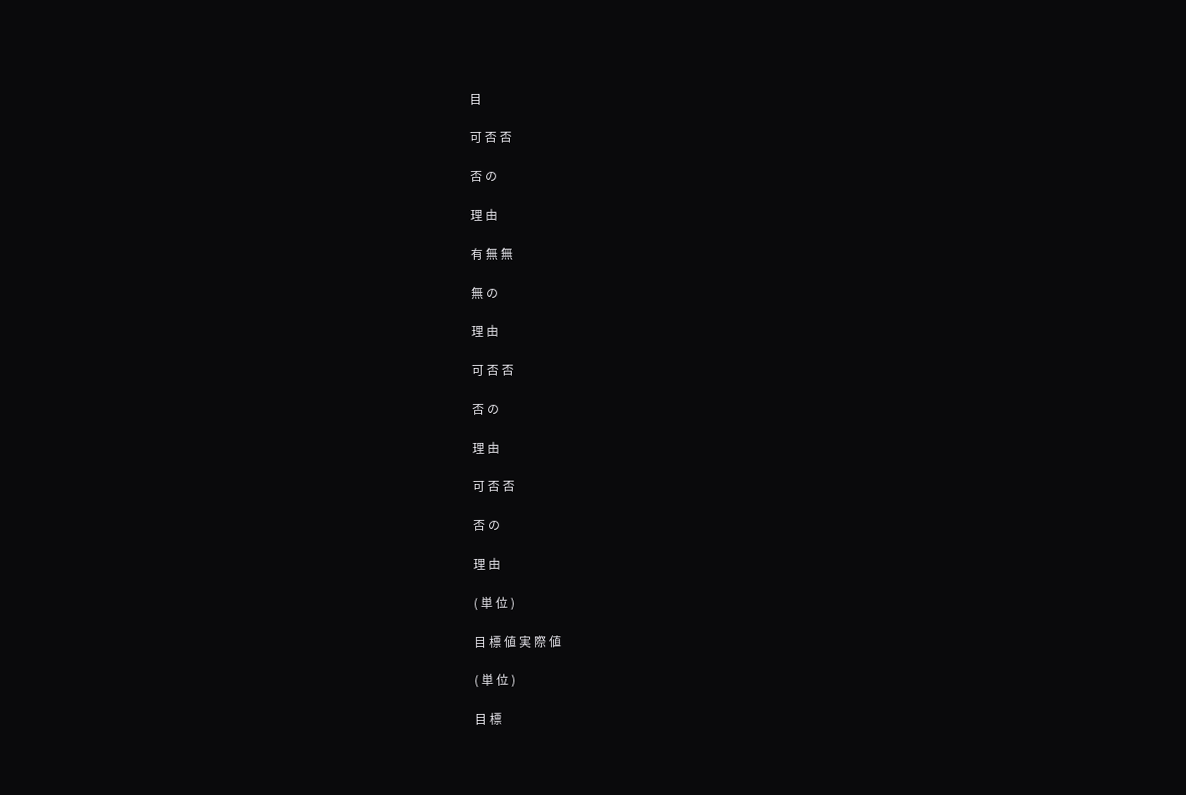目

可 否 否

否 の

理 由

有 無 無

無 の

理 由

可 否 否

否 の

理 由

可 否 否

否 の

理 由

( 単 位 )

目 標 値 実 際 値

( 単 位 )

目 標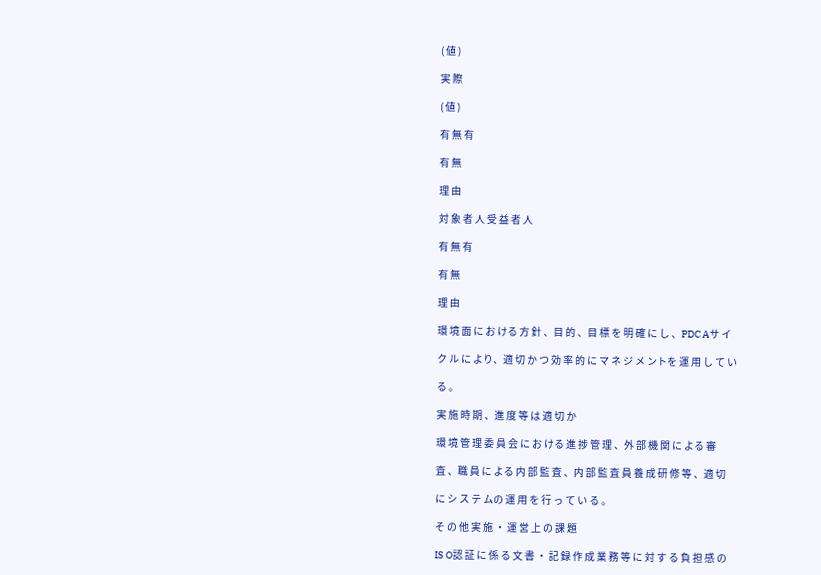( 値 )

実 際

( 値 )

有 無 有

有 無

理 由

対 象 者 人 受 益 者 人

有 無 有

有 無

理 由

環 境 面 に お ける 方 針 、目 的 、目 標 を 明 確 に し 、PDC Aサ イ

ク ル に より、適 切 か つ 効 率 的 に マ ネ ジ メ ントを 運 用 し て い

る 。

実 施 時 期 、進 度 等 は 適 切 か

環 境 管 理 委 員 会 に お ける 進 捗 管 理 、外 部 機 関 に よる 審

査 、職 員 に よる 内 部 監 査 、内 部 監 査 員 養 成 研 修 等 、適 切

に シ ス テ ムの 運 用 を 行 っ て い る 。

そ の 他 実 施 ・ 運 営 上 の 課 題

IS O認 証 に 係 る 文 書 ・ 記 録 作 成 業 務 等 に 対 す る 負 担 感 の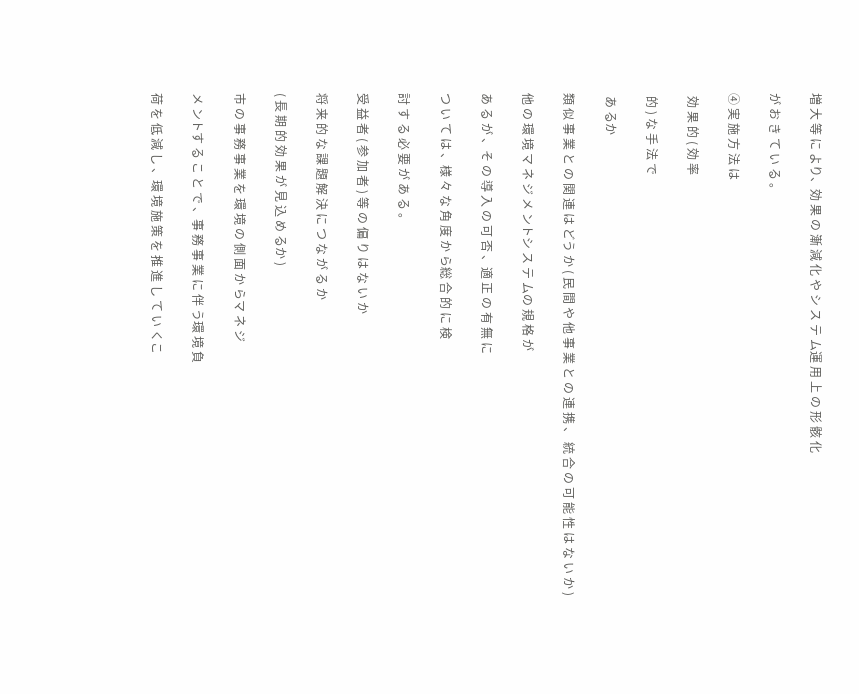増 大 等 に より、効 果 の 漸 減 化 や シ ス テ ム運 用 上 の 形 骸 化

が お き て い る 。

④ 実 施 方 法 は

 効 果 的 ( 効 率

 的 ) な 手 法 で

 あ るか

類 似 事 業 と の 関 連 は どう か ( 民 間 や 他 事 業 と の 連 携 、 統 合 の 可 能 性 は な い か )

他 の 環 境 マ ネ ジ メ ントシ ス テ ムの 規 格 が

あ る が 、そ の 導 入 の 可 否 、適 正 の 有 無 に

つ い て は 、様 々 な 角 度 か ら総 合 的 に 検

討 す る 必 要 が あ る 。

受 益 者 ( 参 加 者 ) 等 の 偏 り は な い か

将 来 的 な 課 題 解 決 に つ な が る か

( 長 期 的 効 果 が 見 込 め るか )

市 の 事 務 事 業 を 環 境 の 側 面 か らマ ネ ジ

メ ントす る こ と で 、事 務 事 業 に 伴 う環 境 負

荷 を 低 減 し 、環 境 施 策 を 推 進 し て い くこ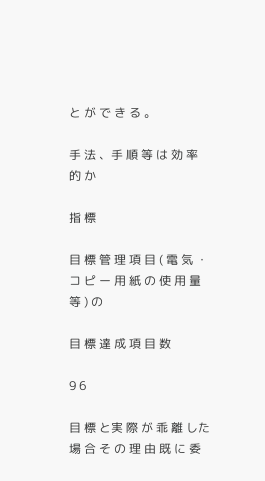と が で き る 。

手 法 、手 順 等 は 効 率 的 か

指 標

目 標 管 理 項 目 ( 電 気 ・ コ ピ ー 用 紙 の 使 用 量 等 ) の

目 標 達 成 項 目 数

9 6

目 標 と実 際 が 乖 離 した 場 合 そ の 理 由 既 に 委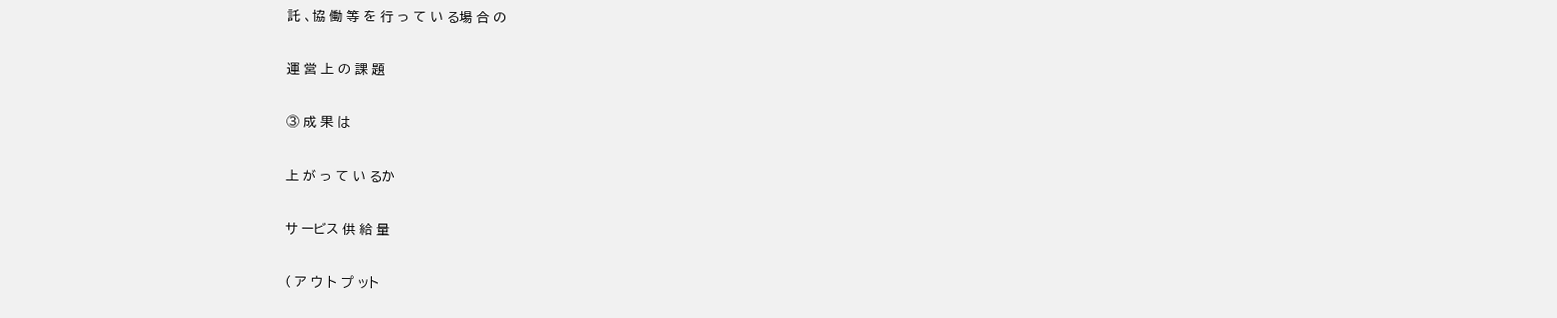託 、協 働 等 を 行 っ て い る場 合 の

運 営 上 の 課 題

③ 成 果 は

上 が っ て い るか

サ ービス 供 給 量

( ア ウ ト プ ット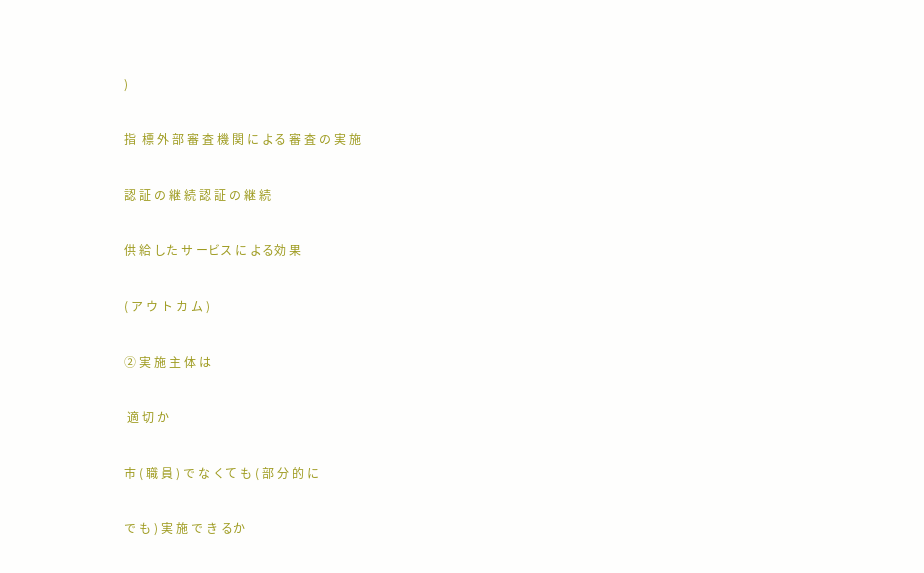)

指  標 外 部 審 査 機 関 に よる 審 査 の 実 施

認 証 の 継 続 認 証 の 継 続

供 給 した サ ービス に よる効 果

( ア ウ ト カ ム )

② 実 施 主 体 は

 適 切 か

市 ( 職 員 ) で な くて も ( 部 分 的 に

で も ) 実 施 で き るか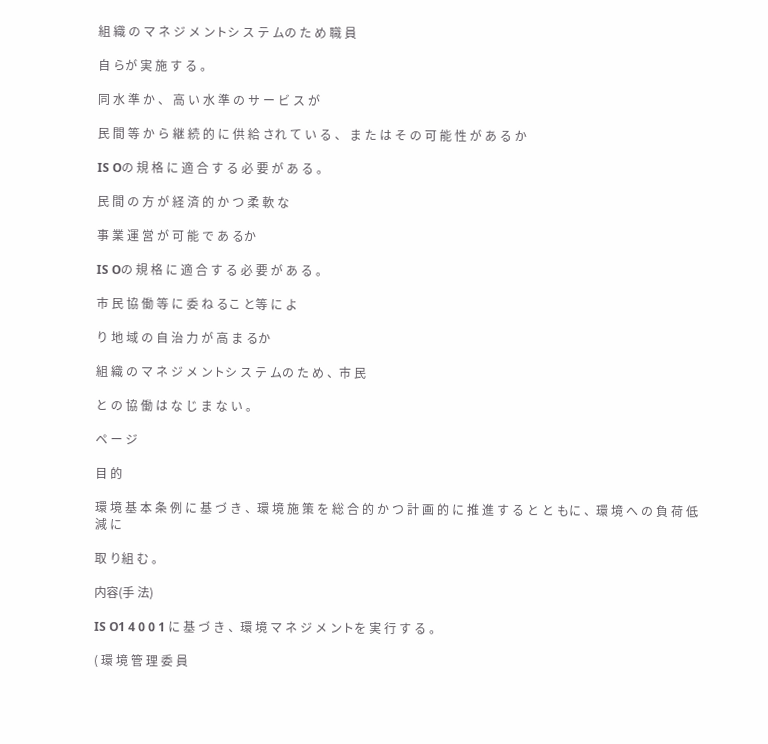組 織 の マ ネ ジ メ ントシ ス テ ムの た め 職 員

自 らが 実 施 す る 。

同 水 準 か 、 高 い 水 準 の サ ー ビ ス が

民 間 等 か ら 継 続 的 に 供 給 され て い る 、 ま た は そ の 可 能 性 が あ る か

IS Oの 規 格 に 適 合 す る 必 要 が あ る 。

民 間 の 方 が 経 済 的 か つ 柔 軟 な

事 業 運 営 が 可 能 で あ るか

IS Oの 規 格 に 適 合 す る 必 要 が あ る 。

市 民 協 働 等 に 委 ね るこ と等 に よ

り 地 域 の 自 治 力 が 高 ま るか

組 織 の マ ネ ジ メ ントシ ス テ ムの た め 、市 民

と の 協 働 は な じ ま な い 。

ペ ー ジ

目 的

環 境 基 本 条 例 に 基 づ き 、環 境 施 策 を 総 合 的 か つ 計 画 的 に 推 進 す る と と もに 、環 境 へ の 負 荷 低 減 に

取 り組 む 。

内容(手 法)

IS O1 4 0 0 1 に 基 づ き 、環 境 マ ネ ジ メ ントを 実 行 す る 。

( 環 境 管 理 委 員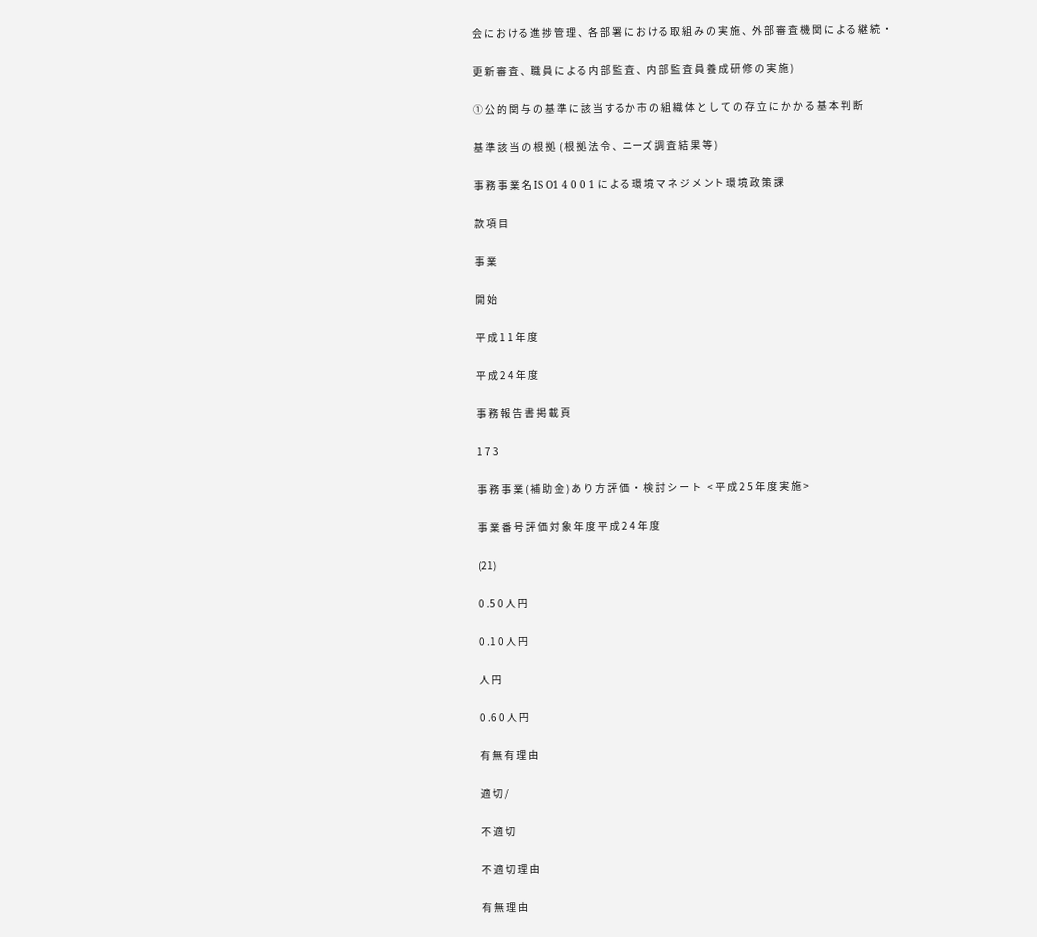会 に お ける 進 捗 管 理 、各 部 署 に お ける 取 組 み の 実 施 、外 部 審 査 機 関 に よる 継 続 ・

更 新 審 査 、職 員 に よる 内 部 監 査 、内 部 監 査 員 養 成 研 修 の 実 施 )

① 公 的 関 与 の 基 準 に 該 当 するか 市 の 組 織 体 と し て の 存 立 に か か る 基 本 判 断

基 準 該 当 の 根 拠  ( 根 拠 法 令 、ニーズ 調 査 結 果 等 )

事 務 事 業 名 IS O1 4 0 0 1 に よる 環 境 マ ネ ジ メ ント 環 境 政 策 課

款 項 目

事 業

開 始

平 成 1 1 年 度

平 成 2 4 年 度

事 務 報 告 書 掲 載 頁

1 7 3

事 務 事 業 ( 補 助 金 ) あ り 方 評 価 ・ 検 討 シ ー ト   < 平 成 2 5 年 度 実 施 >

事 業 番 号 評 価 対 象 年 度 平 成 2 4 年 度

(21)

0 .5 0 人 円

0 .1 0 人 円

人 円

0 .6 0 人 円

有 無 有 理 由

適 切 /

不 適 切

不 適 切 理 由

有 無 理 由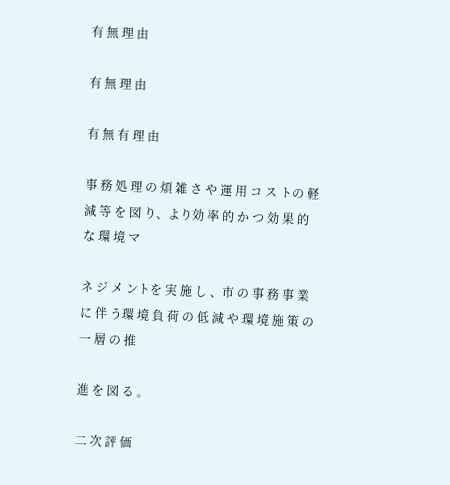有 無 理 由

有 無 理 由

有 無 有 理 由

事 務 処 理 の 煩 雑 さ や 運 用 コ ス トの 軽 減 等 を 図 り、より効 率 的 か つ 効 果 的 な 環 境 マ

ネ ジ メ ントを 実 施 し 、市 の 事 務 事 業 に 伴 う環 境 負 荷 の 低 減 や 環 境 施 策 の 一 層 の 推

進 を 図 る 。

二 次 評 価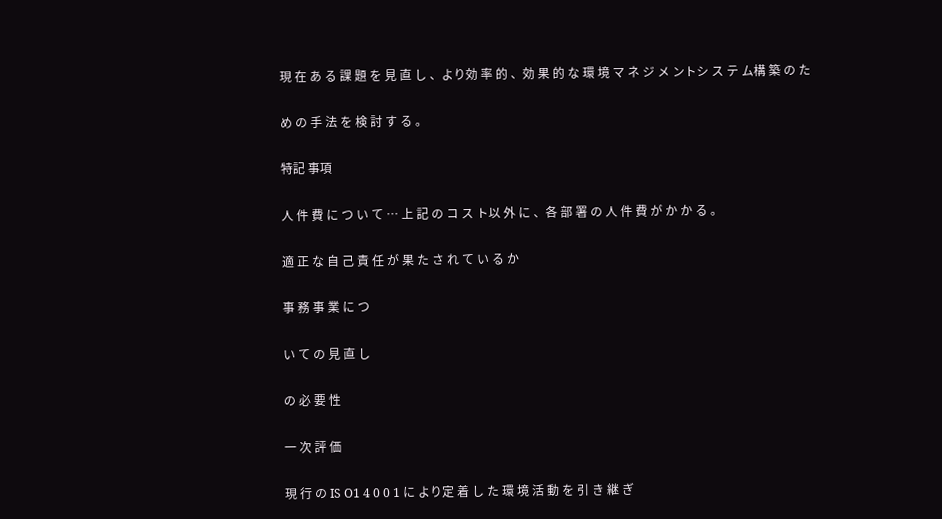現 在 あ る 課 題 を 見 直 し 、より効 率 的 、効 果 的 な 環 境 マ ネ ジ メ ントシ ス テ ム構 築 の た

め の 手 法 を 検 討 す る 。

特記 事項

人 件 費 に つ い て … 上 記 の コ ス ト以 外 に 、各 部 署 の 人 件 費 が か か る 。

適 正 な 自 己 責 任 が 果 た さ れ て い る か

事 務 事 業 に つ

い て の 見 直 し

の 必 要 性

一 次 評 価

現 行 の IS O1 4 0 0 1 に より定 着 し た 環 境 活 動 を 引 き 継 ぎ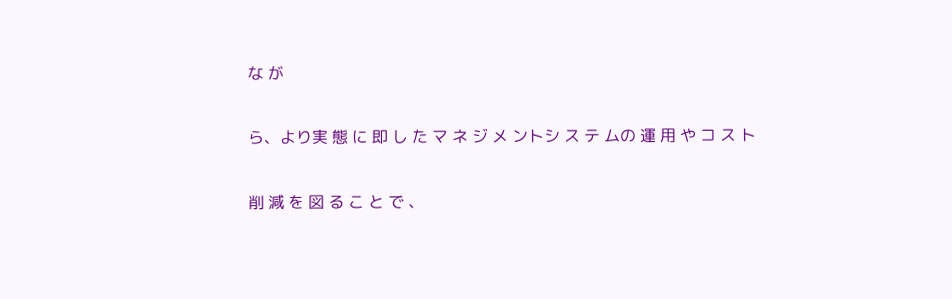な が

ら、より実 態 に 即 し た マ ネ ジ メ ントシ ス テ ムの 運 用 や コ ス ト

削 減 を 図 る こ と で 、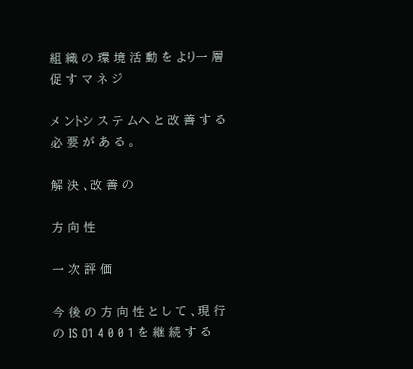組 織 の 環 境 活 動 を より一 層 促 す マ ネ ジ

メ ントシ ス テ ムへ と 改 善 す る 必 要 が あ る 。

解 決 、改 善 の

方 向 性

一 次 評 価

今 後 の 方 向 性 と し て 、現 行 の IS O1 4 0 0 1 を 継 続 す る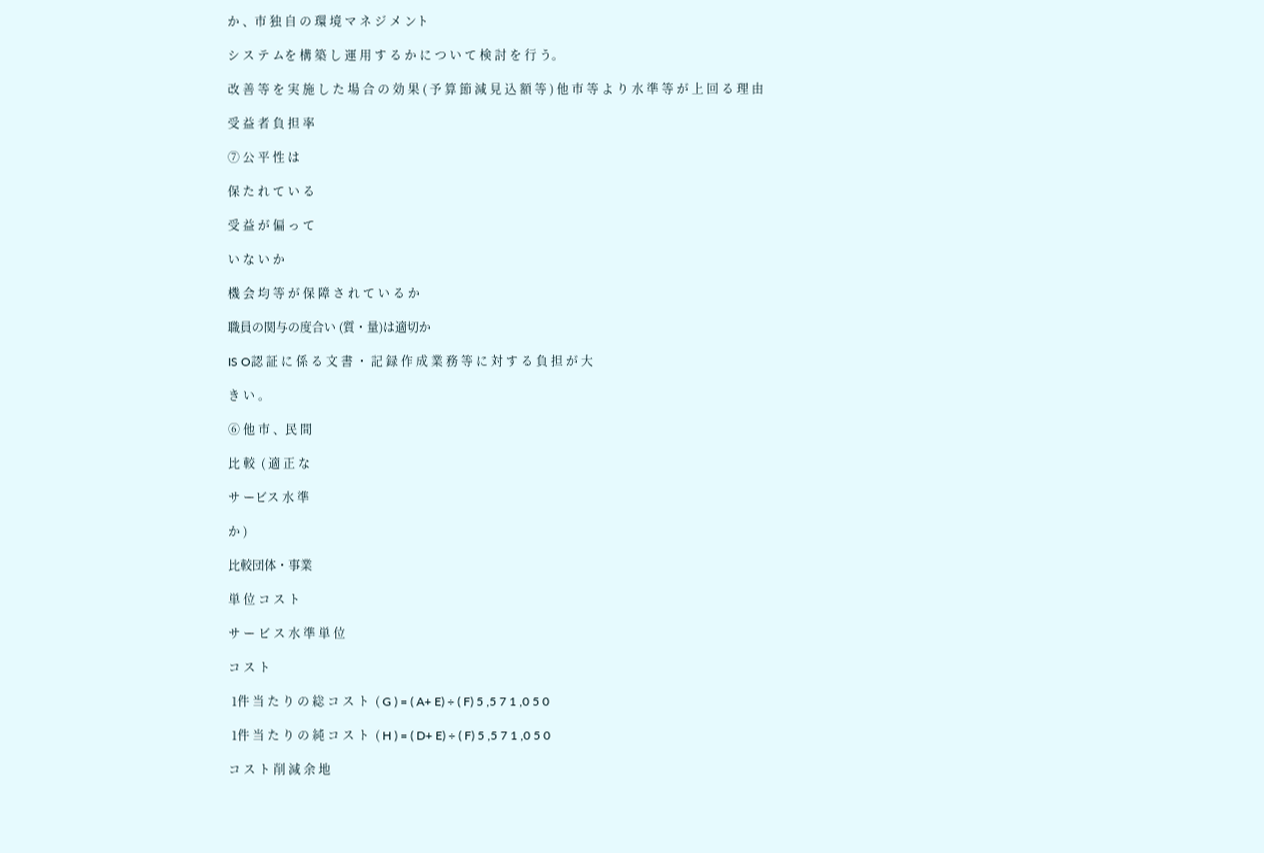か 、市 独 自 の 環 境 マ ネ ジ メ ント

シ ス テ ムを 構 築 し 運 用 す る か に つ い て 検 討 を 行 う。

改 善 等 を 実 施 し た 場 合 の 効 果 ( 予 算 節 減 見 込 額 等 ) 他 市 等 よ り 水 準 等 が 上 回 る 理 由

受 益 者 負 担 率

⑦ 公 平 性 は

保 た れ て い る

受 益 が 偏 っ て

い な い か

機 会 均 等 が 保 障 さ れ て い る か

職員の関与の度合い (質・量)は適切か

IS O認 証 に 係 る 文 書 ・ 記 録 作 成 業 務 等 に 対 す る 負 担 が 大

き い 。

⑥ 他 市 、民 間

比 較  ( 適 正 な

サ ービス 水 準

か )

比較団体・事業

単 位 コ ス ト

サ ー ビ ス 水 準 単 位

コ ス ト

 1件 当 た り の 総 コ ス ト  ( G ) = ( A+ E) ÷ ( F) 5 ,5 7 1 ,0 5 0

 1件 当 た り の 純 コ ス ト  ( H ) = ( D+ E) ÷ ( F) 5 ,5 7 1 ,0 5 0

コ ス ト 削 減 余 地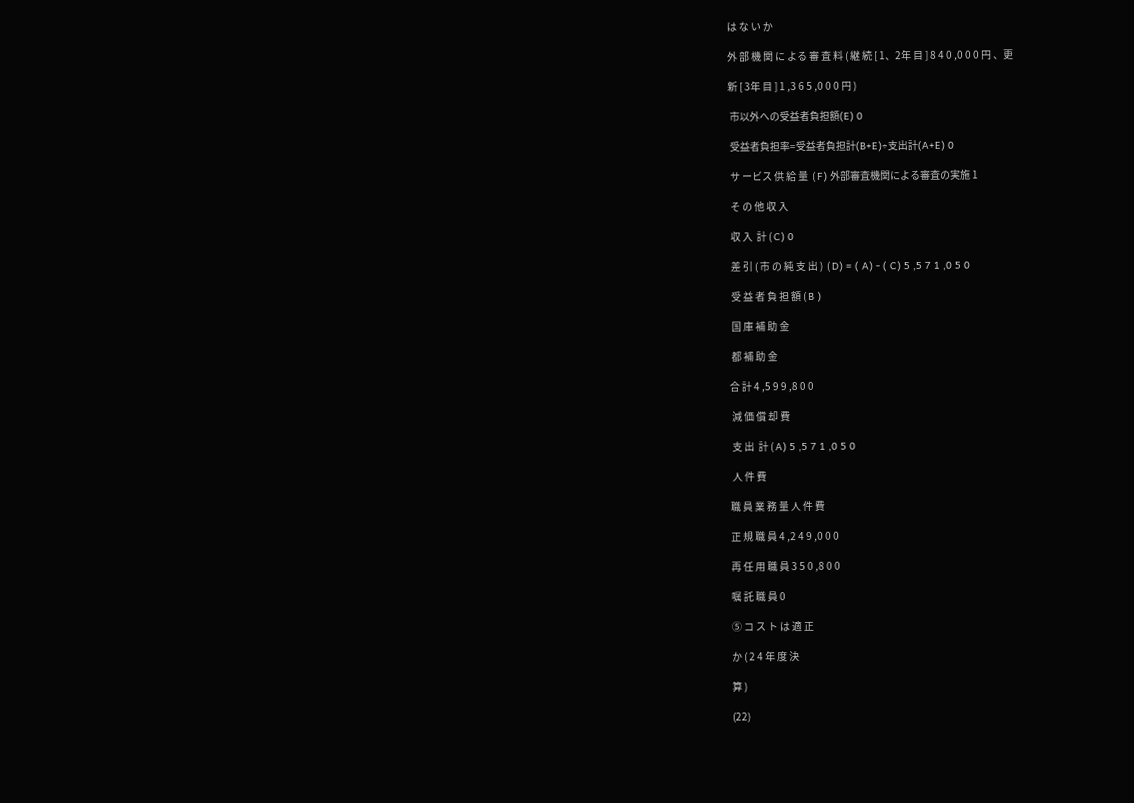は な い か

外 部 機 関 に よる 審 査 料 ( 継 続 [ 1、2年 目 ] 8 4 0 ,0 0 0 円 、更

新 [ 3年 目 ] 1 ,3 6 5 ,0 0 0 円 )

 市以外への受益者負担額(E) 0

 受益者負担率=受益者負担計(B+E)÷支出計(A+E) 0

 サ ービス 供 給 量  ( F) 外部審査機関による審査の実施 1

 そ の 他 収 入

 収 入  計 ( C) 0

 差 引 ( 市 の 純 支 出 )  ( D) = ( A) - ( C) 5 ,5 7 1 ,0 5 0

 受 益 者 負 担 額 ( B )

 国 庫 補 助 金

 都 補 助 金

合 計 4 ,5 9 9 ,8 0 0

 減 価 償 却 費

 支 出  計 ( A) 5 ,5 7 1 ,0 5 0

 人 件 費

職 員 業 務 量 人 件 費

正 規 職 員 4 ,2 4 9 ,0 0 0

再 任 用 職 員 3 5 0 ,8 0 0

嘱 託 職 員 0

⑤ コ ス ト は 適 正

か ( 2 4 年 度 決

算 )

(22)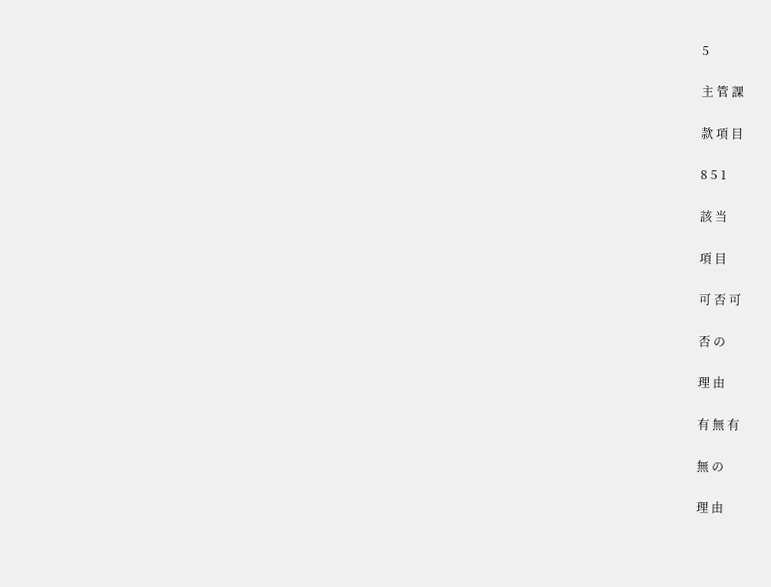5

主 管 課

款 項 目

8 5 1

該 当

項 目

可 否 可

否 の

理 由

有 無 有

無 の

理 由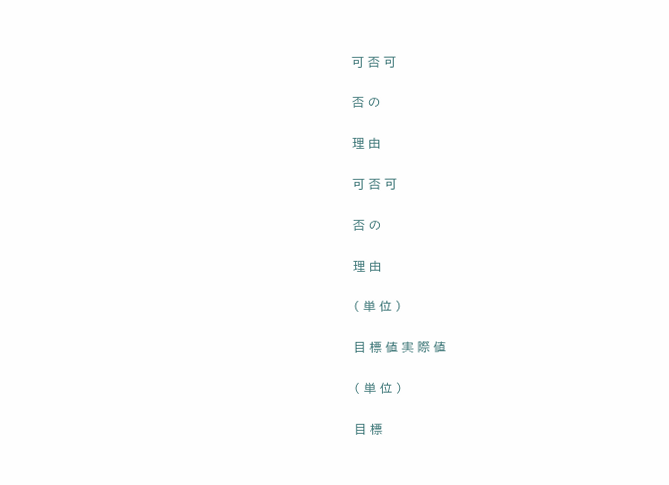可 否 可

否 の

理 由

可 否 可

否 の

理 由

( 単 位 )

目 標 値 実 際 値

( 単 位 )

目 標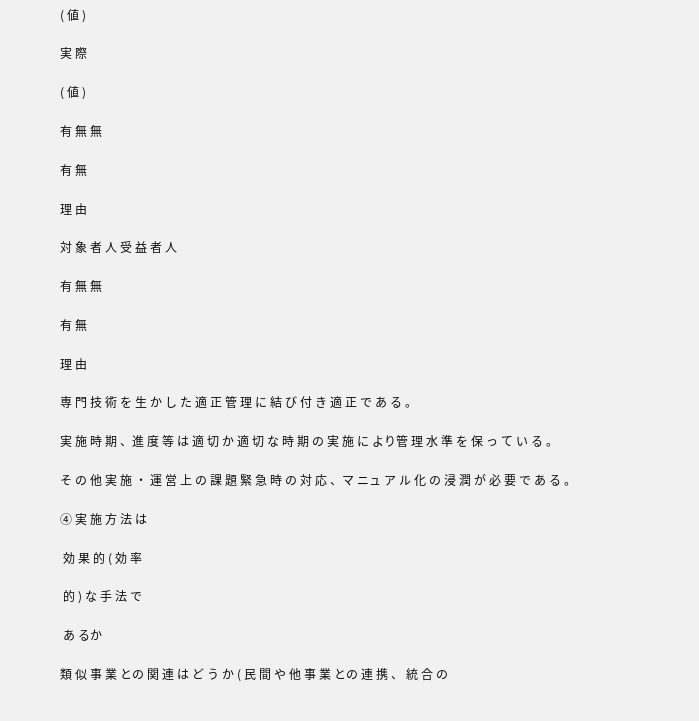( 値 )

実 際

( 値 )

有 無 無

有 無

理 由

対 象 者 人 受 益 者 人

有 無 無

有 無

理 由

専 門 技 術 を 生 か し た 適 正 管 理 に 結 び 付 き 適 正 で あ る 。

実 施 時 期 、進 度 等 は 適 切 か 適 切 な 時 期 の 実 施 に より管 理 水 準 を 保 っ て い る 。

そ の 他 実 施 ・ 運 営 上 の 課 題 緊 急 時 の 対 応 、マ ニュ ア ル 化 の 浸 潤 が 必 要 で あ る 。

④ 実 施 方 法 は

 効 果 的 ( 効 率

 的 ) な 手 法 で

 あ るか

類 似 事 業 との 関 連 は ど う か ( 民 間 や 他 事 業 との 連 携 、 統 合 の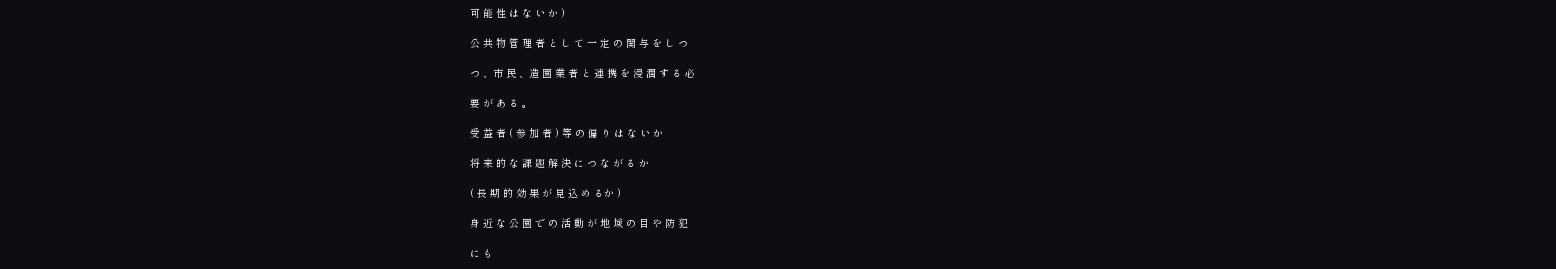可 能 性 は な い か )

公 共 物 管 理 者 と し て 一 定 の 関 与 を し つ

つ 、市 民 、造 園 業 者 と 連 携 を 浸 潤 す る 必

要 が あ る 。

受 益 者 ( 参 加 者 ) 等 の 偏 り は な い か

将 来 的 な 課 題 解 決 に つ な が る か

( 長 期 的 効 果 が 見 込 め るか )

身 近 な 公 園 で の 活 動 が 地 域 の 目 や 防 犯

に も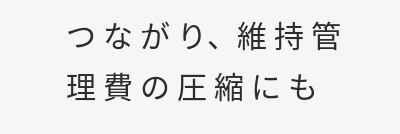つ な が り、維 持 管 理 費 の 圧 縮 に も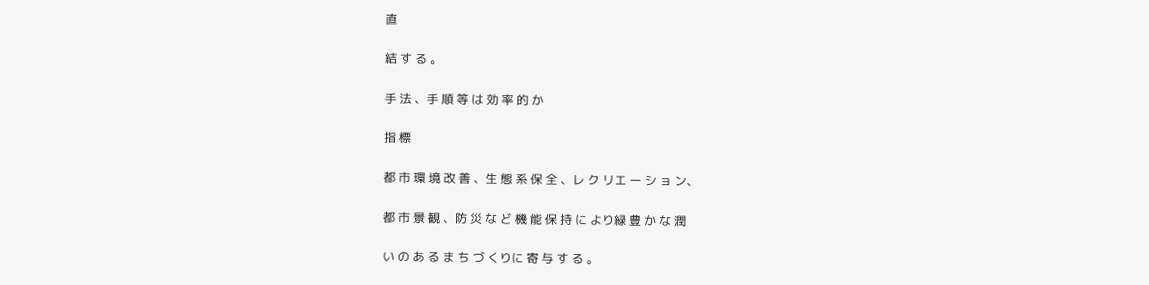直

結 す る 。

手 法 、手 順 等 は 効 率 的 か

指 標

都 市 環 境 改 善 、生 態 系 保 全 、レ ク リエ ー シ ョ ン、

都 市 景 観 、防 災 な ど 機 能 保 持 に より緑 豊 か な 潤

い の あ る ま ち づ くりに 寄 与 す る 。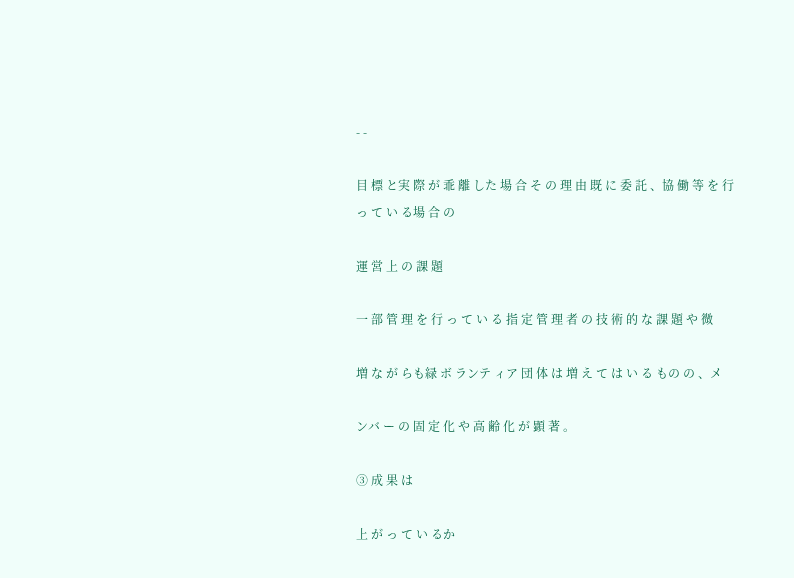- -

目 標 と実 際 が 乖 離 した 場 合 そ の 理 由 既 に 委 託 、協 働 等 を 行 っ て い る場 合 の

運 営 上 の 課 題

一 部 管 理 を 行 っ て い る 指 定 管 理 者 の 技 術 的 な 課 題 や 微

増 な が らも緑 ボ ランテ ィア 団 体 は 増 え て は い る もの の 、メ

ンバ ー の 固 定 化 や 高 齢 化 が 顕 著 。

③ 成 果 は

上 が っ て い るか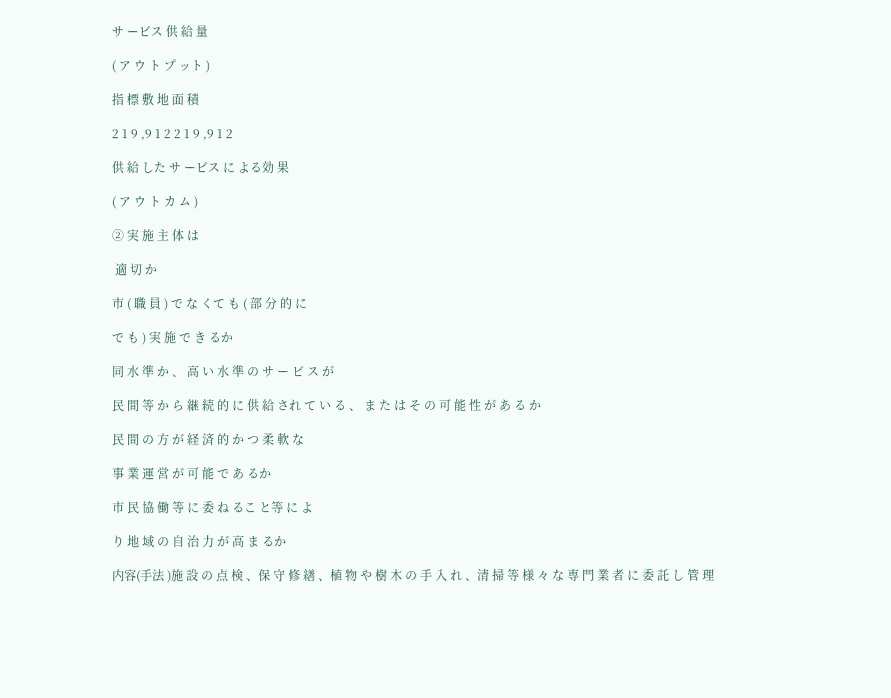サ ービス 供 給 量

( ア ウ ト プ ット )

指 標 敷 地 面 積

2 1 9 ,9 1 2 2 1 9 ,9 1 2

供 給 した サ ービス に よる効 果

( ア ウ ト カ ム )

② 実 施 主 体 は

 適 切 か

市 ( 職 員 ) で な くて も ( 部 分 的 に

で も ) 実 施 で き るか

同 水 準 か 、 高 い 水 準 の サ ー ビ ス が

民 間 等 か ら 継 続 的 に 供 給 され て い る 、 ま た は そ の 可 能 性 が あ る か

民 間 の 方 が 経 済 的 か つ 柔 軟 な

事 業 運 営 が 可 能 で あ るか

市 民 協 働 等 に 委 ね るこ と等 に よ

り 地 域 の 自 治 力 が 高 ま るか

内容(手法 )施 設 の 点 検 、保 守 修 繕 、植 物 や 樹 木 の 手 入 れ 、清 掃 等 様 々 な 専 門 業 者 に 委 託 し 管 理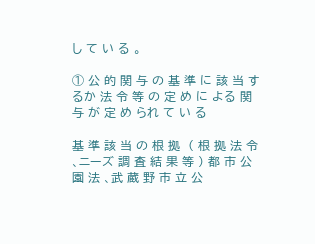し て い る 。

① 公 的 関 与 の 基 準 に 該 当 するか 法 令 等 の 定 め に よる 関 与 が 定 め られ て い る

基 準 該 当 の 根 拠  ( 根 拠 法 令 、ニーズ 調 査 結 果 等 ) 都 市 公 園 法 、武 蔵 野 市 立 公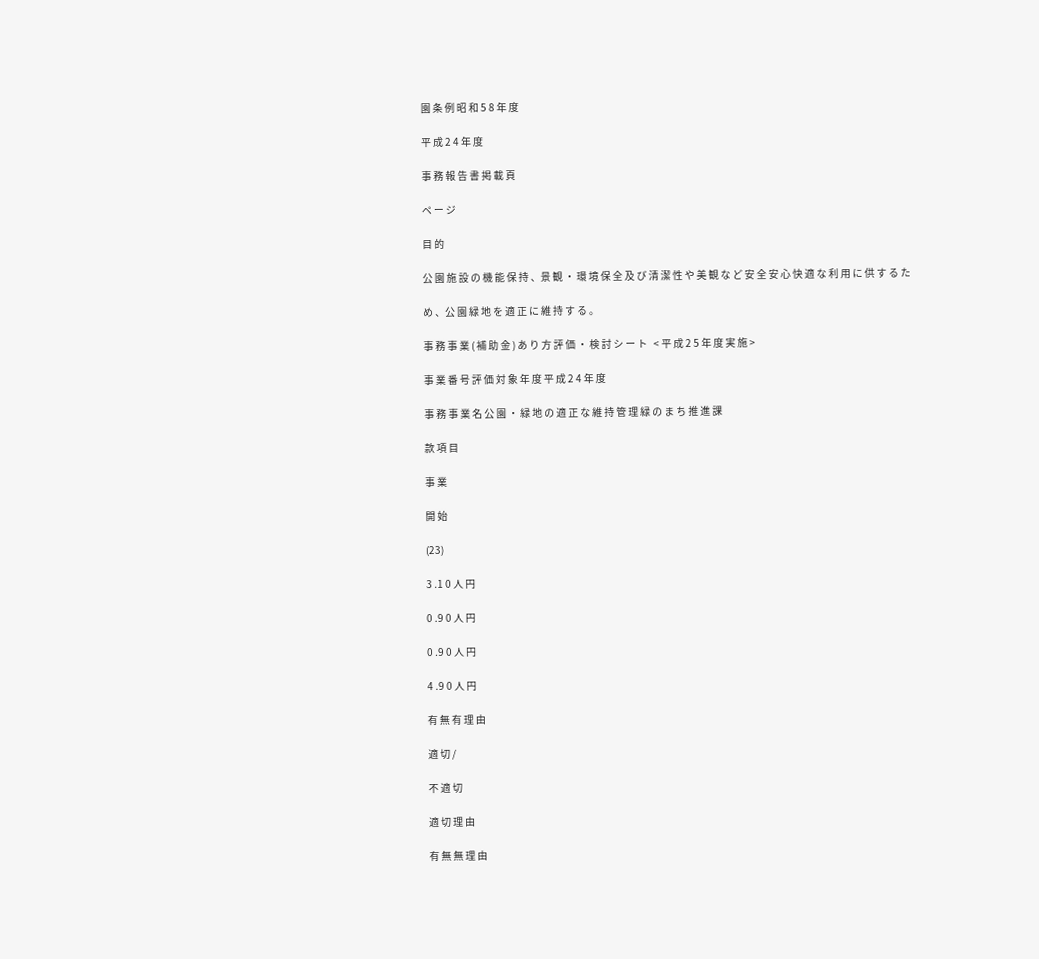園 条 例 昭 和 5 8 年 度

平 成 2 4 年 度

事 務 報 告 書 掲 載 頁

ペ ー ジ

目 的

公 園 施 設 の 機 能 保 持 、景 観 ・ 環 境 保 全 及 び 清 潔 性 や 美 観 な ど 安 全 安 心 快 適 な 利 用 に 供 す る た

め 、公 園 緑 地 を 適 正 に 維 持 す る 。

事 務 事 業 ( 補 助 金 ) あ り 方 評 価 ・ 検 討 シ ー ト   < 平 成 2 5 年 度 実 施 >

事 業 番 号 評 価 対 象 年 度 平 成 2 4 年 度

事 務 事 業 名 公 園 ・ 緑 地 の 適 正 な 維 持 管 理 緑 の ま ち 推 進 課

款 項 目

事 業

開 始

(23)

3 .1 0 人 円

0 .9 0 人 円

0 .9 0 人 円

4 .9 0 人 円

有 無 有 理 由

適 切 /

不 適 切

適 切 理 由

有 無 無 理 由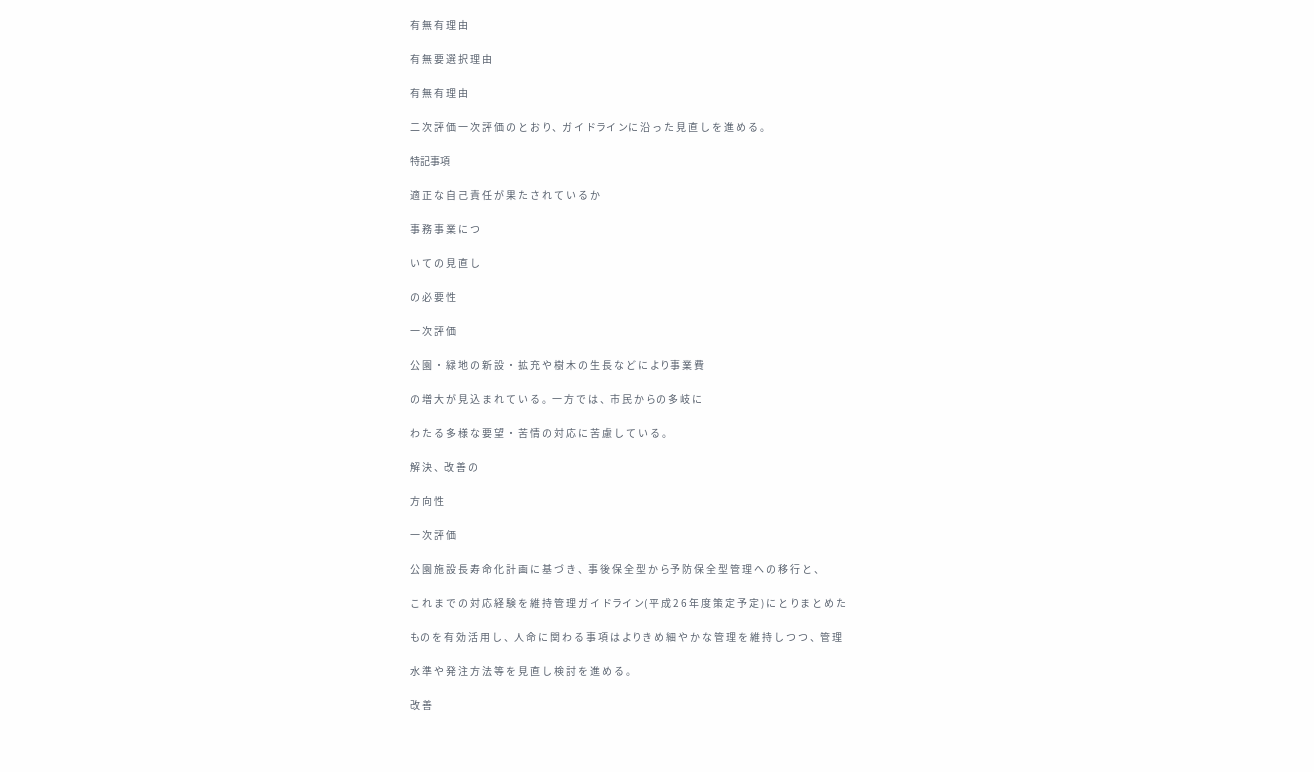有 無 有 理 由

有 無 要 選 択 理 由

有 無 有 理 由

二 次 評 価 一 次 評 価 の と お り、ガ イ ドライ ンに 沿 っ た 見 直 し を 進 め る 。

特記事項

適 正 な 自 己 責 任 が 果 た さ れ て い る か

事 務 事 業 に つ

い て の 見 直 し

の 必 要 性

一 次 評 価

公 園 ・ 緑 地 の 新 設 ・ 拡 充 や 樹 木 の 生 長 な ど に より事 業 費

の 増 大 が 見 込 ま れ て い る 。一 方 で は 、市 民 か らの 多 岐 に

わ た る 多 様 な 要 望 ・ 苦 情 の 対 応 に 苦 慮 し て い る 。

解 決 、改 善 の

方 向 性

一 次 評 価

公 園 施 設 長 寿 命 化 計 画 に 基 づ き 、事 後 保 全 型 か ら予 防 保 全 型 管 理 へ の 移 行 と 、

こ れ ま で の 対 応 経 験 を 維 持 管 理 ガ イ ドライ ン( 平 成 2 6 年 度 策 定 予 定 ) に と りま と め た

もの を 有 効 活 用 し 、人 命 に 関 わ る 事 項 は よりき め 細 や か な 管 理 を 維 持 し つ つ 、管 理

水 準 や 発 注 方 法 等 を 見 直 し 検 討 を 進 め る 。

改 善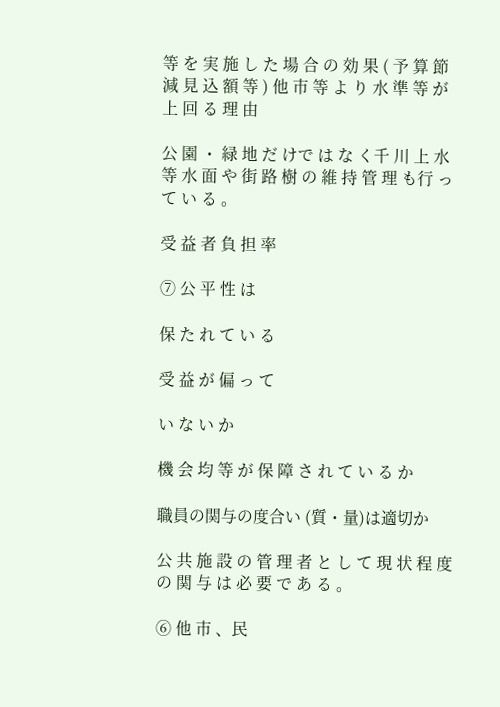等 を 実 施 し た 場 合 の 効 果 ( 予 算 節 減 見 込 額 等 ) 他 市 等 よ り 水 準 等 が 上 回 る 理 由

公 園 ・ 緑 地 だ けで は な く千 川 上 水 等 水 面 や 街 路 樹 の 維 持 管 理 も行 っ て い る 。

受 益 者 負 担 率

⑦ 公 平 性 は

保 た れ て い る

受 益 が 偏 っ て

い な い か

機 会 均 等 が 保 障 さ れ て い る か

職員の関与の度合い (質・量)は適切か

公 共 施 設 の 管 理 者 と し て 現 状 程 度 の 関 与 は 必 要 で あ る 。

⑥ 他 市 、民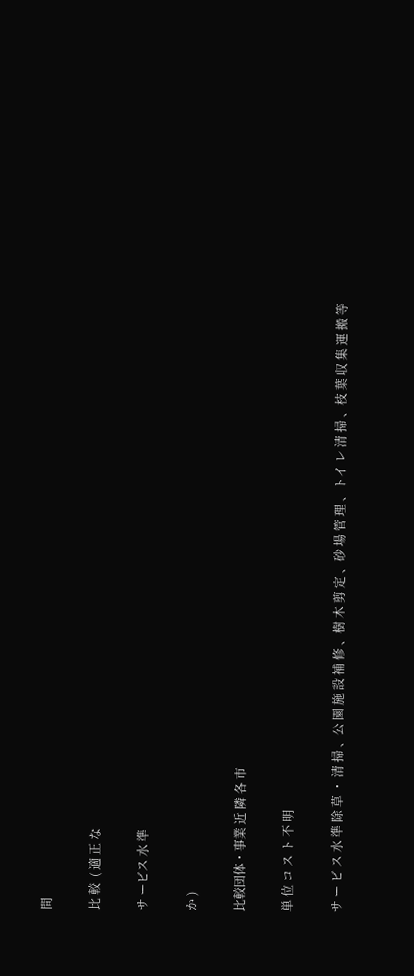間

比 較  ( 適 正 な

サ ービス 水 準

か )

比較団体・事業 近 隣 各 市

単 位 コ ス ト 不 明

サ ー ビ ス 水 準 除 草 ・ 清 掃 、公 園 施 設 補 修 、樹 木 剪 定 、砂 場 管 理 、トイ レ 清 掃 、枝 葉 収 集 運 搬 等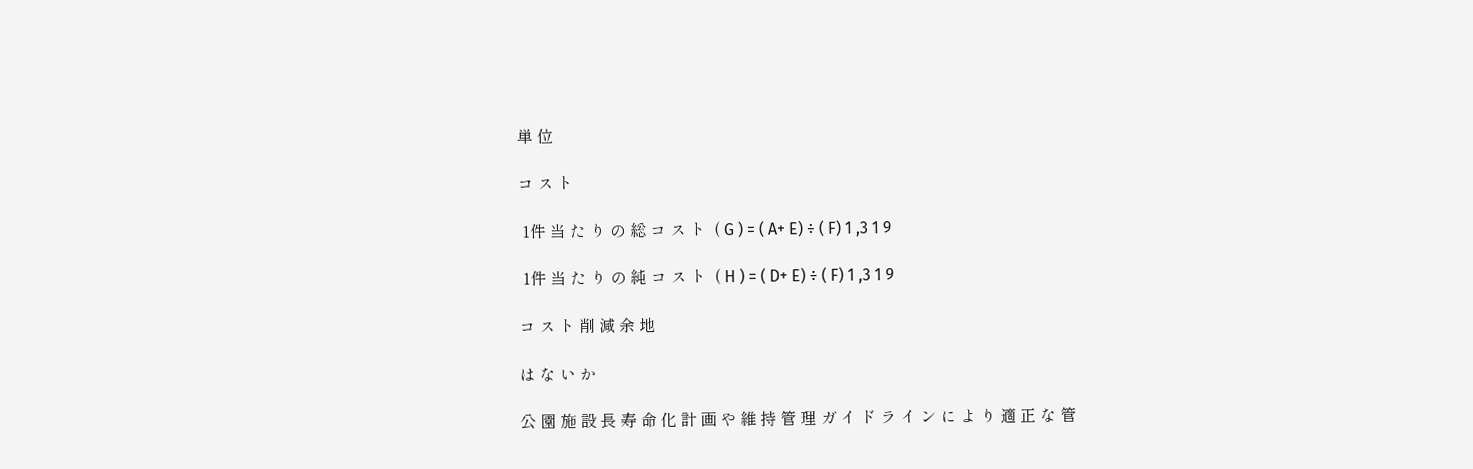単 位

コ ス ト

 1件 当 た り の 総 コ ス ト  ( G ) = ( A+ E) ÷ ( F) 1 ,3 1 9

 1件 当 た り の 純 コ ス ト  ( H ) = ( D+ E) ÷ ( F) 1 ,3 1 9

コ ス ト 削 減 余 地

は な い か

公 園 施 設 長 寿 命 化 計 画 や 維 持 管 理 ガ イ ド ラ イ ン に よ り 適 正 な 管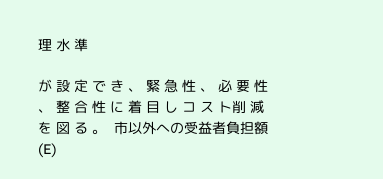理 水 準

が 設 定 で き 、 緊 急 性 、 必 要 性 、 整 合 性 に 着 目 し コ ス ト削 減 を 図 る 。  市以外への受益者負担額(E)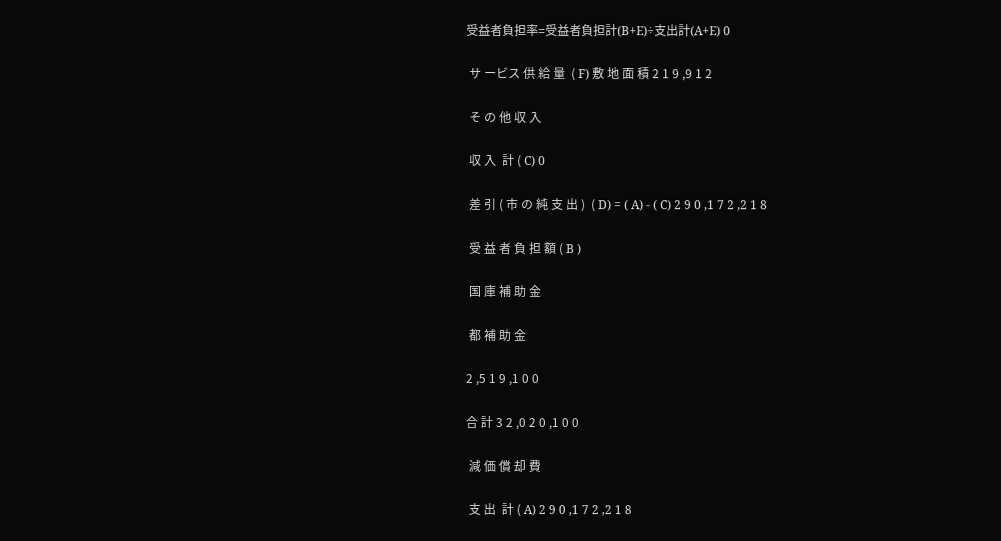受益者負担率=受益者負担計(B+E)÷支出計(A+E) 0

 サ ービス 供 給 量  ( F) 敷 地 面 積 2 1 9 ,9 1 2

 そ の 他 収 入

 収 入  計 ( C) 0

 差 引 ( 市 の 純 支 出 )  ( D) = ( A) - ( C) 2 9 0 ,1 7 2 ,2 1 8

 受 益 者 負 担 額 ( B )

 国 庫 補 助 金

 都 補 助 金

2 ,5 1 9 ,1 0 0

合 計 3 2 ,0 2 0 ,1 0 0

 減 価 償 却 費

 支 出  計 ( A) 2 9 0 ,1 7 2 ,2 1 8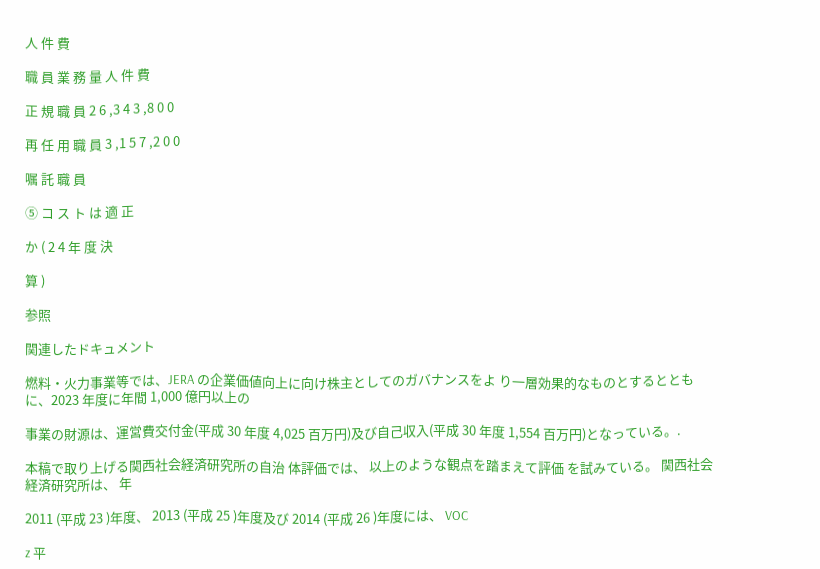人 件 費

職 員 業 務 量 人 件 費

正 規 職 員 2 6 ,3 4 3 ,8 0 0

再 任 用 職 員 3 ,1 5 7 ,2 0 0

嘱 託 職 員

⑤ コ ス ト は 適 正

か ( 2 4 年 度 決

算 )

参照

関連したドキュメント

燃料・火力事業等では、JERA の企業価値向上に向け株主としてのガバナンスをよ り一層効果的なものとするとともに、2023 年度に年間 1,000 億円以上の

事業の財源は、運営費交付金(平成 30 年度 4,025 百万円)及び自己収入(平成 30 年度 1,554 百万円)となっている。.

本稿で取り上げる関西社会経済研究所の自治 体評価では、 以上のような観点を踏まえて評価 を試みている。 関西社会経済研究所は、 年

2011 (平成 23 )年度、 2013 (平成 25 )年度及び 2014 (平成 26 )年度には、 VOC

z 平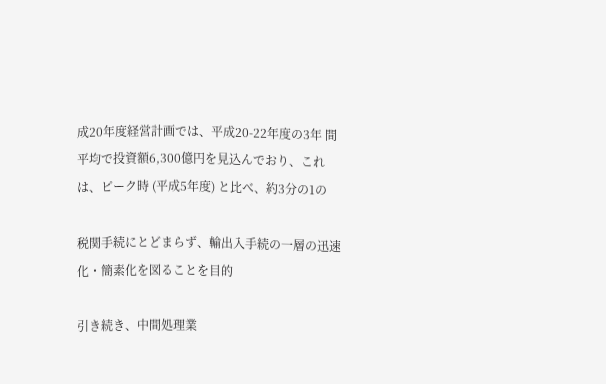成20年度経営計画では、平成20-22年度の3年 間平均で投資額6,300億円を見込んでおり、これ は、ピーク時 (平成5年度) と比べ、約3分の1の

税関手続にとどまらず、輸出入手続の一層の迅速化・簡素化を図ることを目的

引き続き、中間処理業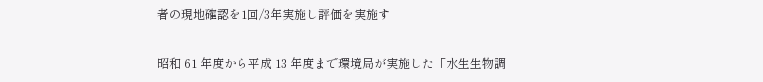者の現地確認を1回/3年実施し評価を実施す

昭和 61 年度から平成 13 年度まで環境局が実施した「水生生物調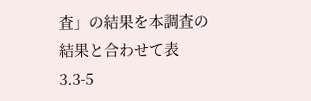査」の結果を本調査の 結果と合わせて表 3.3-5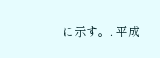に示す。. 平成